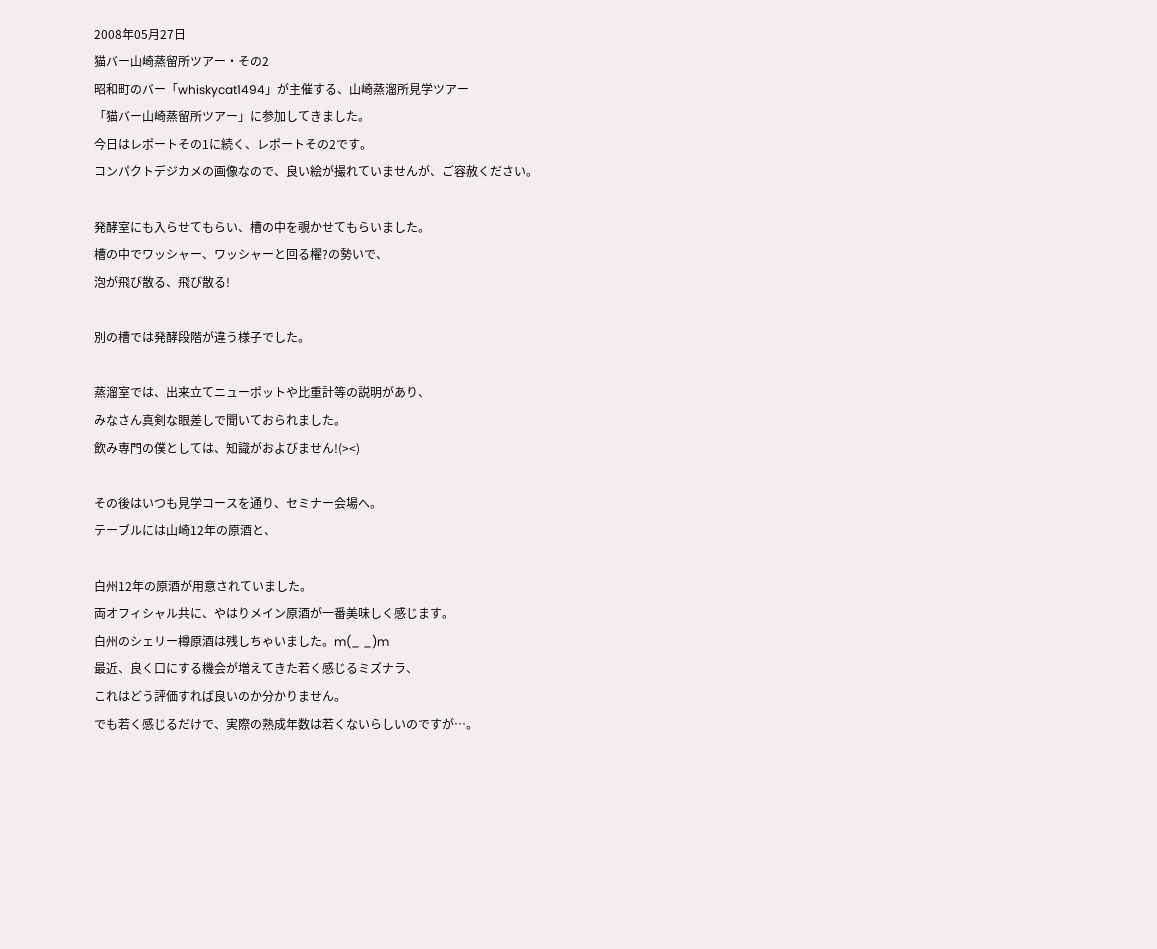2008年05月27日
猫バー山崎蒸留所ツアー・その2
昭和町のバー「whiskycat1494」が主催する、山崎蒸溜所見学ツアー
「猫バー山崎蒸留所ツアー」に参加してきました。
今日はレポートその1に続く、レポートその2です。
コンパクトデジカメの画像なので、良い絵が撮れていませんが、ご容赦ください。

発酵室にも入らせてもらい、槽の中を覗かせてもらいました。
槽の中でワッシャー、ワッシャーと回る櫂?の勢いで、
泡が飛び散る、飛び散る!

別の槽では発酵段階が違う様子でした。

蒸溜室では、出来立てニューポットや比重計等の説明があり、
みなさん真剣な眼差しで聞いておられました。
飲み専門の僕としては、知識がおよびません!(><)

その後はいつも見学コースを通り、セミナー会場へ。
テーブルには山崎12年の原酒と、

白州12年の原酒が用意されていました。
両オフィシャル共に、やはりメイン原酒が一番美味しく感じます。
白州のシェリー樽原酒は残しちゃいました。m(_ _)m
最近、良く口にする機会が増えてきた若く感じるミズナラ、
これはどう評価すれば良いのか分かりません。
でも若く感じるだけで、実際の熟成年数は若くないらしいのですが…。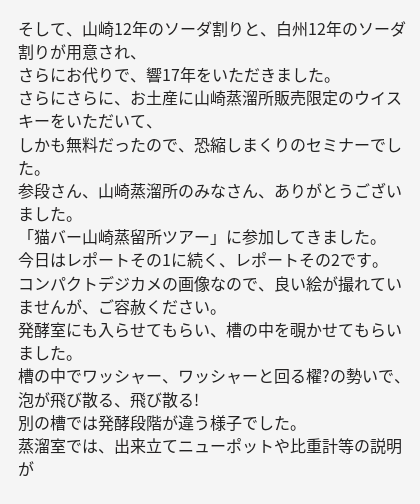そして、山崎12年のソーダ割りと、白州12年のソーダ割りが用意され、
さらにお代りで、響17年をいただきました。
さらにさらに、お土産に山崎蒸溜所販売限定のウイスキーをいただいて、
しかも無料だったので、恐縮しまくりのセミナーでした。
参段さん、山崎蒸溜所のみなさん、ありがとうございました。
「猫バー山崎蒸留所ツアー」に参加してきました。
今日はレポートその1に続く、レポートその2です。
コンパクトデジカメの画像なので、良い絵が撮れていませんが、ご容赦ください。
発酵室にも入らせてもらい、槽の中を覗かせてもらいました。
槽の中でワッシャー、ワッシャーと回る櫂?の勢いで、
泡が飛び散る、飛び散る!
別の槽では発酵段階が違う様子でした。
蒸溜室では、出来立てニューポットや比重計等の説明が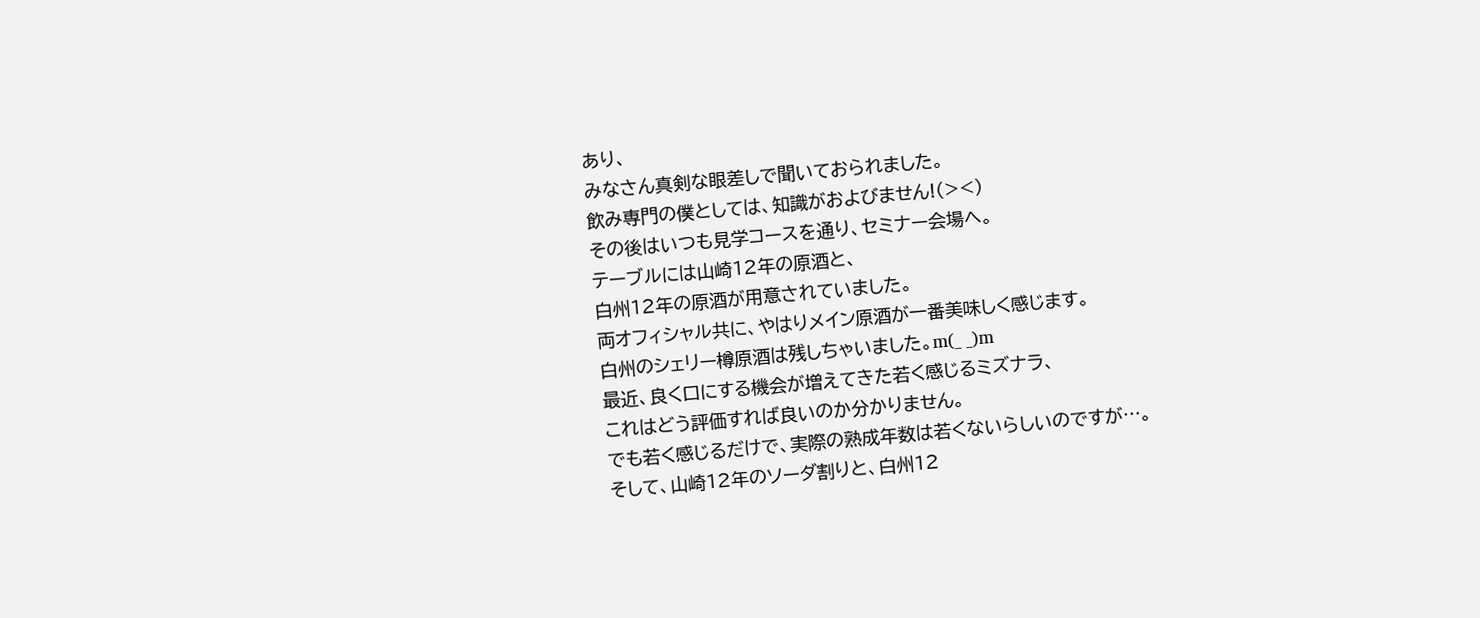あり、
みなさん真剣な眼差しで聞いておられました。
飲み専門の僕としては、知識がおよびません!(><)
その後はいつも見学コースを通り、セミナー会場へ。
テーブルには山崎12年の原酒と、
白州12年の原酒が用意されていました。
両オフィシャル共に、やはりメイン原酒が一番美味しく感じます。
白州のシェリー樽原酒は残しちゃいました。m(_ _)m
最近、良く口にする機会が増えてきた若く感じるミズナラ、
これはどう評価すれば良いのか分かりません。
でも若く感じるだけで、実際の熟成年数は若くないらしいのですが…。
そして、山崎12年のソーダ割りと、白州12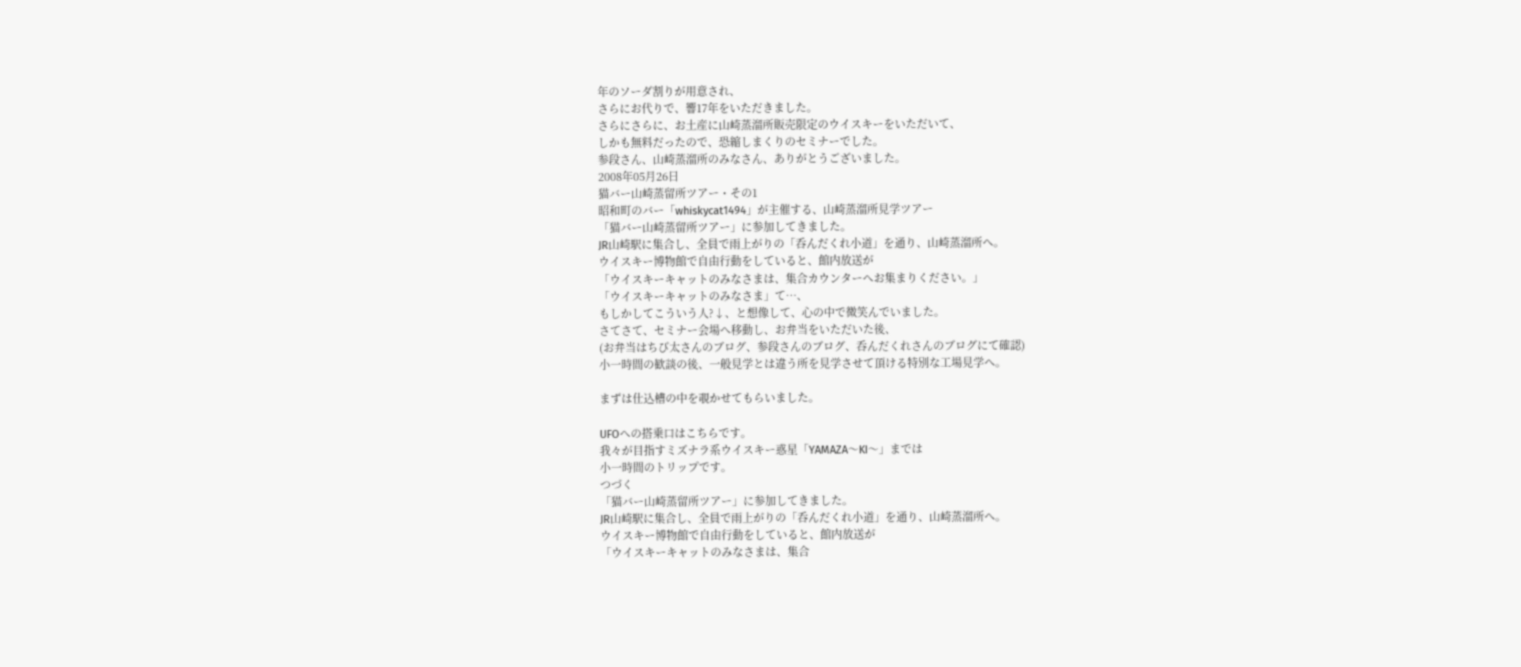年のソーダ割りが用意され、
さらにお代りで、響17年をいただきました。
さらにさらに、お土産に山崎蒸溜所販売限定のウイスキーをいただいて、
しかも無料だったので、恐縮しまくりのセミナーでした。
参段さん、山崎蒸溜所のみなさん、ありがとうございました。
2008年05月26日
猫バー山崎蒸留所ツアー・その1
昭和町のバー「whiskycat1494」が主催する、山崎蒸溜所見学ツアー
「猫バー山崎蒸留所ツアー」に参加してきました。
JR山崎駅に集合し、全員で雨上がりの「呑んだくれ小道」を通り、山崎蒸溜所へ。
ウイスキー博物館で自由行動をしていると、館内放送が
「ウイスキーキャットのみなさまは、集合カウンターへお集まりください。」
「ウイスキーキャットのみなさま」て…、
もしかしてこういう人?↓、と想像して、心の中で微笑んでいました。
さてさて、セミナー会場へ移動し、お弁当をいただいた後、
(お弁当はちび太さんのブログ、参段さんのブログ、呑んだくれさんのブログにて確認)
小一時間の歓談の後、一般見学とは違う所を見学させて頂ける特別な工場見学へ。

まずは仕込槽の中を覗かせてもらいました。

UFOへの搭乗口はこちらです。
我々が目指すミズナラ系ウイスキー惑星「YAMAZA〜KI〜」までは
小一時間のトリップです。
つづく
「猫バー山崎蒸留所ツアー」に参加してきました。
JR山崎駅に集合し、全員で雨上がりの「呑んだくれ小道」を通り、山崎蒸溜所へ。
ウイスキー博物館で自由行動をしていると、館内放送が
「ウイスキーキャットのみなさまは、集合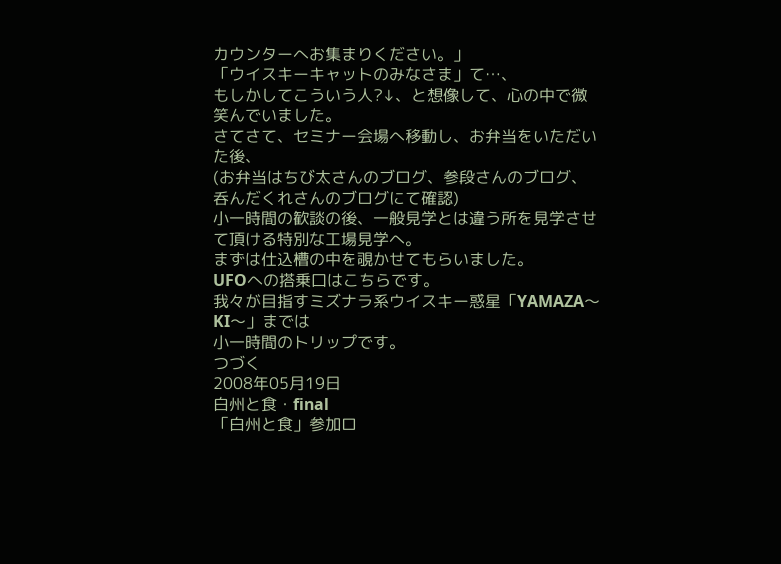カウンターへお集まりください。」
「ウイスキーキャットのみなさま」て…、
もしかしてこういう人?↓、と想像して、心の中で微笑んでいました。
さてさて、セミナー会場へ移動し、お弁当をいただいた後、
(お弁当はちび太さんのブログ、参段さんのブログ、呑んだくれさんのブログにて確認)
小一時間の歓談の後、一般見学とは違う所を見学させて頂ける特別な工場見学へ。
まずは仕込槽の中を覗かせてもらいました。
UFOへの搭乗口はこちらです。
我々が目指すミズナラ系ウイスキー惑星「YAMAZA〜KI〜」までは
小一時間のトリップです。
つづく
2008年05月19日
白州と食・final
「白州と食」参加ロ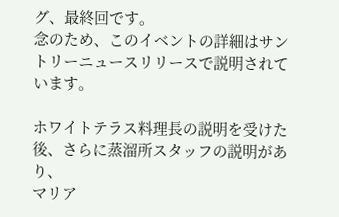グ、最終回です。
念のため、このイベントの詳細はサントリーニュースリリースで説明されています。

ホワイトテラス料理長の説明を受けた後、さらに蒸溜所スタッフの説明があり、
マリア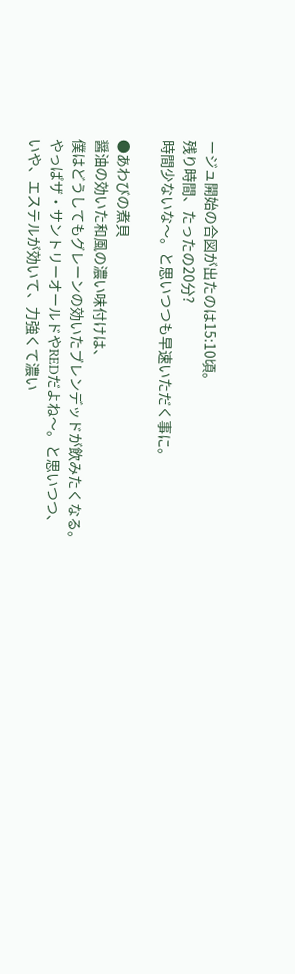ージュ開始の合図が出たのは15:10頃。
残り時間、たったの20分?
時間少ないな〜。と思いつつも早速いただく事に。

●あわびの煮貝
醤油の効いた和風の濃い味付けは、
僕はどうしてもグレーンの効いたブレンデッドが飲みたくなる。
やっぱザ・サントリーオールドやREDだよね〜。と思いつつ、
いや、エステルが効いて、力強くて濃い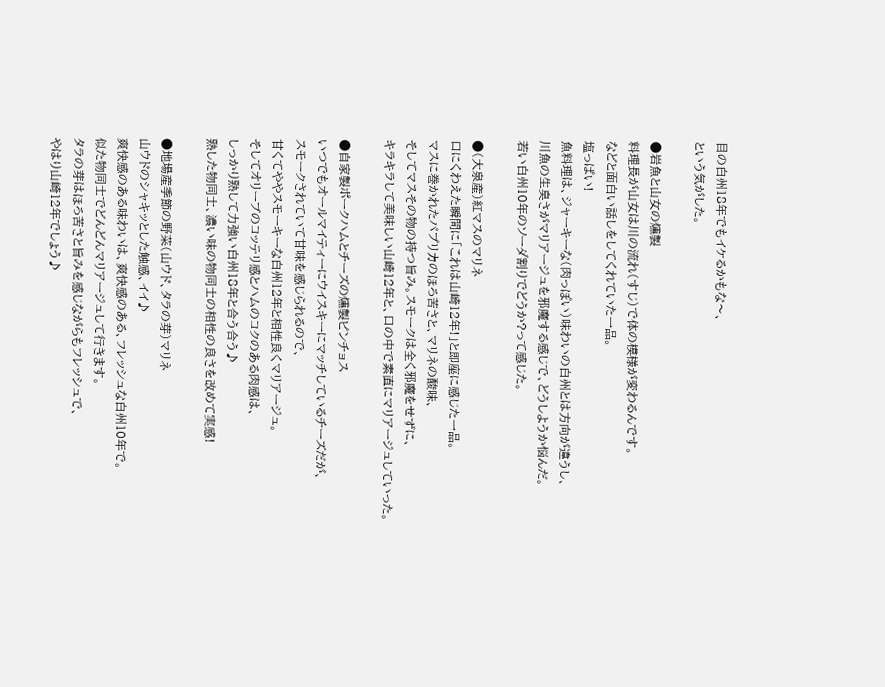目の白州18年でもイケるかもな〜、
という気がした。

●岩魚と山女の燻製
料理長が山女は川の流れ(すじ)で体の模様が変わるんです。
などと面白い話しをしてくれていた一品。
塩っぱい!
魚料理は、ジャーキーな(肉っぽい)味わいの白州とは方向が違うし、
川魚の生臭さがマリアージュを邪魔する感じで、どうしようか悩んだ。
若い白州10年のソーダ割りでどうか?って感じた。

●(大泉産)紅マスのマリネ
口にくわえた瞬間に「これは山崎12年!」と即座に感じた一品。
マスに巻かれたパプリカのほろ苦さと、マリネの酸味、
そしてマスその物の持つ旨み。スモークは全く邪魔をせずに、
キラキラして美味しい山崎12年と、口の中で素直にマリアージュしていった。

●自家製ポークハムとチーズの燻製ピンチョス
いつでもオールマイティーにウイスキーにマッチしているチーズだが、
スモークされていて甘味を感じられるので、
甘くてややスモーキーな白州12年と相性良くマリアージュ。
そしてオリーブのコッテリ感とハムのコクのある肉感は、
しっかり熟して力強い白州18年と合う合う♪
熟した物同士、濃い味の物同士の相性の良さを改めて実感!

●地場産季節の野菜(山ウド、タラの芽)マリネ
山ウドのシャキッとした触感、イイ♪
爽快感のある味わいは、爽快感のある、フレッシュな白州10年で。
似た物同士でどんどんマリアージュして行きます。
タラの芽はほろ苦さと旨みを感じながらもフレッシュで、
やはり山崎12年でしょう♪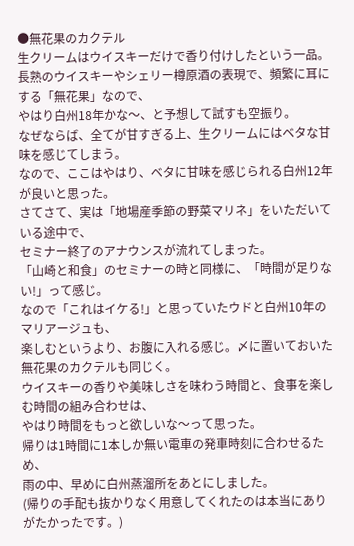●無花果のカクテル
生クリームはウイスキーだけで香り付けしたという一品。
長熟のウイスキーやシェリー樽原酒の表現で、頻繁に耳にする「無花果」なので、
やはり白州18年かな〜、と予想して試すも空振り。
なぜならば、全てが甘すぎる上、生クリームにはベタな甘味を感じてしまう。
なので、ここはやはり、ベタに甘味を感じられる白州12年が良いと思った。
さてさて、実は「地場産季節の野菜マリネ」をいただいている途中で、
セミナー終了のアナウンスが流れてしまった。
「山崎と和食」のセミナーの時と同様に、「時間が足りない!」って感じ。
なので「これはイケる!」と思っていたウドと白州10年のマリアージュも、
楽しむというより、お腹に入れる感じ。〆に置いておいた無花果のカクテルも同じく。
ウイスキーの香りや美味しさを味わう時間と、食事を楽しむ時間の組み合わせは、
やはり時間をもっと欲しいな〜って思った。
帰りは1時間に1本しか無い電車の発車時刻に合わせるため、
雨の中、早めに白州蒸溜所をあとにしました。
(帰りの手配も抜かりなく用意してくれたのは本当にありがたかったです。)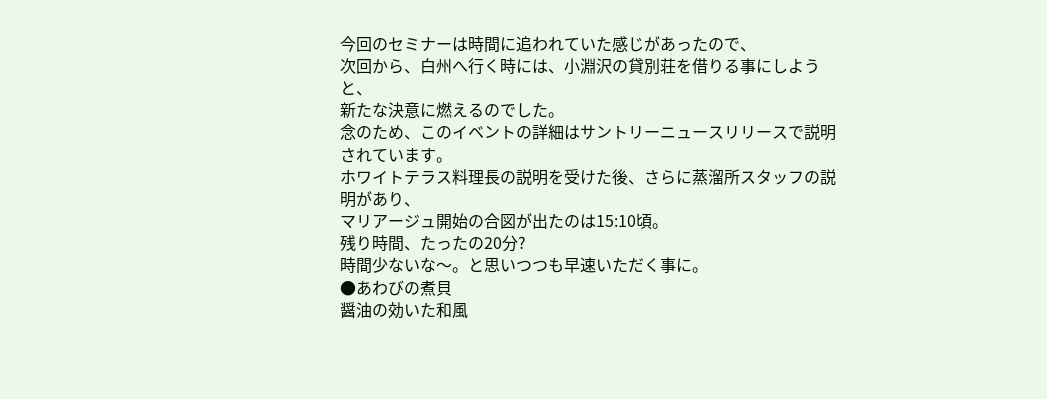今回のセミナーは時間に追われていた感じがあったので、
次回から、白州へ行く時には、小淵沢の貸別荘を借りる事にしようと、
新たな決意に燃えるのでした。
念のため、このイベントの詳細はサントリーニュースリリースで説明されています。
ホワイトテラス料理長の説明を受けた後、さらに蒸溜所スタッフの説明があり、
マリアージュ開始の合図が出たのは15:10頃。
残り時間、たったの20分?
時間少ないな〜。と思いつつも早速いただく事に。
●あわびの煮貝
醤油の効いた和風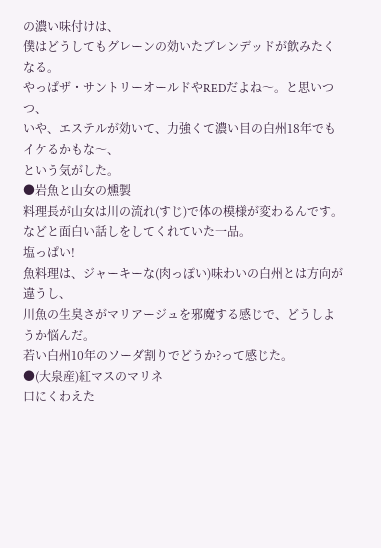の濃い味付けは、
僕はどうしてもグレーンの効いたブレンデッドが飲みたくなる。
やっぱザ・サントリーオールドやREDだよね〜。と思いつつ、
いや、エステルが効いて、力強くて濃い目の白州18年でもイケるかもな〜、
という気がした。
●岩魚と山女の燻製
料理長が山女は川の流れ(すじ)で体の模様が変わるんです。
などと面白い話しをしてくれていた一品。
塩っぱい!
魚料理は、ジャーキーな(肉っぽい)味わいの白州とは方向が違うし、
川魚の生臭さがマリアージュを邪魔する感じで、どうしようか悩んだ。
若い白州10年のソーダ割りでどうか?って感じた。
●(大泉産)紅マスのマリネ
口にくわえた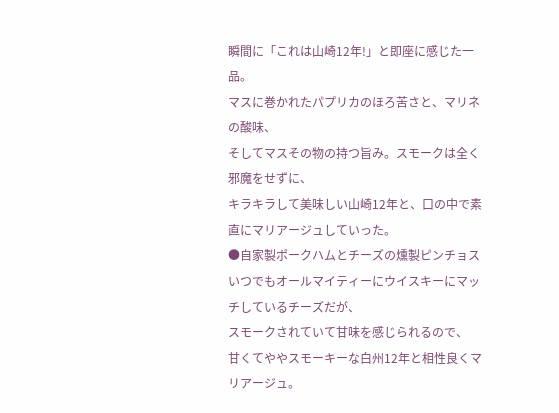瞬間に「これは山崎12年!」と即座に感じた一品。
マスに巻かれたパプリカのほろ苦さと、マリネの酸味、
そしてマスその物の持つ旨み。スモークは全く邪魔をせずに、
キラキラして美味しい山崎12年と、口の中で素直にマリアージュしていった。
●自家製ポークハムとチーズの燻製ピンチョス
いつでもオールマイティーにウイスキーにマッチしているチーズだが、
スモークされていて甘味を感じられるので、
甘くてややスモーキーな白州12年と相性良くマリアージュ。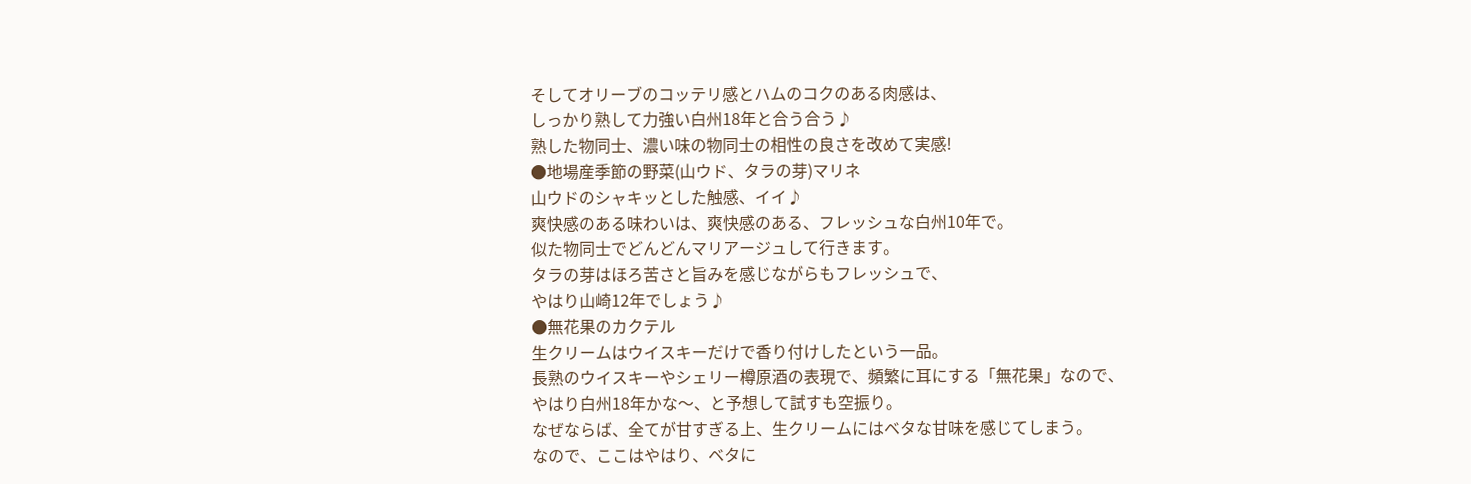そしてオリーブのコッテリ感とハムのコクのある肉感は、
しっかり熟して力強い白州18年と合う合う♪
熟した物同士、濃い味の物同士の相性の良さを改めて実感!
●地場産季節の野菜(山ウド、タラの芽)マリネ
山ウドのシャキッとした触感、イイ♪
爽快感のある味わいは、爽快感のある、フレッシュな白州10年で。
似た物同士でどんどんマリアージュして行きます。
タラの芽はほろ苦さと旨みを感じながらもフレッシュで、
やはり山崎12年でしょう♪
●無花果のカクテル
生クリームはウイスキーだけで香り付けしたという一品。
長熟のウイスキーやシェリー樽原酒の表現で、頻繁に耳にする「無花果」なので、
やはり白州18年かな〜、と予想して試すも空振り。
なぜならば、全てが甘すぎる上、生クリームにはベタな甘味を感じてしまう。
なので、ここはやはり、ベタに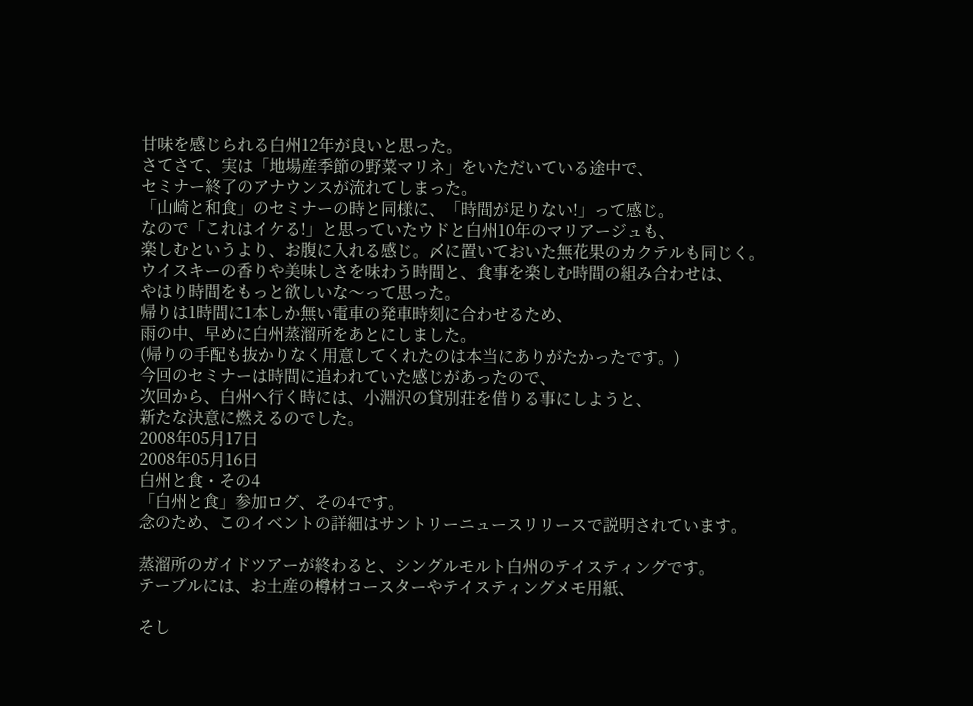甘味を感じられる白州12年が良いと思った。
さてさて、実は「地場産季節の野菜マリネ」をいただいている途中で、
セミナー終了のアナウンスが流れてしまった。
「山崎と和食」のセミナーの時と同様に、「時間が足りない!」って感じ。
なので「これはイケる!」と思っていたウドと白州10年のマリアージュも、
楽しむというより、お腹に入れる感じ。〆に置いておいた無花果のカクテルも同じく。
ウイスキーの香りや美味しさを味わう時間と、食事を楽しむ時間の組み合わせは、
やはり時間をもっと欲しいな〜って思った。
帰りは1時間に1本しか無い電車の発車時刻に合わせるため、
雨の中、早めに白州蒸溜所をあとにしました。
(帰りの手配も抜かりなく用意してくれたのは本当にありがたかったです。)
今回のセミナーは時間に追われていた感じがあったので、
次回から、白州へ行く時には、小淵沢の貸別荘を借りる事にしようと、
新たな決意に燃えるのでした。
2008年05月17日
2008年05月16日
白州と食・その4
「白州と食」参加ログ、その4です。
念のため、このイベントの詳細はサントリーニュースリリースで説明されています。

蒸溜所のガイドツアーが終わると、シングルモルト白州のテイスティングです。
テーブルには、お土産の樽材コースターやテイスティングメモ用紙、

そし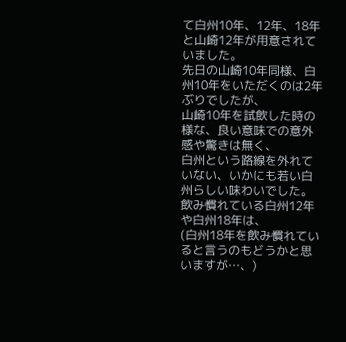て白州10年、12年、18年と山崎12年が用意されていました。
先日の山崎10年同様、白州10年をいただくのは2年ぶりでしたが、
山崎10年を試飲した時の様な、良い意味での意外感や驚きは無く、
白州という路線を外れていない、いかにも若い白州らしい味わいでした。
飲み慣れている白州12年や白州18年は、
(白州18年を飲み慣れていると言うのもどうかと思いますが…、)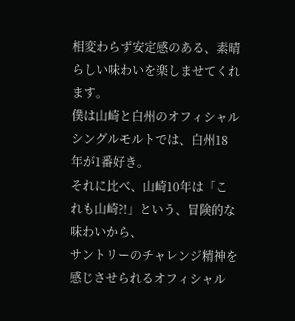相変わらず安定感のある、素晴らしい味わいを楽しませてくれます。
僕は山崎と白州のオフィシャルシングルモルトでは、白州18年が1番好き。
それに比べ、山崎10年は「これも山崎?!」という、冒険的な味わいから、
サントリーのチャレンジ精神を感じさせられるオフィシャル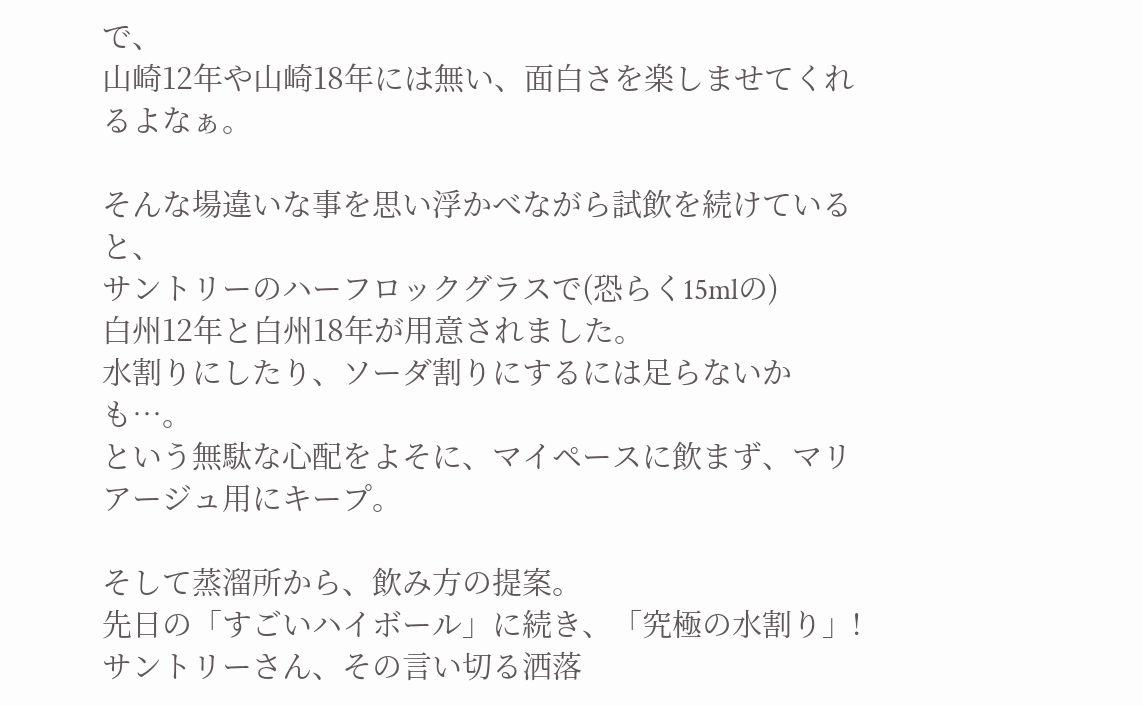で、
山崎12年や山崎18年には無い、面白さを楽しませてくれるよなぁ。

そんな場違いな事を思い浮かべながら試飲を続けていると、
サントリーのハーフロックグラスで(恐らく15mlの)
白州12年と白州18年が用意されました。
水割りにしたり、ソーダ割りにするには足らないかも…。
という無駄な心配をよそに、マイペースに飲まず、マリアージュ用にキープ。

そして蒸溜所から、飲み方の提案。
先日の「すごいハイボール」に続き、「究極の水割り」!
サントリーさん、その言い切る洒落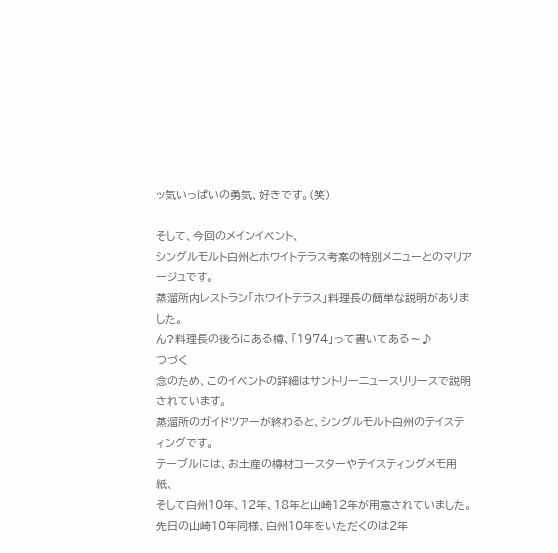ッ気いっぱいの勇気、好きです。(笑)

そして、今回のメインイベント、
シングルモルト白州とホワイトテラス考案の特別メニューとのマリアージュです。
蒸溜所内レストラン「ホワイトテラス」料理長の簡単な説明がありました。
ん?料理長の後ろにある樽、「1974」って書いてある〜♪
つづく
念のため、このイベントの詳細はサントリーニュースリリースで説明されています。
蒸溜所のガイドツアーが終わると、シングルモルト白州のテイスティングです。
テーブルには、お土産の樽材コースターやテイスティングメモ用紙、
そして白州10年、12年、18年と山崎12年が用意されていました。
先日の山崎10年同様、白州10年をいただくのは2年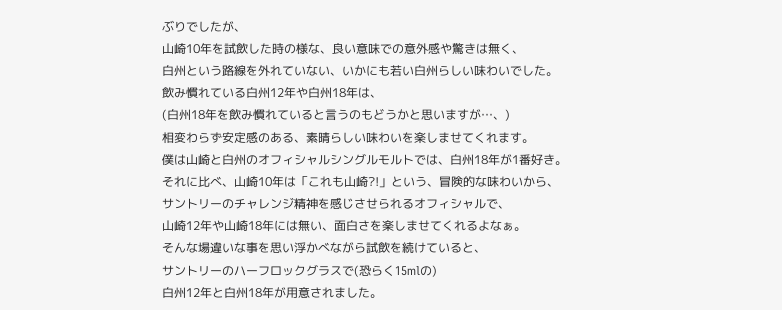ぶりでしたが、
山崎10年を試飲した時の様な、良い意味での意外感や驚きは無く、
白州という路線を外れていない、いかにも若い白州らしい味わいでした。
飲み慣れている白州12年や白州18年は、
(白州18年を飲み慣れていると言うのもどうかと思いますが…、)
相変わらず安定感のある、素晴らしい味わいを楽しませてくれます。
僕は山崎と白州のオフィシャルシングルモルトでは、白州18年が1番好き。
それに比べ、山崎10年は「これも山崎?!」という、冒険的な味わいから、
サントリーのチャレンジ精神を感じさせられるオフィシャルで、
山崎12年や山崎18年には無い、面白さを楽しませてくれるよなぁ。
そんな場違いな事を思い浮かべながら試飲を続けていると、
サントリーのハーフロックグラスで(恐らく15mlの)
白州12年と白州18年が用意されました。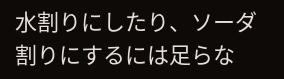水割りにしたり、ソーダ割りにするには足らな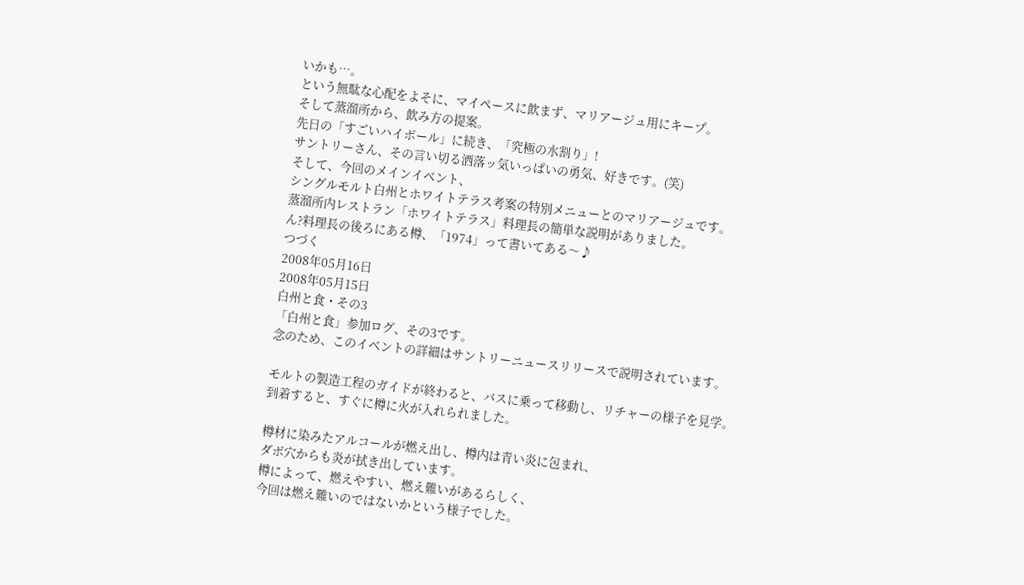いかも…。
という無駄な心配をよそに、マイペースに飲まず、マリアージュ用にキープ。
そして蒸溜所から、飲み方の提案。
先日の「すごいハイボール」に続き、「究極の水割り」!
サントリーさん、その言い切る洒落ッ気いっぱいの勇気、好きです。(笑)
そして、今回のメインイベント、
シングルモルト白州とホワイトテラス考案の特別メニューとのマリアージュです。
蒸溜所内レストラン「ホワイトテラス」料理長の簡単な説明がありました。
ん?料理長の後ろにある樽、「1974」って書いてある〜♪
つづく
2008年05月16日
2008年05月15日
白州と食・その3
「白州と食」参加ログ、その3です。
念のため、このイベントの詳細はサントリーニュースリリースで説明されています。

モルトの製造工程のガイドが終わると、バスに乗って移動し、リチャーの様子を見学。
到着すると、すぐに樽に火が入れられました。

樽材に染みたアルコールが燃え出し、樽内は青い炎に包まれ、
ダボ穴からも炎が拭き出しています。
樽によって、燃えやすい、燃え難いがあるらしく、
今回は燃え難いのではないかという様子でした。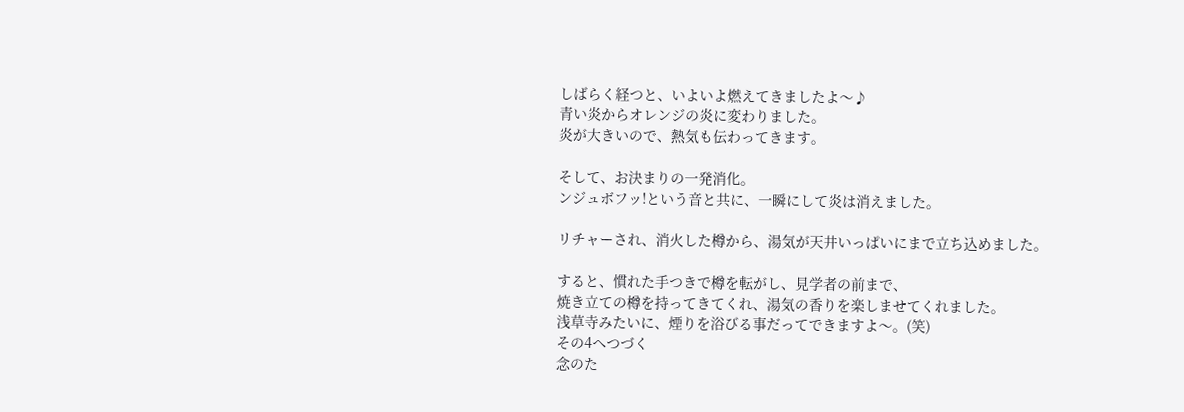しばらく経つと、いよいよ燃えてきましたよ〜♪
青い炎からオレンジの炎に変わりました。
炎が大きいので、熱気も伝わってきます。

そして、お決まりの一発消化。
ンジュボフッ!という音と共に、一瞬にして炎は消えました。

リチャーされ、消火した樽から、湯気が天井いっぱいにまで立ち込めました。

すると、慣れた手つきで樽を転がし、見学者の前まで、
焼き立ての樽を持ってきてくれ、湯気の香りを楽しませてくれました。
浅草寺みたいに、煙りを浴びる事だってできますよ〜。(笑)
その4へつづく
念のた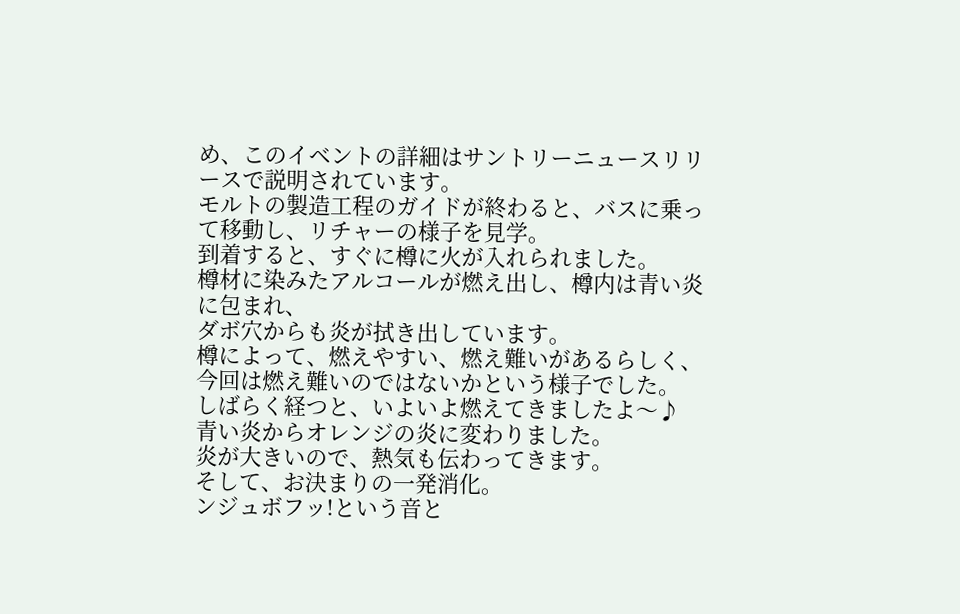め、このイベントの詳細はサントリーニュースリリースで説明されています。
モルトの製造工程のガイドが終わると、バスに乗って移動し、リチャーの様子を見学。
到着すると、すぐに樽に火が入れられました。
樽材に染みたアルコールが燃え出し、樽内は青い炎に包まれ、
ダボ穴からも炎が拭き出しています。
樽によって、燃えやすい、燃え難いがあるらしく、
今回は燃え難いのではないかという様子でした。
しばらく経つと、いよいよ燃えてきましたよ〜♪
青い炎からオレンジの炎に変わりました。
炎が大きいので、熱気も伝わってきます。
そして、お決まりの一発消化。
ンジュボフッ!という音と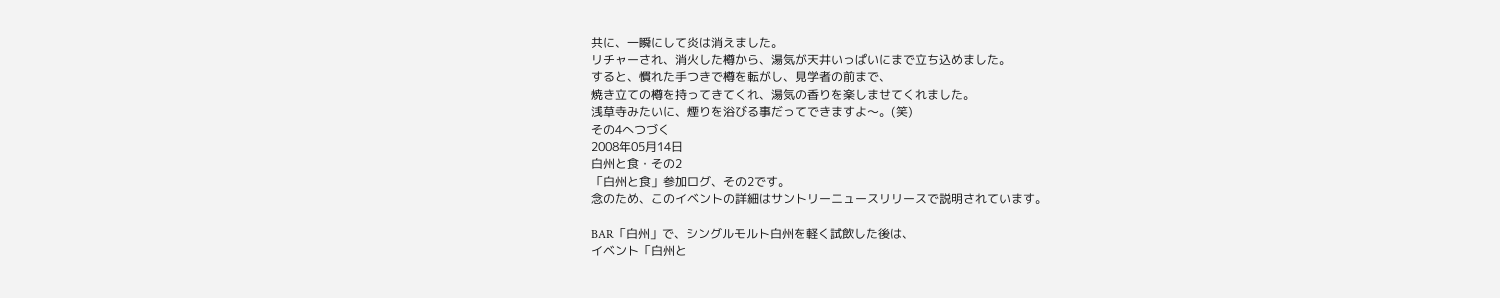共に、一瞬にして炎は消えました。
リチャーされ、消火した樽から、湯気が天井いっぱいにまで立ち込めました。
すると、慣れた手つきで樽を転がし、見学者の前まで、
焼き立ての樽を持ってきてくれ、湯気の香りを楽しませてくれました。
浅草寺みたいに、煙りを浴びる事だってできますよ〜。(笑)
その4へつづく
2008年05月14日
白州と食・その2
「白州と食」参加ログ、その2です。
念のため、このイベントの詳細はサントリーニュースリリースで説明されています。

BAR「白州」で、シングルモルト白州を軽く試飲した後は、
イベント「白州と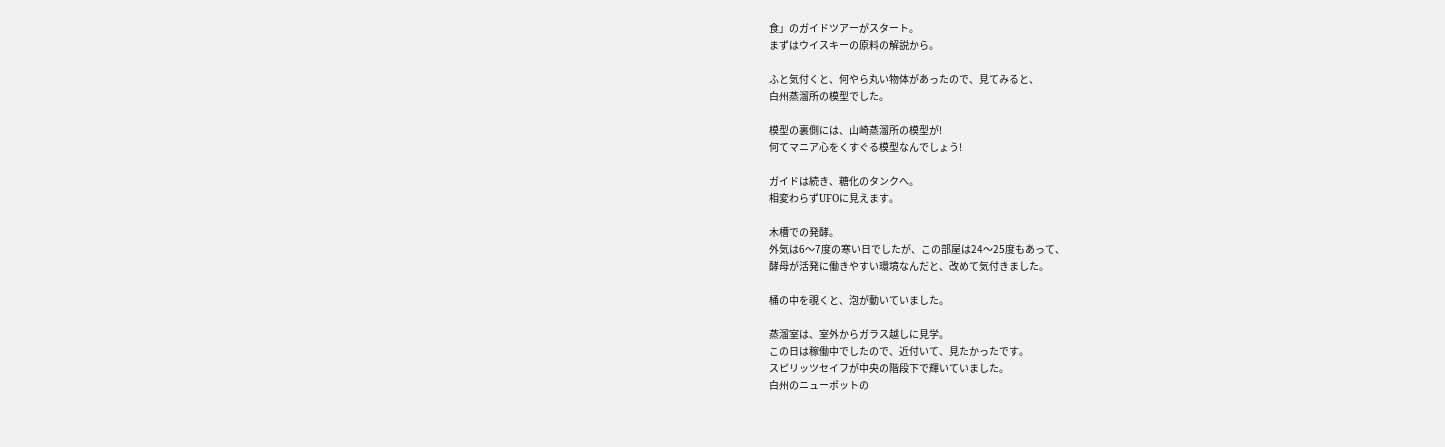食」のガイドツアーがスタート。
まずはウイスキーの原料の解説から。

ふと気付くと、何やら丸い物体があったので、見てみると、
白州蒸溜所の模型でした。

模型の裏側には、山崎蒸溜所の模型が!
何てマニア心をくすぐる模型なんでしょう!

ガイドは続き、糖化のタンクへ。
相変わらずUFOに見えます。

木槽での発酵。
外気は6〜7度の寒い日でしたが、この部屋は24〜25度もあって、
酵母が活発に働きやすい環境なんだと、改めて気付きました。

桶の中を覗くと、泡が動いていました。

蒸溜室は、室外からガラス越しに見学。
この日は稼働中でしたので、近付いて、見たかったです。
スピリッツセイフが中央の階段下で輝いていました。
白州のニューポットの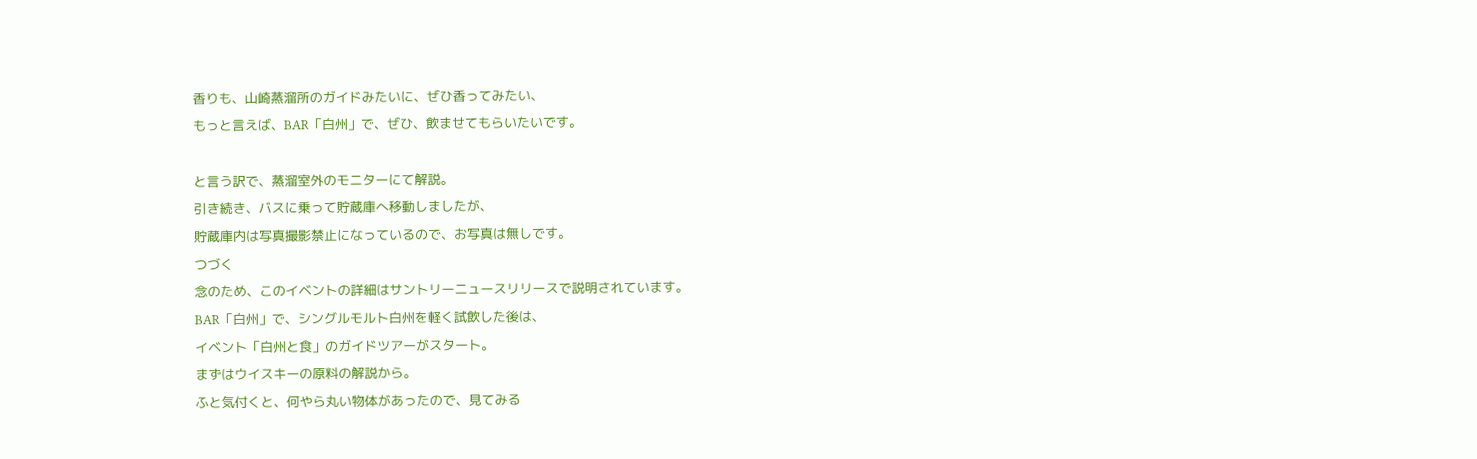香りも、山崎蒸溜所のガイドみたいに、ぜひ香ってみたい、
もっと言えば、BAR「白州」で、ぜひ、飲ませてもらいたいです。

と言う訳で、蒸溜室外のモニターにて解説。
引き続き、バスに乗って貯蔵庫へ移動しましたが、
貯蔵庫内は写真撮影禁止になっているので、お写真は無しです。
つづく
念のため、このイベントの詳細はサントリーニュースリリースで説明されています。
BAR「白州」で、シングルモルト白州を軽く試飲した後は、
イベント「白州と食」のガイドツアーがスタート。
まずはウイスキーの原料の解説から。
ふと気付くと、何やら丸い物体があったので、見てみる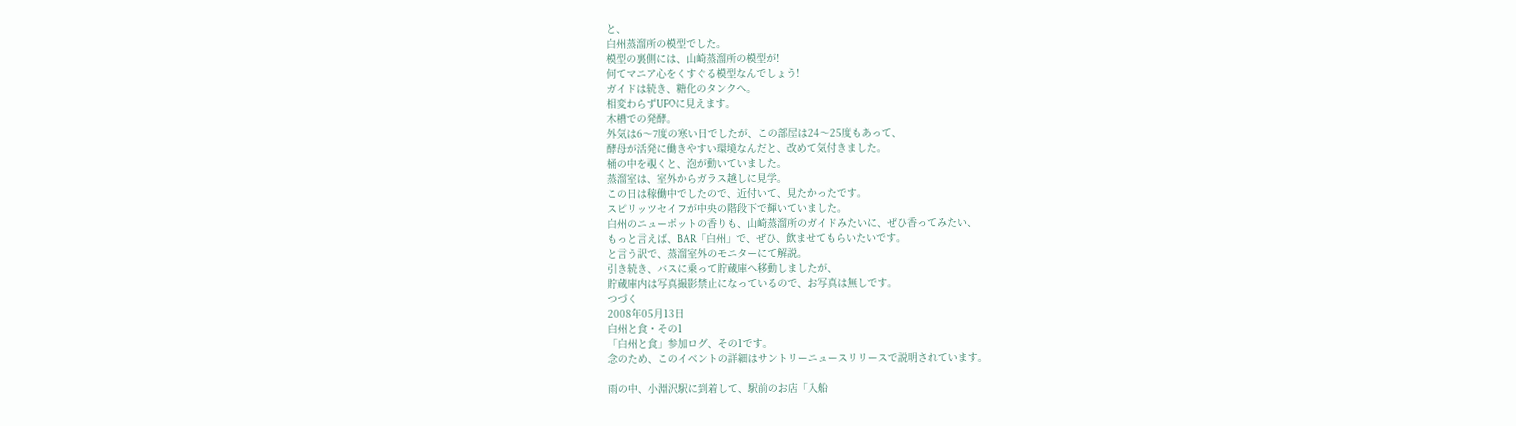と、
白州蒸溜所の模型でした。
模型の裏側には、山崎蒸溜所の模型が!
何てマニア心をくすぐる模型なんでしょう!
ガイドは続き、糖化のタンクへ。
相変わらずUFOに見えます。
木槽での発酵。
外気は6〜7度の寒い日でしたが、この部屋は24〜25度もあって、
酵母が活発に働きやすい環境なんだと、改めて気付きました。
桶の中を覗くと、泡が動いていました。
蒸溜室は、室外からガラス越しに見学。
この日は稼働中でしたので、近付いて、見たかったです。
スピリッツセイフが中央の階段下で輝いていました。
白州のニューポットの香りも、山崎蒸溜所のガイドみたいに、ぜひ香ってみたい、
もっと言えば、BAR「白州」で、ぜひ、飲ませてもらいたいです。
と言う訳で、蒸溜室外のモニターにて解説。
引き続き、バスに乗って貯蔵庫へ移動しましたが、
貯蔵庫内は写真撮影禁止になっているので、お写真は無しです。
つづく
2008年05月13日
白州と食・その1
「白州と食」参加ログ、その1です。
念のため、このイベントの詳細はサントリーニュースリリースで説明されています。

雨の中、小淵沢駅に到着して、駅前のお店「入船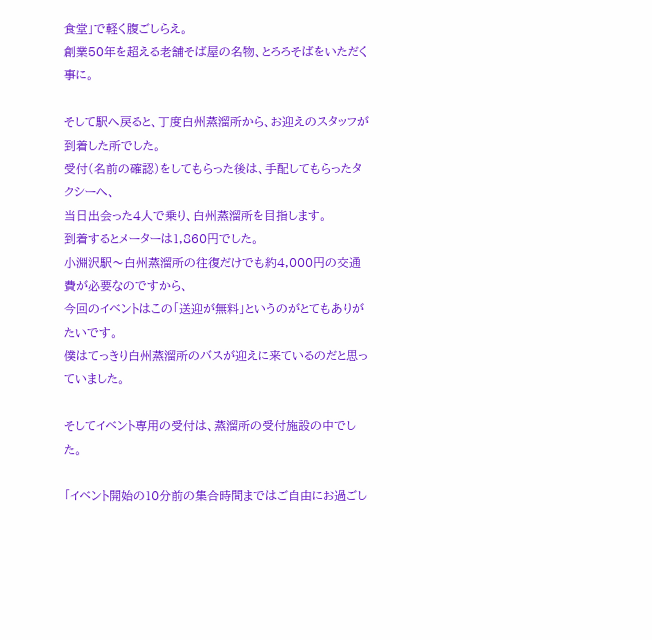食堂」で軽く腹ごしらえ。
創業50年を超える老舗そば屋の名物、とろろそばをいただく事に。

そして駅へ戻ると、丁度白州蒸溜所から、お迎えのスタッフが到着した所でした。
受付(名前の確認)をしてもらった後は、手配してもらったタクシーへ、
当日出会った4人で乗り、白州蒸溜所を目指します。
到着するとメーターは1,860円でした。
小淵沢駅〜白州蒸溜所の往復だけでも約4,000円の交通費が必要なのですから、
今回のイベントはこの「送迎が無料」というのがとてもありがたいです。
僕はてっきり白州蒸溜所のバスが迎えに来ているのだと思っていました。

そしてイベント専用の受付は、蒸溜所の受付施設の中でした。

「イベント開始の10分前の集合時間まではご自由にお過ごし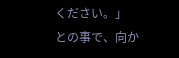ください。」
との事で、向か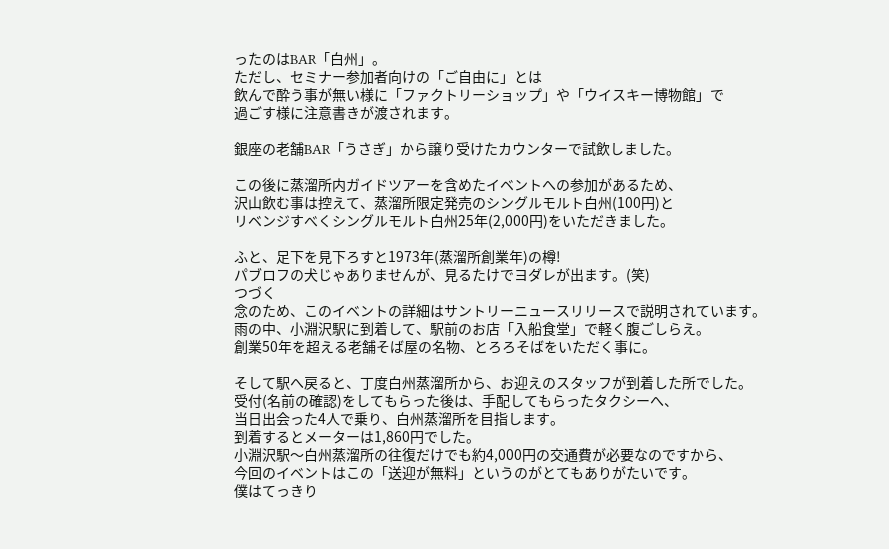ったのはBAR「白州」。
ただし、セミナー参加者向けの「ご自由に」とは
飲んで酔う事が無い様に「ファクトリーショップ」や「ウイスキー博物館」で
過ごす様に注意書きが渡されます。

銀座の老舗BAR「うさぎ」から譲り受けたカウンターで試飲しました。

この後に蒸溜所内ガイドツアーを含めたイベントへの参加があるため、
沢山飲む事は控えて、蒸溜所限定発売のシングルモルト白州(100円)と
リベンジすべくシングルモルト白州25年(2,000円)をいただきました。

ふと、足下を見下ろすと1973年(蒸溜所創業年)の樽!
パブロフの犬じゃありませんが、見るたけでヨダレが出ます。(笑)
つづく
念のため、このイベントの詳細はサントリーニュースリリースで説明されています。
雨の中、小淵沢駅に到着して、駅前のお店「入船食堂」で軽く腹ごしらえ。
創業50年を超える老舗そば屋の名物、とろろそばをいただく事に。

そして駅へ戻ると、丁度白州蒸溜所から、お迎えのスタッフが到着した所でした。
受付(名前の確認)をしてもらった後は、手配してもらったタクシーへ、
当日出会った4人で乗り、白州蒸溜所を目指します。
到着するとメーターは1,860円でした。
小淵沢駅〜白州蒸溜所の往復だけでも約4,000円の交通費が必要なのですから、
今回のイベントはこの「送迎が無料」というのがとてもありがたいです。
僕はてっきり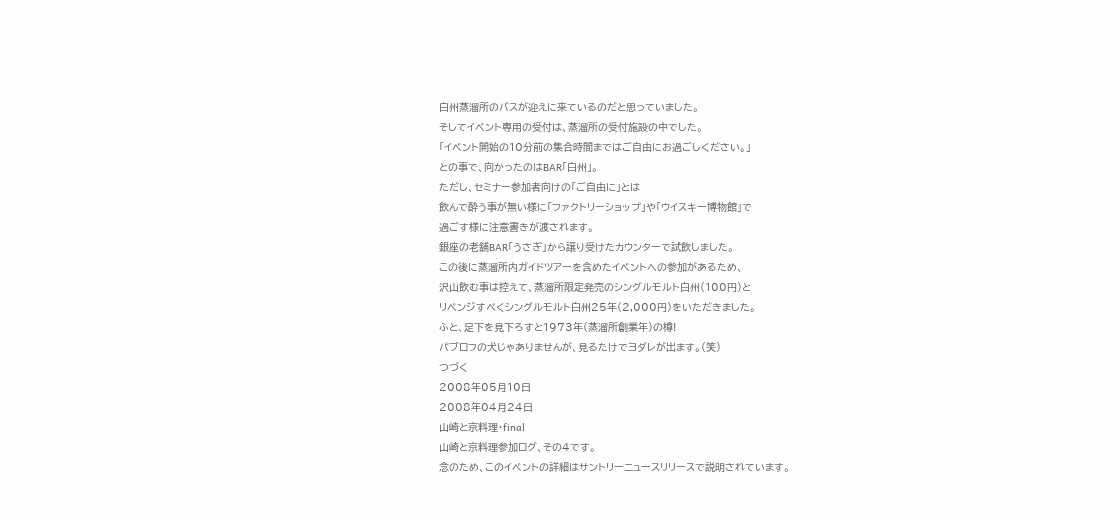白州蒸溜所のバスが迎えに来ているのだと思っていました。
そしてイベント専用の受付は、蒸溜所の受付施設の中でした。
「イベント開始の10分前の集合時間まではご自由にお過ごしください。」
との事で、向かったのはBAR「白州」。
ただし、セミナー参加者向けの「ご自由に」とは
飲んで酔う事が無い様に「ファクトリーショップ」や「ウイスキー博物館」で
過ごす様に注意書きが渡されます。
銀座の老舗BAR「うさぎ」から譲り受けたカウンターで試飲しました。
この後に蒸溜所内ガイドツアーを含めたイベントへの参加があるため、
沢山飲む事は控えて、蒸溜所限定発売のシングルモルト白州(100円)と
リベンジすべくシングルモルト白州25年(2,000円)をいただきました。
ふと、足下を見下ろすと1973年(蒸溜所創業年)の樽!
パブロフの犬じゃありませんが、見るたけでヨダレが出ます。(笑)
つづく
2008年05月10日
2008年04月24日
山崎と京料理・final
山崎と京料理参加ログ、その4です。
念のため、このイベントの詳細はサントリーニュースリリースで説明されています。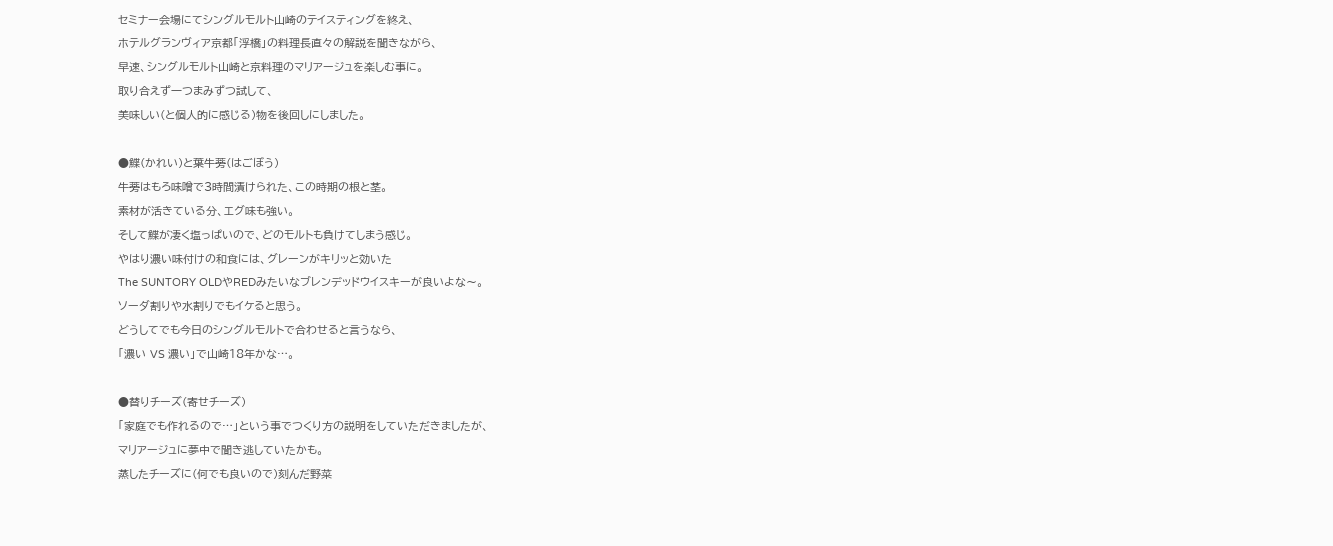セミナー会場にてシングルモルト山崎のテイスティングを終え、
ホテルグランヴィア京都「浮橋」の料理長直々の解説を聞きながら、
早速、シングルモルト山崎と京料理のマリアージュを楽しむ事に。
取り合えず一つまみずつ試して、
美味しい(と個人的に感じる)物を後回しにしました。

●鰈(かれい)と葉牛蒡(はごぼう)
牛蒡はもろ味噌で3時間漬けられた、この時期の根と茎。
素材が活きている分、エグ味も強い。
そして鰈が凄く塩っぱいので、どのモルトも負けてしまう感じ。
やはり濃い味付けの和食には、グレーンがキリッと効いた
The SUNTORY OLDやREDみたいなブレンデッドウイスキーが良いよな〜。
ソーダ割りや水割りでもイケると思う。
どうしてでも今日のシングルモルトで合わせると言うなら、
「濃い VS 濃い」で山崎18年かな…。

●替りチーズ(寄せチーズ)
「家庭でも作れるので…」という事でつくり方の説明をしていただきましたが、
マリアージュに夢中で聞き逃していたかも。
蒸したチーズに(何でも良いので)刻んだ野菜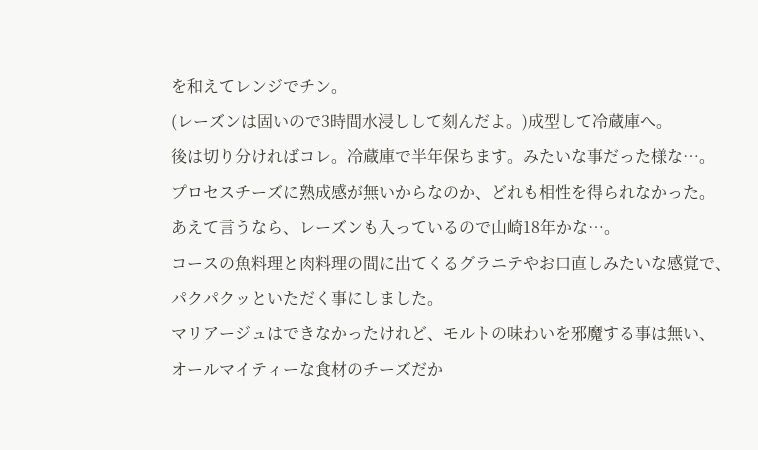を和えてレンジでチン。
(レーズンは固いので3時間水浸しして刻んだよ。)成型して冷蔵庫へ。
後は切り分ければコレ。冷蔵庫で半年保ちます。みたいな事だった様な…。
プロセスチーズに熟成感が無いからなのか、どれも相性を得られなかった。
あえて言うなら、レーズンも入っているので山崎18年かな…。
コースの魚料理と肉料理の間に出てくるグラニテやお口直しみたいな感覚で、
パクパクッといただく事にしました。
マリアージュはできなかったけれど、モルトの味わいを邪魔する事は無い、
オールマイティーな食材のチーズだか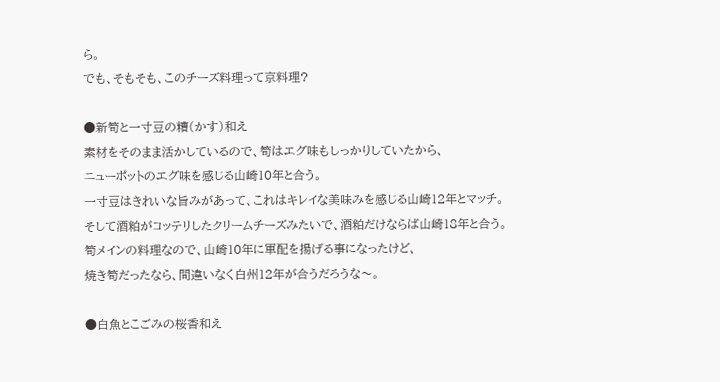ら。
でも、そもそも、このチーズ料理って京料理?

●新筍と一寸豆の糟(かす)和え
素材をそのまま活かしているので、筍はエグ味もしっかりしていたから、
ニューポットのエグ味を感じる山崎10年と合う。
一寸豆はきれいな旨みがあって、これはキレイな美味みを感じる山崎12年とマッチ。
そして酒粕がコッテリしたクリームチーズみたいで、酒粕だけならば山崎18年と合う。
筍メインの料理なので、山崎10年に軍配を揚げる事になったけど、
焼き筍だったなら、間違いなく白州12年が合うだろうな〜。

●白魚とこごみの桜香和え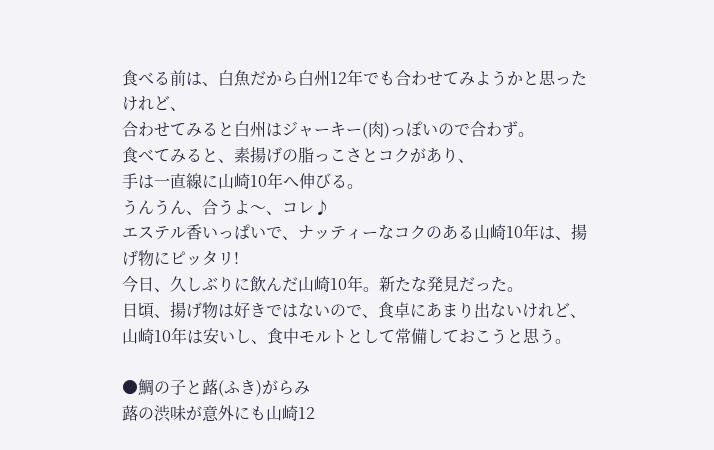食べる前は、白魚だから白州12年でも合わせてみようかと思ったけれど、
合わせてみると白州はジャーキー(肉)っぽいので合わず。
食べてみると、素揚げの脂っこさとコクがあり、
手は一直線に山崎10年へ伸びる。
うんうん、合うよ〜、コレ♪
エステル香いっぱいで、ナッティーなコクのある山崎10年は、揚げ物にピッタリ!
今日、久しぶりに飲んだ山崎10年。新たな発見だった。
日頃、揚げ物は好きではないので、食卓にあまり出ないけれど、
山崎10年は安いし、食中モルトとして常備しておこうと思う。

●鯛の子と蕗(ふき)がらみ
蕗の渋味が意外にも山崎12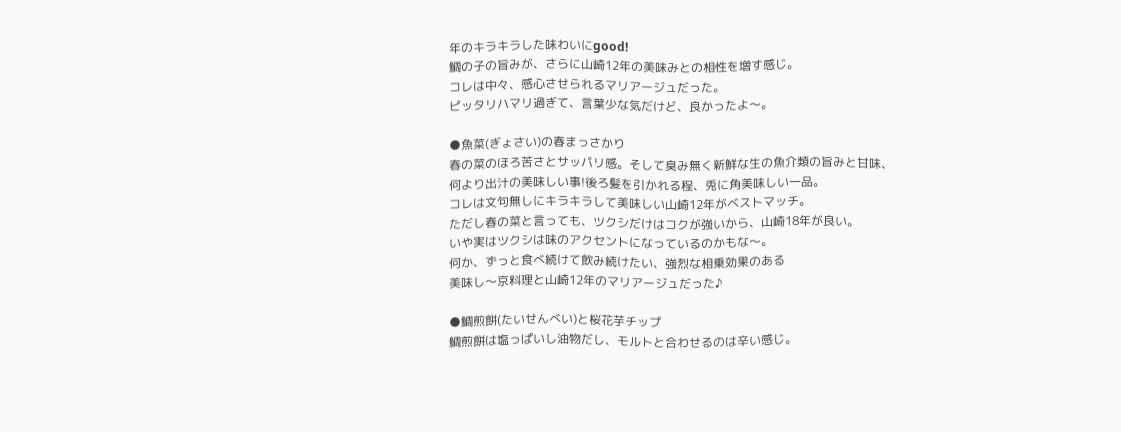年のキラキラした味わいにgood!
鯛の子の旨みが、さらに山崎12年の美味みとの相性を増す感じ。
コレは中々、感心させられるマリアージュだった。
ピッタリハマリ過ぎて、言葉少な気だけど、良かったよ〜。

●魚菜(ぎょさい)の春まっさかり
春の菜のほろ苦さとサッパリ感。そして臭み無く新鮮な生の魚介類の旨みと甘味、
何より出汁の美味しい事!後ろ髪を引かれる程、兎に角美味しい一品。
コレは文句無しにキラキラして美味しい山崎12年がベストマッチ。
ただし春の菜と言っても、ツクシだけはコクが強いから、山崎18年が良い。
いや実はツクシは味のアクセントになっているのかもな〜。
何か、ずっと食べ続けて飲み続けたい、強烈な相乗効果のある
美味し〜京料理と山崎12年のマリアージュだった♪

●鯛煎餅(たいせんべい)と桜花芋チップ
鯛煎餅は塩っぱいし油物だし、モルトと合わせるのは辛い感じ。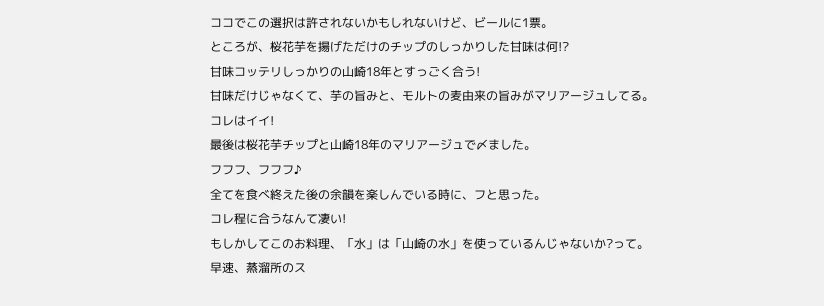ココでこの選択は許されないかもしれないけど、ビールに1票。
ところが、桜花芋を揚げただけのチップのしっかりした甘味は何!?
甘味コッテリしっかりの山崎18年とすっごく合う!
甘味だけじゃなくて、芋の旨みと、モルトの麦由来の旨みがマリアージュしてる。
コレはイイ!
最後は桜花芋チップと山崎18年のマリアージュで〆ました。
フフフ、フフフ♪
全てを食べ終えた後の余韻を楽しんでいる時に、フと思った。
コレ程に合うなんて凄い!
もしかしてこのお料理、「水」は「山崎の水」を使っているんじゃないか?って。
早速、蒸溜所のス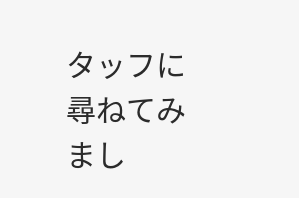タッフに尋ねてみまし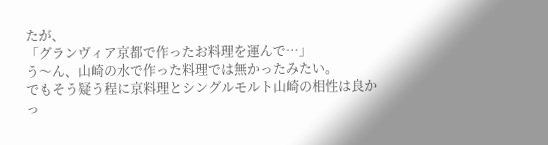たが、
「グランヴィア京都で作ったお料理を運んで…」
う〜ん、山崎の水で作った料理では無かったみたい。
でもそう疑う程に京料理とシングルモルト山崎の相性は良かっ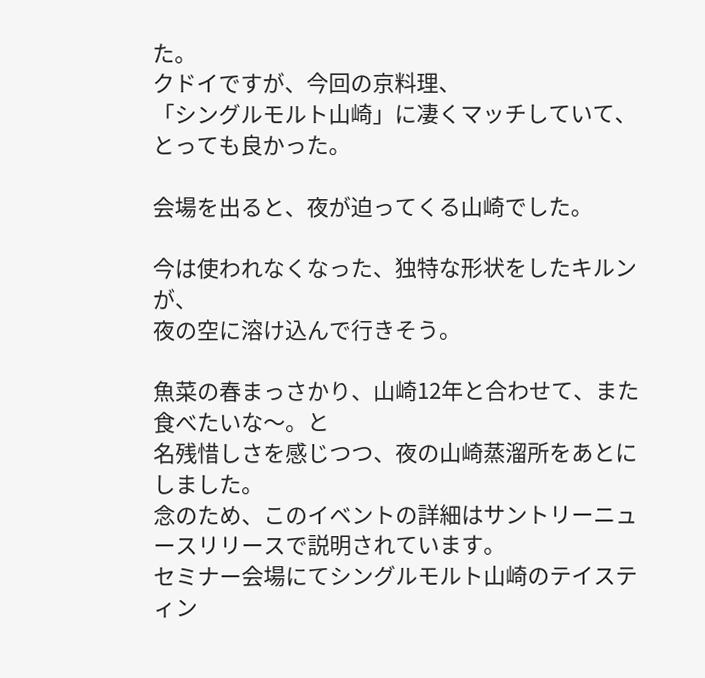た。
クドイですが、今回の京料理、
「シングルモルト山崎」に凄くマッチしていて、とっても良かった。

会場を出ると、夜が迫ってくる山崎でした。

今は使われなくなった、独特な形状をしたキルンが、
夜の空に溶け込んで行きそう。

魚菜の春まっさかり、山崎12年と合わせて、また食べたいな〜。と
名残惜しさを感じつつ、夜の山崎蒸溜所をあとにしました。
念のため、このイベントの詳細はサントリーニュースリリースで説明されています。
セミナー会場にてシングルモルト山崎のテイスティン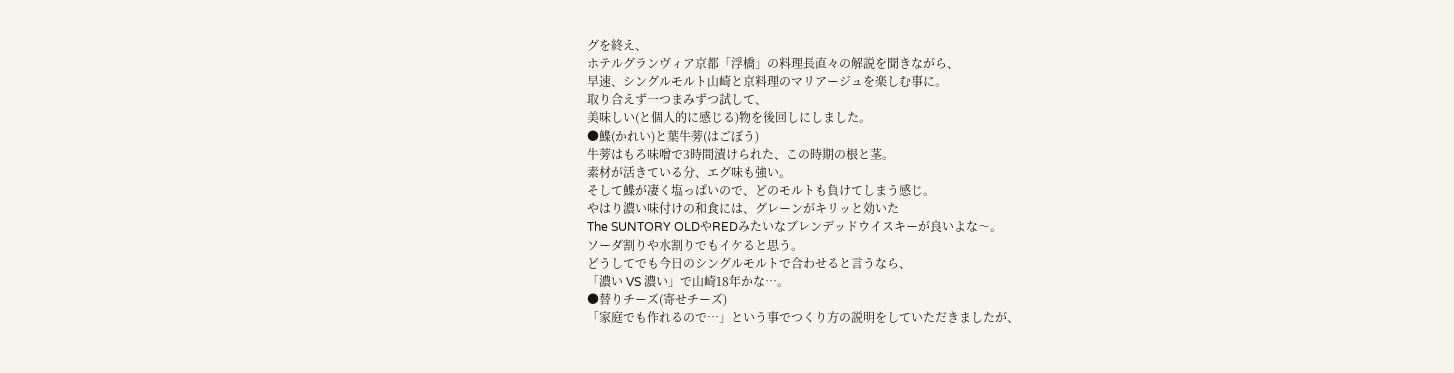グを終え、
ホテルグランヴィア京都「浮橋」の料理長直々の解説を聞きながら、
早速、シングルモルト山崎と京料理のマリアージュを楽しむ事に。
取り合えず一つまみずつ試して、
美味しい(と個人的に感じる)物を後回しにしました。
●鰈(かれい)と葉牛蒡(はごぼう)
牛蒡はもろ味噌で3時間漬けられた、この時期の根と茎。
素材が活きている分、エグ味も強い。
そして鰈が凄く塩っぱいので、どのモルトも負けてしまう感じ。
やはり濃い味付けの和食には、グレーンがキリッと効いた
The SUNTORY OLDやREDみたいなブレンデッドウイスキーが良いよな〜。
ソーダ割りや水割りでもイケると思う。
どうしてでも今日のシングルモルトで合わせると言うなら、
「濃い VS 濃い」で山崎18年かな…。
●替りチーズ(寄せチーズ)
「家庭でも作れるので…」という事でつくり方の説明をしていただきましたが、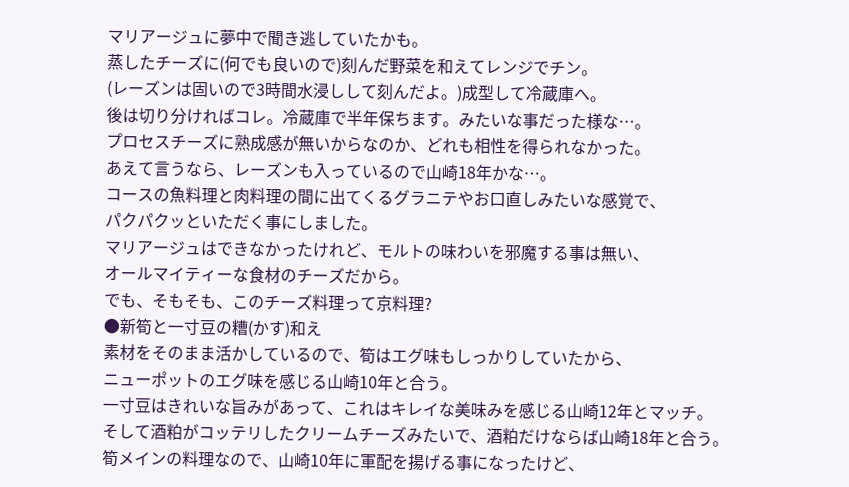マリアージュに夢中で聞き逃していたかも。
蒸したチーズに(何でも良いので)刻んだ野菜を和えてレンジでチン。
(レーズンは固いので3時間水浸しして刻んだよ。)成型して冷蔵庫へ。
後は切り分ければコレ。冷蔵庫で半年保ちます。みたいな事だった様な…。
プロセスチーズに熟成感が無いからなのか、どれも相性を得られなかった。
あえて言うなら、レーズンも入っているので山崎18年かな…。
コースの魚料理と肉料理の間に出てくるグラニテやお口直しみたいな感覚で、
パクパクッといただく事にしました。
マリアージュはできなかったけれど、モルトの味わいを邪魔する事は無い、
オールマイティーな食材のチーズだから。
でも、そもそも、このチーズ料理って京料理?
●新筍と一寸豆の糟(かす)和え
素材をそのまま活かしているので、筍はエグ味もしっかりしていたから、
ニューポットのエグ味を感じる山崎10年と合う。
一寸豆はきれいな旨みがあって、これはキレイな美味みを感じる山崎12年とマッチ。
そして酒粕がコッテリしたクリームチーズみたいで、酒粕だけならば山崎18年と合う。
筍メインの料理なので、山崎10年に軍配を揚げる事になったけど、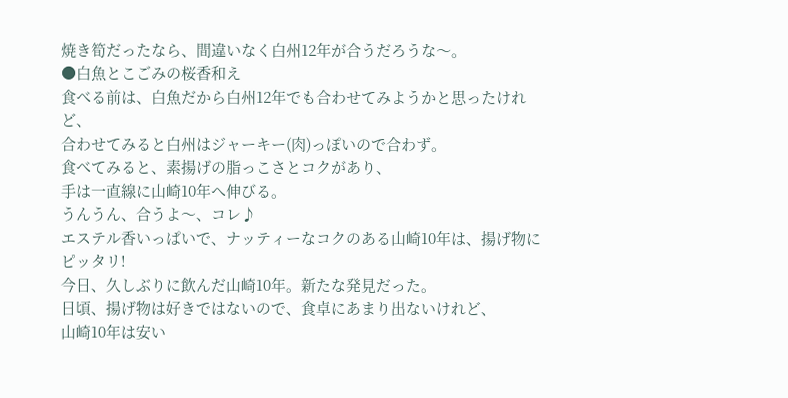焼き筍だったなら、間違いなく白州12年が合うだろうな〜。
●白魚とこごみの桜香和え
食べる前は、白魚だから白州12年でも合わせてみようかと思ったけれど、
合わせてみると白州はジャーキー(肉)っぽいので合わず。
食べてみると、素揚げの脂っこさとコクがあり、
手は一直線に山崎10年へ伸びる。
うんうん、合うよ〜、コレ♪
エステル香いっぱいで、ナッティーなコクのある山崎10年は、揚げ物にピッタリ!
今日、久しぶりに飲んだ山崎10年。新たな発見だった。
日頃、揚げ物は好きではないので、食卓にあまり出ないけれど、
山崎10年は安い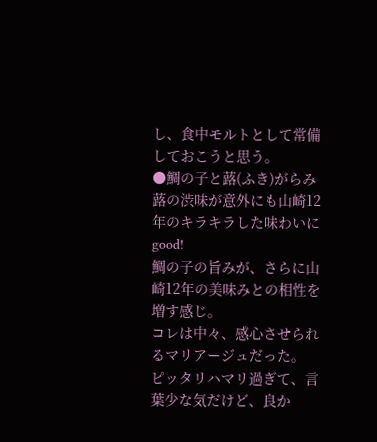し、食中モルトとして常備しておこうと思う。
●鯛の子と蕗(ふき)がらみ
蕗の渋味が意外にも山崎12年のキラキラした味わいにgood!
鯛の子の旨みが、さらに山崎12年の美味みとの相性を増す感じ。
コレは中々、感心させられるマリアージュだった。
ピッタリハマリ過ぎて、言葉少な気だけど、良か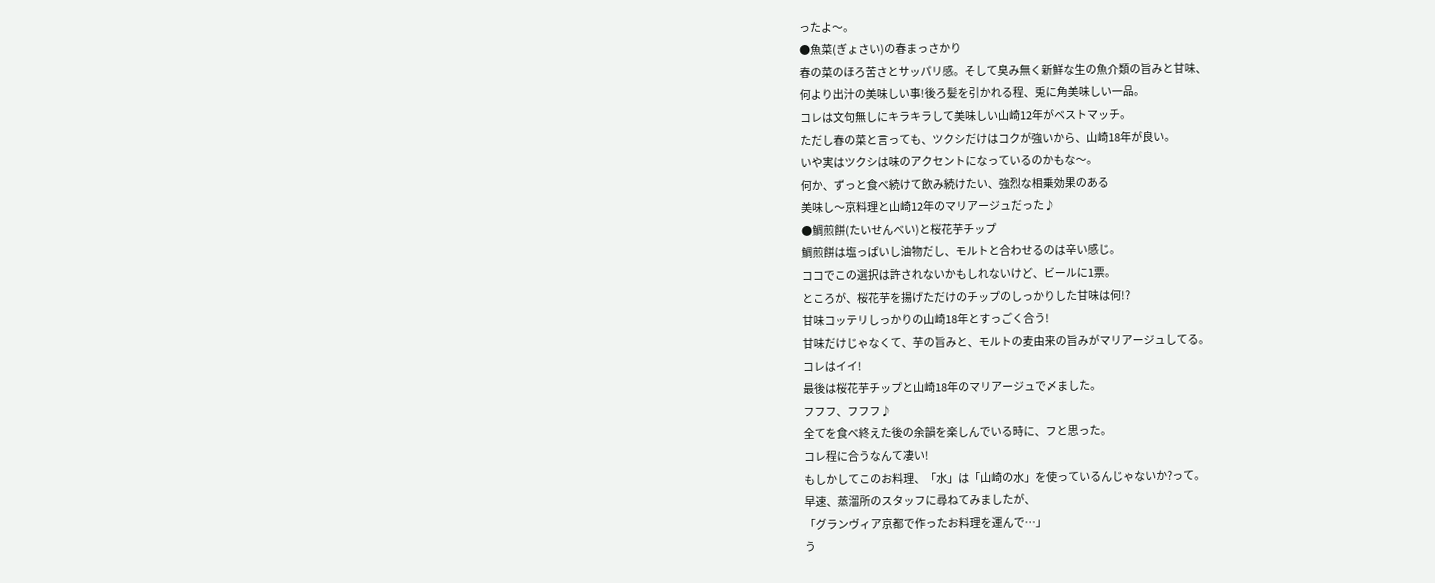ったよ〜。
●魚菜(ぎょさい)の春まっさかり
春の菜のほろ苦さとサッパリ感。そして臭み無く新鮮な生の魚介類の旨みと甘味、
何より出汁の美味しい事!後ろ髪を引かれる程、兎に角美味しい一品。
コレは文句無しにキラキラして美味しい山崎12年がベストマッチ。
ただし春の菜と言っても、ツクシだけはコクが強いから、山崎18年が良い。
いや実はツクシは味のアクセントになっているのかもな〜。
何か、ずっと食べ続けて飲み続けたい、強烈な相乗効果のある
美味し〜京料理と山崎12年のマリアージュだった♪
●鯛煎餅(たいせんべい)と桜花芋チップ
鯛煎餅は塩っぱいし油物だし、モルトと合わせるのは辛い感じ。
ココでこの選択は許されないかもしれないけど、ビールに1票。
ところが、桜花芋を揚げただけのチップのしっかりした甘味は何!?
甘味コッテリしっかりの山崎18年とすっごく合う!
甘味だけじゃなくて、芋の旨みと、モルトの麦由来の旨みがマリアージュしてる。
コレはイイ!
最後は桜花芋チップと山崎18年のマリアージュで〆ました。
フフフ、フフフ♪
全てを食べ終えた後の余韻を楽しんでいる時に、フと思った。
コレ程に合うなんて凄い!
もしかしてこのお料理、「水」は「山崎の水」を使っているんじゃないか?って。
早速、蒸溜所のスタッフに尋ねてみましたが、
「グランヴィア京都で作ったお料理を運んで…」
う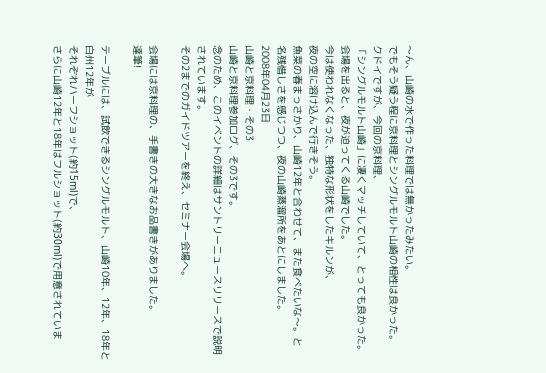〜ん、山崎の水で作った料理では無かったみたい。
でもそう疑う程に京料理とシングルモルト山崎の相性は良かった。
クドイですが、今回の京料理、
「シングルモルト山崎」に凄くマッチしていて、とっても良かった。
会場を出ると、夜が迫ってくる山崎でした。
今は使われなくなった、独特な形状をしたキルンが、
夜の空に溶け込んで行きそう。
魚菜の春まっさかり、山崎12年と合わせて、また食べたいな〜。と
名残惜しさを感じつつ、夜の山崎蒸溜所をあとにしました。
2008年04月23日
山崎と京料理・その3
山崎と京料理参加ログ、その3です。
念のため、このイベントの詳細はサントリーニュースリリースで説明されています。
その2までのガイドツアーを終え、セミナー会場へ。

会場には京料理の、手書きの大きなお品書きがありました。
達筆!

テーブルには、試飲できるシングルモルト、山崎10年、12年、18年と白州12年が
それぞれハーフショット(約15ml)で、
さらに山崎12年と18年はフルショット(約30ml)で用意されていま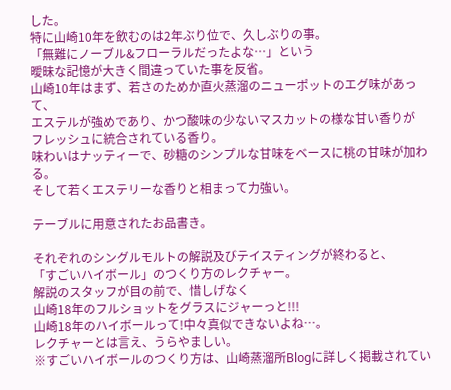した。
特に山崎10年を飲むのは2年ぶり位で、久しぶりの事。
「無難にノーブル&フローラルだったよな…」という
曖昧な記憶が大きく間違っていた事を反省。
山崎10年はまず、若さのためか直火蒸溜のニューポットのエグ味があって、
エステルが強めであり、かつ酸味の少ないマスカットの様な甘い香りが
フレッシュに統合されている香り。
味わいはナッティーで、砂糖のシンプルな甘味をベースに桃の甘味が加わる。
そして若くエステリーな香りと相まって力強い。

テーブルに用意されたお品書き。

それぞれのシングルモルトの解説及びテイスティングが終わると、
「すごいハイボール」のつくり方のレクチャー。
解説のスタッフが目の前で、惜しげなく
山崎18年のフルショットをグラスにジャーっと!!!
山崎18年のハイボールって!中々真似できないよね…。
レクチャーとは言え、うらやましい。
※すごいハイボールのつくり方は、山崎蒸溜所Blogに詳しく掲載されてい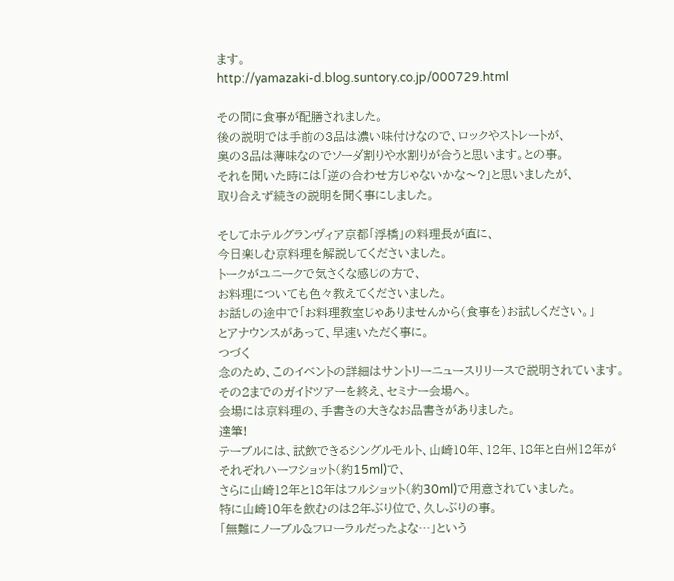ます。
http://yamazaki-d.blog.suntory.co.jp/000729.html

その間に食事が配膳されました。
後の説明では手前の3品は濃い味付けなので、ロックやストレートが、
奥の3品は薄味なのでソーダ割りや水割りが合うと思います。との事。
それを聞いた時には「逆の合わせ方じゃないかな〜?」と思いましたが、
取り合えず続きの説明を聞く事にしました。

そしてホテルグランヴィア京都「浮橋」の料理長が直に、
今日楽しむ京料理を解説してくださいました。
トークがユニークで気さくな感じの方で、
お料理についても色々教えてくださいました。
お話しの途中で「お料理教室じゃありませんから(食事を)お試しください。」
とアナウンスがあって、早速いただく事に。
つづく
念のため、このイベントの詳細はサントリーニュースリリースで説明されています。
その2までのガイドツアーを終え、セミナー会場へ。
会場には京料理の、手書きの大きなお品書きがありました。
達筆!
テーブルには、試飲できるシングルモルト、山崎10年、12年、18年と白州12年が
それぞれハーフショット(約15ml)で、
さらに山崎12年と18年はフルショット(約30ml)で用意されていました。
特に山崎10年を飲むのは2年ぶり位で、久しぶりの事。
「無難にノーブル&フローラルだったよな…」という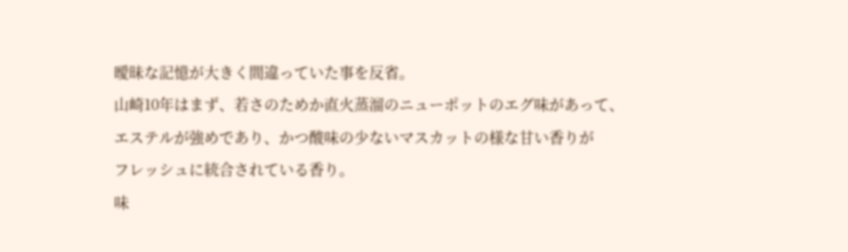曖昧な記憶が大きく間違っていた事を反省。
山崎10年はまず、若さのためか直火蒸溜のニューポットのエグ味があって、
エステルが強めであり、かつ酸味の少ないマスカットの様な甘い香りが
フレッシュに統合されている香り。
味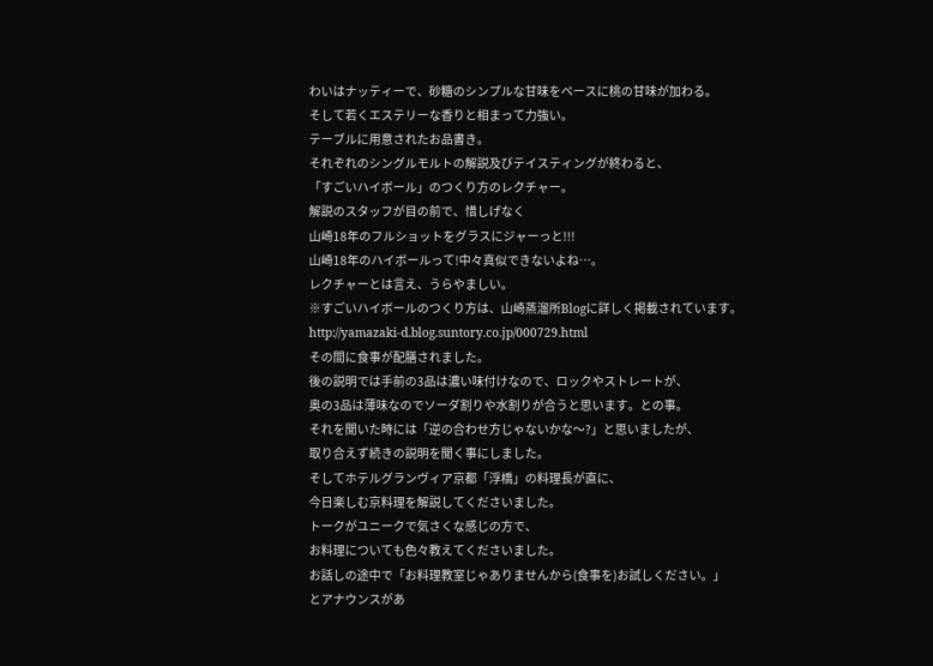わいはナッティーで、砂糖のシンプルな甘味をベースに桃の甘味が加わる。
そして若くエステリーな香りと相まって力強い。
テーブルに用意されたお品書き。
それぞれのシングルモルトの解説及びテイスティングが終わると、
「すごいハイボール」のつくり方のレクチャー。
解説のスタッフが目の前で、惜しげなく
山崎18年のフルショットをグラスにジャーっと!!!
山崎18年のハイボールって!中々真似できないよね…。
レクチャーとは言え、うらやましい。
※すごいハイボールのつくり方は、山崎蒸溜所Blogに詳しく掲載されています。
http://yamazaki-d.blog.suntory.co.jp/000729.html
その間に食事が配膳されました。
後の説明では手前の3品は濃い味付けなので、ロックやストレートが、
奥の3品は薄味なのでソーダ割りや水割りが合うと思います。との事。
それを聞いた時には「逆の合わせ方じゃないかな〜?」と思いましたが、
取り合えず続きの説明を聞く事にしました。
そしてホテルグランヴィア京都「浮橋」の料理長が直に、
今日楽しむ京料理を解説してくださいました。
トークがユニークで気さくな感じの方で、
お料理についても色々教えてくださいました。
お話しの途中で「お料理教室じゃありませんから(食事を)お試しください。」
とアナウンスがあ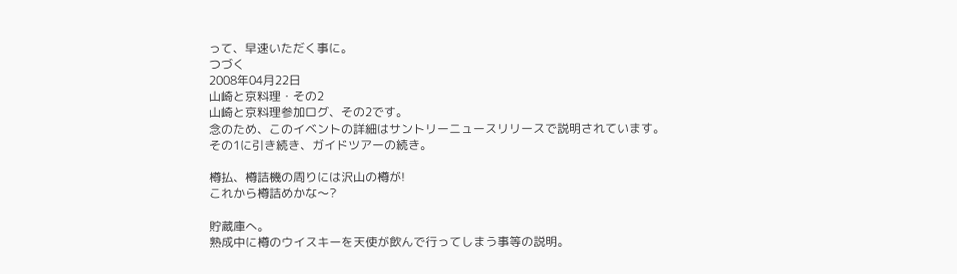って、早速いただく事に。
つづく
2008年04月22日
山崎と京料理・その2
山崎と京料理参加ログ、その2です。
念のため、このイベントの詳細はサントリーニュースリリースで説明されています。
その1に引き続き、ガイドツアーの続き。

樽払、樽詰機の周りには沢山の樽が!
これから樽詰めかな〜?

貯蔵庫へ。
熟成中に樽のウイスキーを天使が飲んで行ってしまう事等の説明。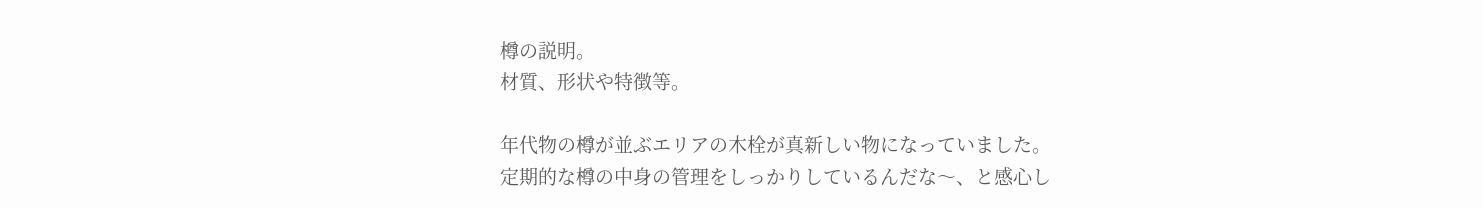樽の説明。
材質、形状や特徴等。

年代物の樽が並ぶエリアの木栓が真新しい物になっていました。
定期的な樽の中身の管理をしっかりしているんだな〜、と感心し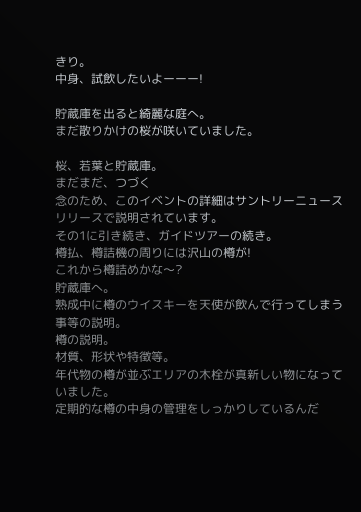きり。
中身、試飲したいよーーー!

貯蔵庫を出ると綺麗な庭へ。
まだ散りかけの桜が咲いていました。

桜、若葉と貯蔵庫。
まだまだ、つづく
念のため、このイベントの詳細はサントリーニュースリリースで説明されています。
その1に引き続き、ガイドツアーの続き。
樽払、樽詰機の周りには沢山の樽が!
これから樽詰めかな〜?
貯蔵庫へ。
熟成中に樽のウイスキーを天使が飲んで行ってしまう事等の説明。
樽の説明。
材質、形状や特徴等。
年代物の樽が並ぶエリアの木栓が真新しい物になっていました。
定期的な樽の中身の管理をしっかりしているんだ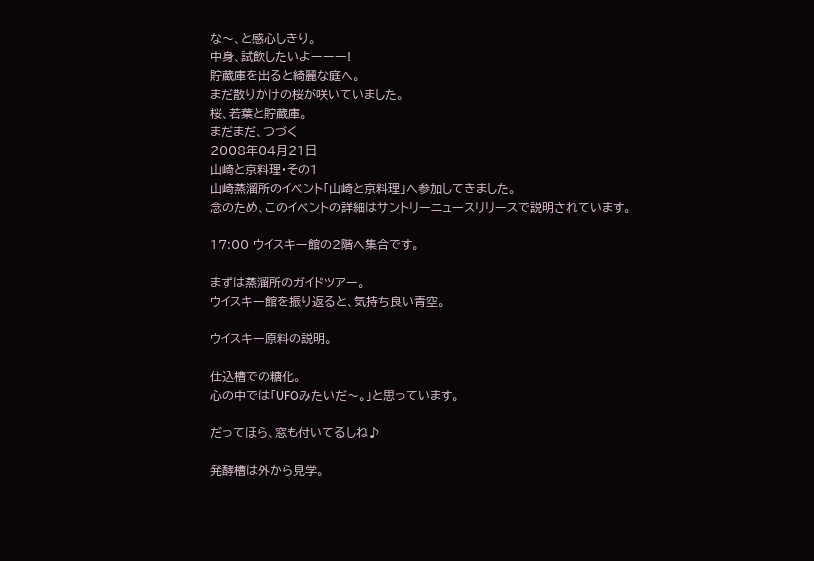な〜、と感心しきり。
中身、試飲したいよーーー!
貯蔵庫を出ると綺麗な庭へ。
まだ散りかけの桜が咲いていました。
桜、若葉と貯蔵庫。
まだまだ、つづく
2008年04月21日
山崎と京料理・その1
山崎蒸溜所のイベント「山崎と京料理」へ参加してきました。
念のため、このイベントの詳細はサントリーニュースリリースで説明されています。

17:00 ウイスキー館の2階へ集合です。

まずは蒸溜所のガイドツアー。
ウイスキー館を振り返ると、気持ち良い青空。

ウイスキー原料の説明。

仕込槽での糖化。
心の中では「UFOみたいだ〜。」と思っています。

だってほら、窓も付いてるしね♪

発酵槽は外から見学。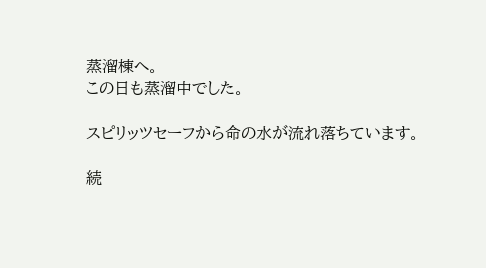蒸溜棟へ。
この日も蒸溜中でした。

スピリッツセーフから命の水が流れ落ちています。

続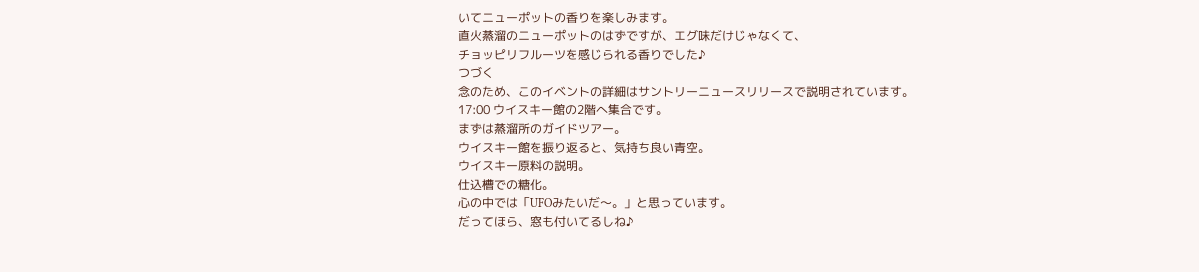いてニューポットの香りを楽しみます。
直火蒸溜のニューポットのはずですが、エグ味だけじゃなくて、
チョッピリフルーツを感じられる香りでした♪
つづく
念のため、このイベントの詳細はサントリーニュースリリースで説明されています。
17:00 ウイスキー館の2階へ集合です。
まずは蒸溜所のガイドツアー。
ウイスキー館を振り返ると、気持ち良い青空。
ウイスキー原料の説明。
仕込槽での糖化。
心の中では「UFOみたいだ〜。」と思っています。
だってほら、窓も付いてるしね♪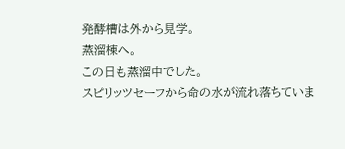発酵槽は外から見学。
蒸溜棟へ。
この日も蒸溜中でした。
スピリッツセーフから命の水が流れ落ちていま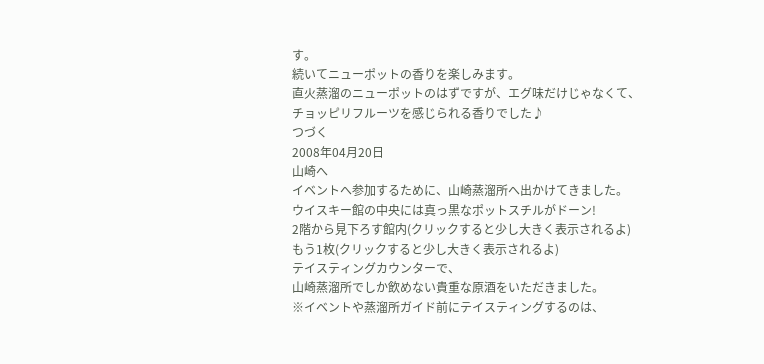す。
続いてニューポットの香りを楽しみます。
直火蒸溜のニューポットのはずですが、エグ味だけじゃなくて、
チョッピリフルーツを感じられる香りでした♪
つづく
2008年04月20日
山崎へ
イベントへ参加するために、山崎蒸溜所へ出かけてきました。
ウイスキー館の中央には真っ黒なポットスチルがドーン!
2階から見下ろす館内(クリックすると少し大きく表示されるよ)
もう1枚(クリックすると少し大きく表示されるよ)
テイスティングカウンターで、
山崎蒸溜所でしか飲めない貴重な原酒をいただきました。
※イベントや蒸溜所ガイド前にテイスティングするのは、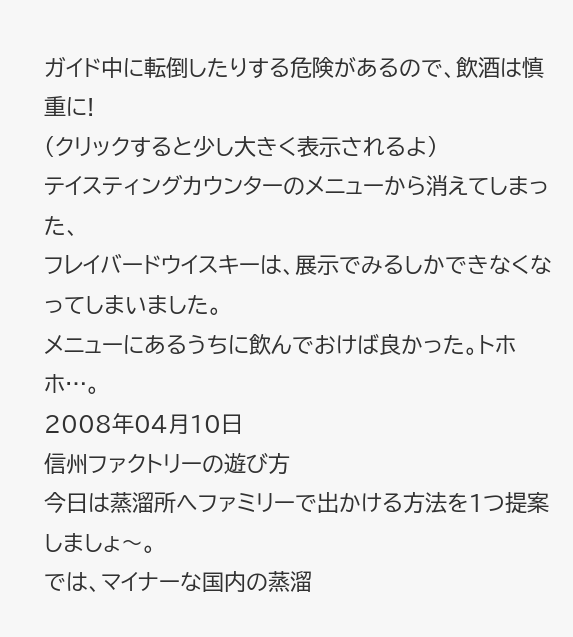ガイド中に転倒したりする危険があるので、飲酒は慎重に!
(クリックすると少し大きく表示されるよ)
テイスティングカウンターのメニューから消えてしまった、
フレイバードウイスキーは、展示でみるしかできなくなってしまいました。
メニューにあるうちに飲んでおけば良かった。トホホ…。
2008年04月10日
信州ファクトリーの遊び方
今日は蒸溜所へファミリーで出かける方法を1つ提案しましょ〜。
では、マイナーな国内の蒸溜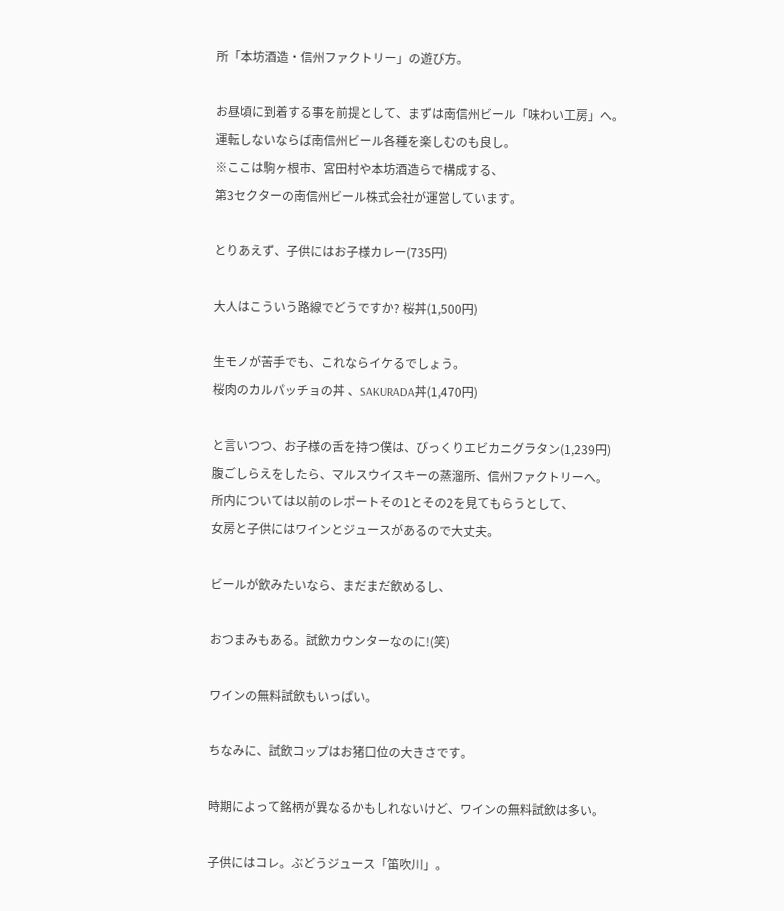所「本坊酒造・信州ファクトリー」の遊び方。

お昼頃に到着する事を前提として、まずは南信州ビール「味わい工房」へ。
運転しないならば南信州ビール各種を楽しむのも良し。
※ここは駒ヶ根市、宮田村や本坊酒造らで構成する、
第3セクターの南信州ビール株式会社が運営しています。

とりあえず、子供にはお子様カレー(735円)

大人はこういう路線でどうですか? 桜丼(1,500円)

生モノが苦手でも、これならイケるでしょう。
桜肉のカルパッチョの丼 、SAKURADA丼(1,470円)

と言いつつ、お子様の舌を持つ僕は、びっくりエビカニグラタン(1,239円)
腹ごしらえをしたら、マルスウイスキーの蒸溜所、信州ファクトリーへ。
所内については以前のレポートその1とその2を見てもらうとして、
女房と子供にはワインとジュースがあるので大丈夫。

ビールが飲みたいなら、まだまだ飲めるし、

おつまみもある。試飲カウンターなのに!(笑)

ワインの無料試飲もいっぱい。

ちなみに、試飲コップはお猪口位の大きさです。

時期によって銘柄が異なるかもしれないけど、ワインの無料試飲は多い。

子供にはコレ。ぶどうジュース「笛吹川」。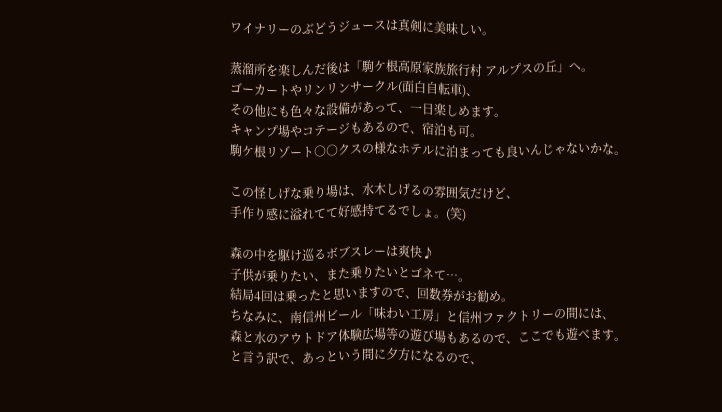ワイナリーのぶどうジュースは真剣に美味しい。

蒸溜所を楽しんだ後は「駒ケ根高原家族旅行村 アルプスの丘」へ。
ゴーカートやリンリンサークル(面白自転車)、
その他にも色々な設備があって、一日楽しめます。
キャンプ場やコテージもあるので、宿泊も可。
駒ケ根リゾート○○クスの様なホテルに泊まっても良いんじゃないかな。

この怪しげな乗り場は、水木しげるの雰囲気だけど、
手作り感に溢れてて好感持てるでしょ。(笑)

森の中を駆け巡るボブスレーは爽快♪
子供が乗りたい、また乗りたいとゴネて…。
結局4回は乗ったと思いますので、回数券がお勧め。
ちなみに、南信州ビール「味わい工房」と信州ファクトリーの間には、
森と水のアウトドア体験広場等の遊び場もあるので、ここでも遊べます。
と言う訳で、あっという間に夕方になるので、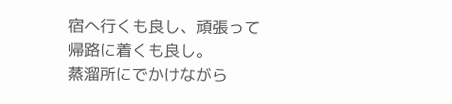宿へ行くも良し、頑張って帰路に着くも良し。
蒸溜所にでかけながら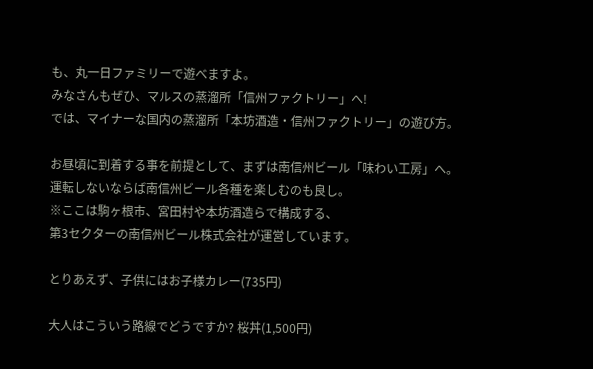も、丸一日ファミリーで遊べますよ。
みなさんもぜひ、マルスの蒸溜所「信州ファクトリー」へ!
では、マイナーな国内の蒸溜所「本坊酒造・信州ファクトリー」の遊び方。

お昼頃に到着する事を前提として、まずは南信州ビール「味わい工房」へ。
運転しないならば南信州ビール各種を楽しむのも良し。
※ここは駒ヶ根市、宮田村や本坊酒造らで構成する、
第3セクターの南信州ビール株式会社が運営しています。

とりあえず、子供にはお子様カレー(735円)

大人はこういう路線でどうですか? 桜丼(1,500円)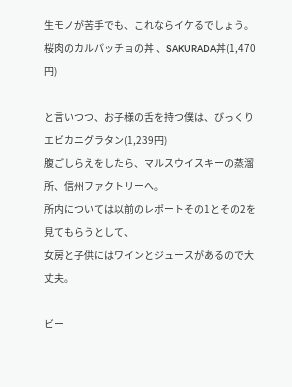生モノが苦手でも、これならイケるでしょう。
桜肉のカルパッチョの丼 、SAKURADA丼(1,470円)

と言いつつ、お子様の舌を持つ僕は、びっくりエビカニグラタン(1,239円)
腹ごしらえをしたら、マルスウイスキーの蒸溜所、信州ファクトリーへ。
所内については以前のレポートその1とその2を見てもらうとして、
女房と子供にはワインとジュースがあるので大丈夫。

ビー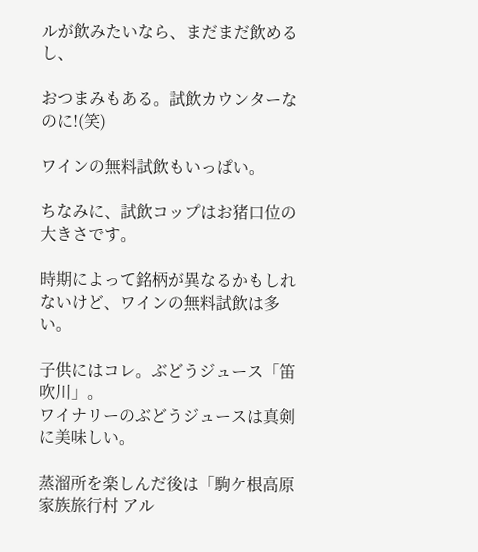ルが飲みたいなら、まだまだ飲めるし、

おつまみもある。試飲カウンターなのに!(笑)

ワインの無料試飲もいっぱい。

ちなみに、試飲コップはお猪口位の大きさです。

時期によって銘柄が異なるかもしれないけど、ワインの無料試飲は多い。

子供にはコレ。ぶどうジュース「笛吹川」。
ワイナリーのぶどうジュースは真剣に美味しい。

蒸溜所を楽しんだ後は「駒ケ根高原家族旅行村 アル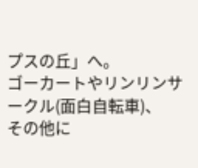プスの丘」へ。
ゴーカートやリンリンサークル(面白自転車)、
その他に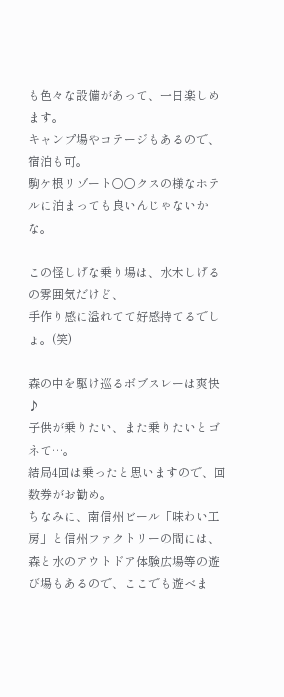も色々な設備があって、一日楽しめます。
キャンプ場やコテージもあるので、宿泊も可。
駒ケ根リゾート○○クスの様なホテルに泊まっても良いんじゃないかな。

この怪しげな乗り場は、水木しげるの雰囲気だけど、
手作り感に溢れてて好感持てるでしょ。(笑)

森の中を駆け巡るボブスレーは爽快♪
子供が乗りたい、また乗りたいとゴネて…。
結局4回は乗ったと思いますので、回数券がお勧め。
ちなみに、南信州ビール「味わい工房」と信州ファクトリーの間には、
森と水のアウトドア体験広場等の遊び場もあるので、ここでも遊べま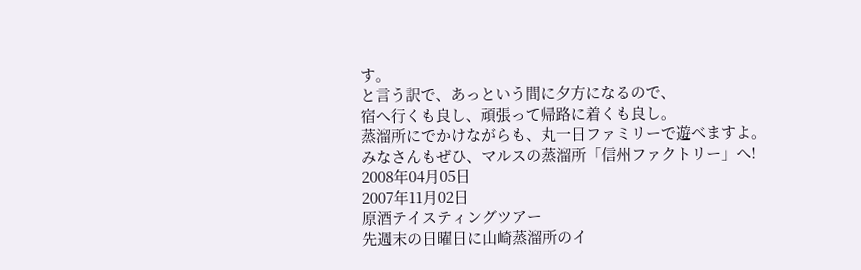す。
と言う訳で、あっという間に夕方になるので、
宿へ行くも良し、頑張って帰路に着くも良し。
蒸溜所にでかけながらも、丸一日ファミリーで遊べますよ。
みなさんもぜひ、マルスの蒸溜所「信州ファクトリー」へ!
2008年04月05日
2007年11月02日
原酒テイスティングツアー
先週末の日曜日に山崎蒸溜所のイ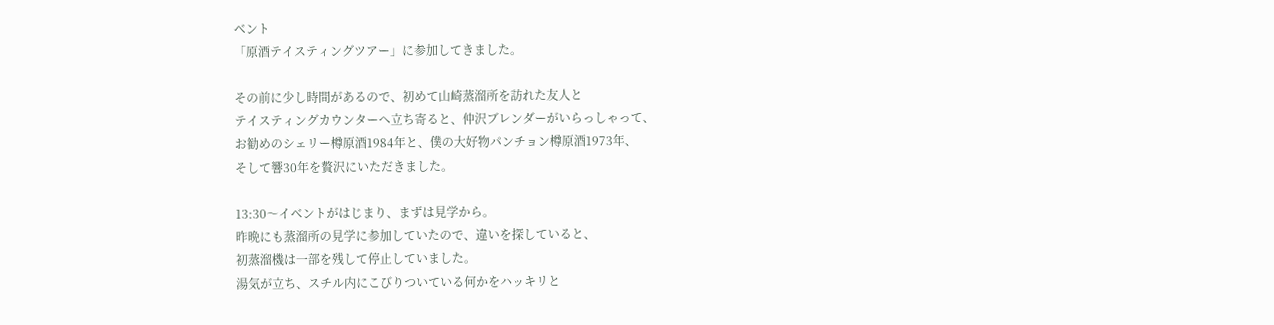ベント
「原酒テイスティングツアー」に参加してきました。

その前に少し時間があるので、初めて山崎蒸溜所を訪れた友人と
テイスティングカウンターへ立ち寄ると、仲沢ブレンダーがいらっしゃって、
お勧めのシェリー樽原酒1984年と、僕の大好物パンチョン樽原酒1973年、
そして響30年を贅沢にいただきました。

13:30〜イベントがはじまり、まずは見学から。
昨晩にも蒸溜所の見学に参加していたので、違いを探していると、
初蒸溜機は一部を残して停止していました。
湯気が立ち、スチル内にこびりついている何かをハッキリと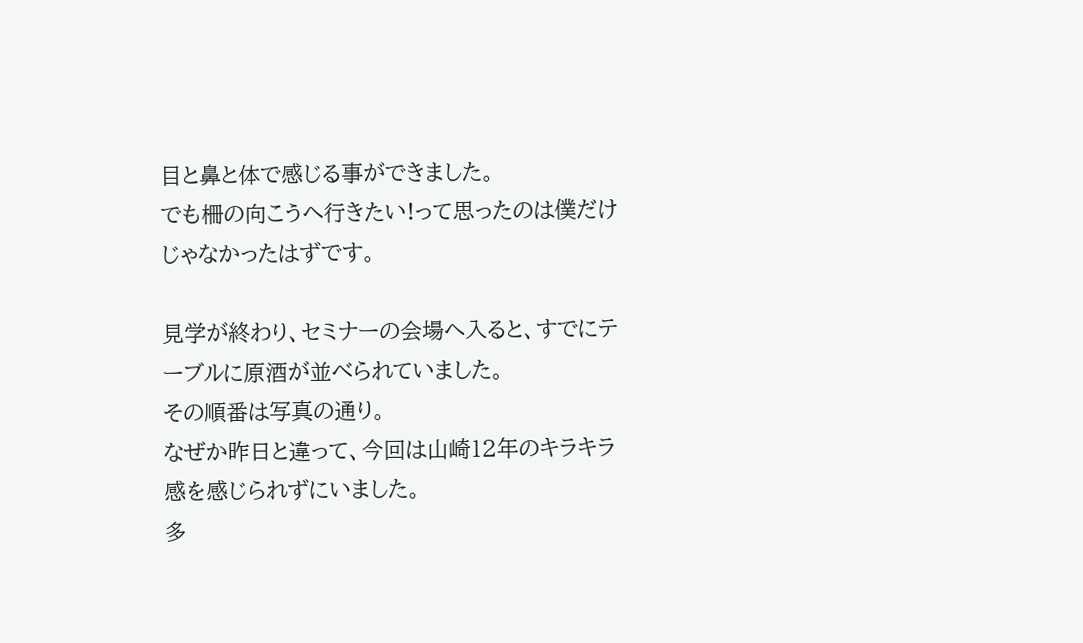目と鼻と体で感じる事ができました。
でも柵の向こうへ行きたい!って思ったのは僕だけじゃなかったはずです。

見学が終わり、セミナーの会場へ入ると、すでにテーブルに原酒が並べられていました。
その順番は写真の通り。
なぜか昨日と違って、今回は山崎12年のキラキラ感を感じられずにいました。
多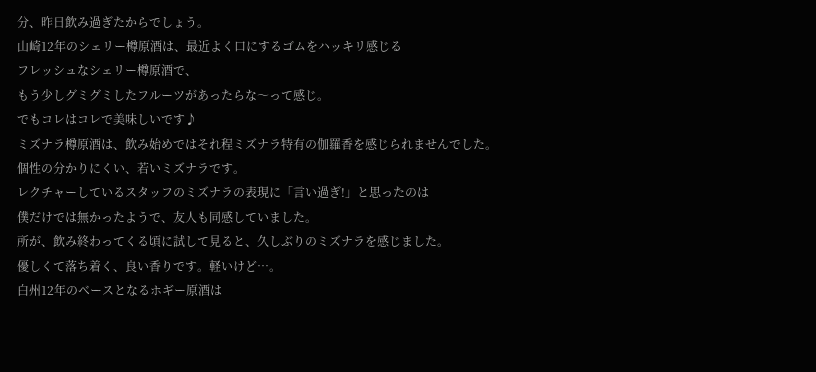分、昨日飲み過ぎたからでしょう。
山崎12年のシェリー樽原酒は、最近よく口にするゴムをハッキリ感じる
フレッシュなシェリー樽原酒で、
もう少しグミグミしたフルーツがあったらな〜って感じ。
でもコレはコレで美味しいです♪
ミズナラ樽原酒は、飲み始めではそれ程ミズナラ特有の伽羅香を感じられませんでした。
個性の分かりにくい、若いミズナラです。
レクチャーしているスタッフのミズナラの表現に「言い過ぎ!」と思ったのは
僕だけでは無かったようで、友人も同感していました。
所が、飲み終わってくる頃に試して見ると、久しぶりのミズナラを感じました。
優しくて落ち着く、良い香りです。軽いけど…。
白州12年のベースとなるホギー原酒は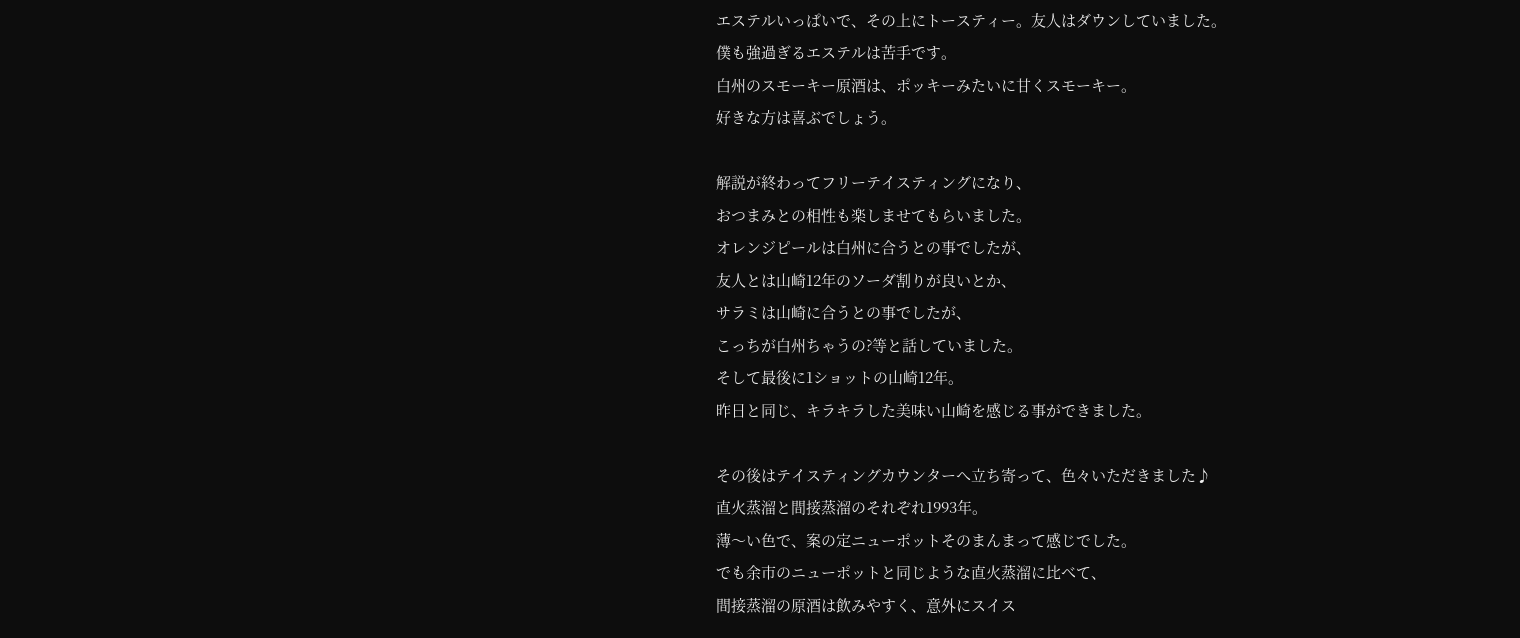エステルいっぱいで、その上にトースティー。友人はダウンしていました。
僕も強過ぎるエステルは苦手です。
白州のスモーキー原酒は、ポッキーみたいに甘くスモーキー。
好きな方は喜ぶでしょう。

解説が終わってフリーテイスティングになり、
おつまみとの相性も楽しませてもらいました。
オレンジピールは白州に合うとの事でしたが、
友人とは山崎12年のソーダ割りが良いとか、
サラミは山崎に合うとの事でしたが、
こっちが白州ちゃうの?等と話していました。
そして最後に1ショットの山崎12年。
昨日と同じ、キラキラした美味い山崎を感じる事ができました。

その後はテイスティングカウンターへ立ち寄って、色々いただきました♪
直火蒸溜と間接蒸溜のそれぞれ1993年。
薄〜い色で、案の定ニューポットそのまんまって感じでした。
でも余市のニューポットと同じような直火蒸溜に比べて、
間接蒸溜の原酒は飲みやすく、意外にスイス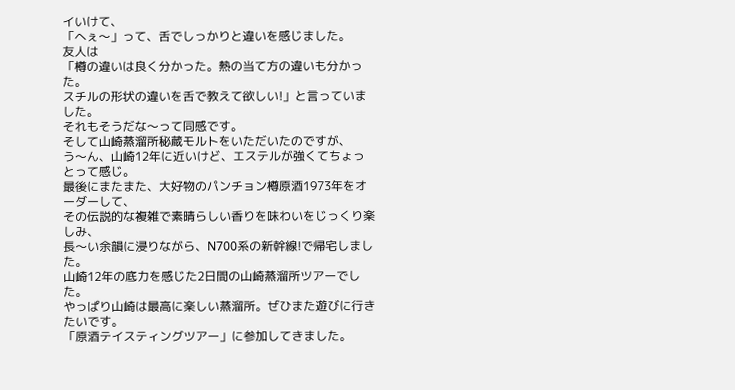イいけて、
「へぇ〜」って、舌でしっかりと違いを感じました。
友人は
「樽の違いは良く分かった。熱の当て方の違いも分かった。
スチルの形状の違いを舌で教えて欲しい!」と言っていました。
それもそうだな〜って同感です。
そして山崎蒸溜所秘蔵モルトをいただいたのですが、
う〜ん、山崎12年に近いけど、エステルが強くてちょっとって感じ。
最後にまたまた、大好物のパンチョン樽原酒1973年をオーダーして、
その伝説的な複雑で素晴らしい香りを味わいをじっくり楽しみ、
長〜い余韻に浸りながら、N700系の新幹線!で帰宅しました。
山崎12年の底力を感じた2日間の山崎蒸溜所ツアーでした。
やっぱり山崎は最高に楽しい蒸溜所。ぜひまた遊びに行きたいです。
「原酒テイスティングツアー」に参加してきました。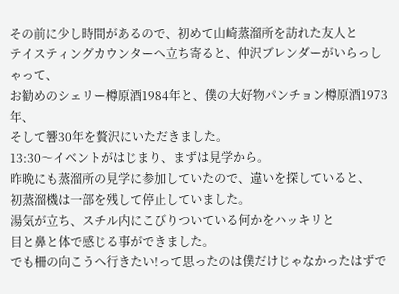その前に少し時間があるので、初めて山崎蒸溜所を訪れた友人と
テイスティングカウンターへ立ち寄ると、仲沢ブレンダーがいらっしゃって、
お勧めのシェリー樽原酒1984年と、僕の大好物パンチョン樽原酒1973年、
そして響30年を贅沢にいただきました。
13:30〜イベントがはじまり、まずは見学から。
昨晩にも蒸溜所の見学に参加していたので、違いを探していると、
初蒸溜機は一部を残して停止していました。
湯気が立ち、スチル内にこびりついている何かをハッキリと
目と鼻と体で感じる事ができました。
でも柵の向こうへ行きたい!って思ったのは僕だけじゃなかったはずで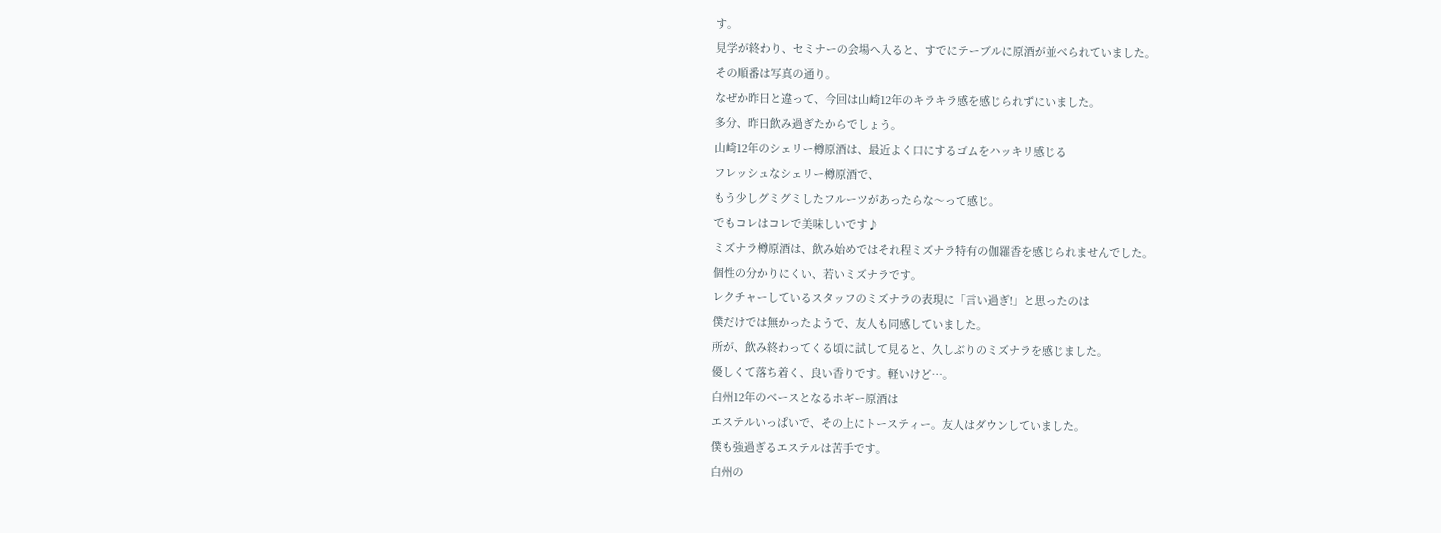す。
見学が終わり、セミナーの会場へ入ると、すでにテーブルに原酒が並べられていました。
その順番は写真の通り。
なぜか昨日と違って、今回は山崎12年のキラキラ感を感じられずにいました。
多分、昨日飲み過ぎたからでしょう。
山崎12年のシェリー樽原酒は、最近よく口にするゴムをハッキリ感じる
フレッシュなシェリー樽原酒で、
もう少しグミグミしたフルーツがあったらな〜って感じ。
でもコレはコレで美味しいです♪
ミズナラ樽原酒は、飲み始めではそれ程ミズナラ特有の伽羅香を感じられませんでした。
個性の分かりにくい、若いミズナラです。
レクチャーしているスタッフのミズナラの表現に「言い過ぎ!」と思ったのは
僕だけでは無かったようで、友人も同感していました。
所が、飲み終わってくる頃に試して見ると、久しぶりのミズナラを感じました。
優しくて落ち着く、良い香りです。軽いけど…。
白州12年のベースとなるホギー原酒は
エステルいっぱいで、その上にトースティー。友人はダウンしていました。
僕も強過ぎるエステルは苦手です。
白州の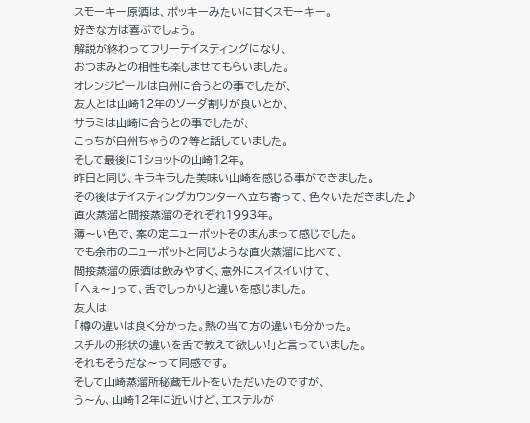スモーキー原酒は、ポッキーみたいに甘くスモーキー。
好きな方は喜ぶでしょう。
解説が終わってフリーテイスティングになり、
おつまみとの相性も楽しませてもらいました。
オレンジピールは白州に合うとの事でしたが、
友人とは山崎12年のソーダ割りが良いとか、
サラミは山崎に合うとの事でしたが、
こっちが白州ちゃうの?等と話していました。
そして最後に1ショットの山崎12年。
昨日と同じ、キラキラした美味い山崎を感じる事ができました。
その後はテイスティングカウンターへ立ち寄って、色々いただきました♪
直火蒸溜と間接蒸溜のそれぞれ1993年。
薄〜い色で、案の定ニューポットそのまんまって感じでした。
でも余市のニューポットと同じような直火蒸溜に比べて、
間接蒸溜の原酒は飲みやすく、意外にスイスイいけて、
「へぇ〜」って、舌でしっかりと違いを感じました。
友人は
「樽の違いは良く分かった。熱の当て方の違いも分かった。
スチルの形状の違いを舌で教えて欲しい!」と言っていました。
それもそうだな〜って同感です。
そして山崎蒸溜所秘蔵モルトをいただいたのですが、
う〜ん、山崎12年に近いけど、エステルが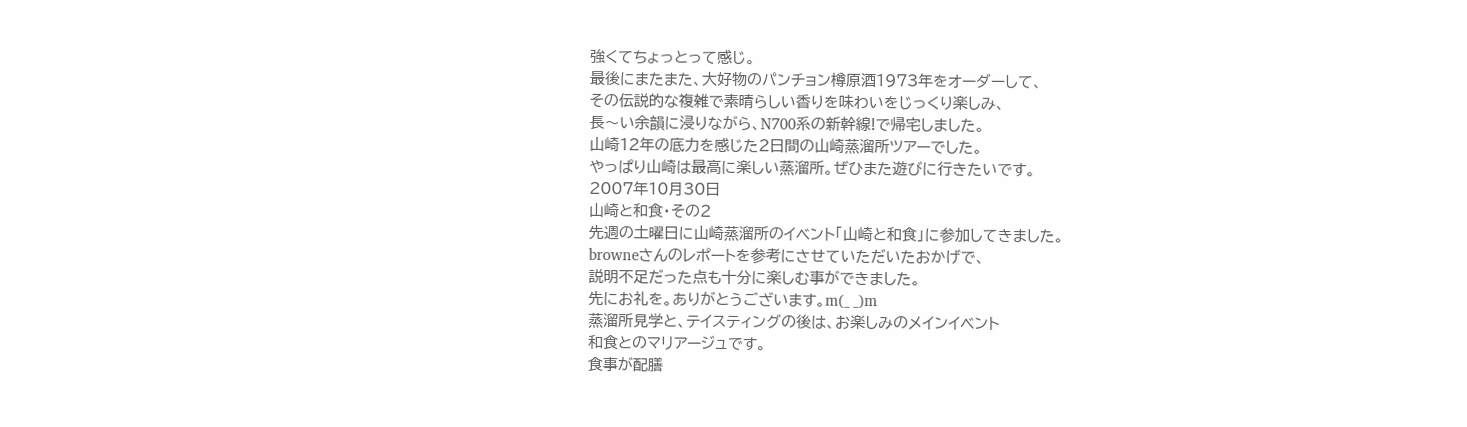強くてちょっとって感じ。
最後にまたまた、大好物のパンチョン樽原酒1973年をオーダーして、
その伝説的な複雑で素晴らしい香りを味わいをじっくり楽しみ、
長〜い余韻に浸りながら、N700系の新幹線!で帰宅しました。
山崎12年の底力を感じた2日間の山崎蒸溜所ツアーでした。
やっぱり山崎は最高に楽しい蒸溜所。ぜひまた遊びに行きたいです。
2007年10月30日
山崎と和食・その2
先週の土曜日に山崎蒸溜所のイベント「山崎と和食」に参加してきました。
browneさんのレポートを参考にさせていただいたおかげで、
説明不足だった点も十分に楽しむ事ができました。
先にお礼を。ありがとうございます。m(_ _)m
蒸溜所見学と、テイスティングの後は、お楽しみのメインイベント
和食とのマリアージュです。
食事が配膳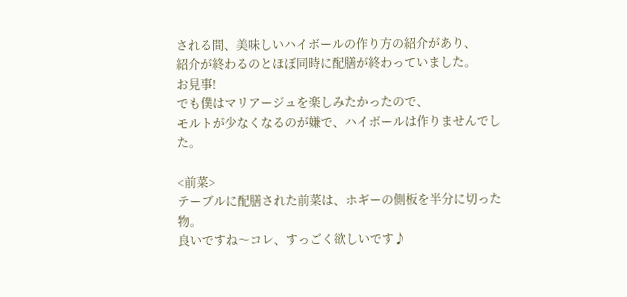される間、美味しいハイボールの作り方の紹介があり、
紹介が終わるのとほぼ同時に配膳が終わっていました。
お見事!
でも僕はマリアージュを楽しみたかったので、
モルトが少なくなるのが嫌で、ハイボールは作りませんでした。

<前菜>
テーブルに配膳された前菜は、ホギーの側板を半分に切った物。
良いですね〜コレ、すっごく欲しいです♪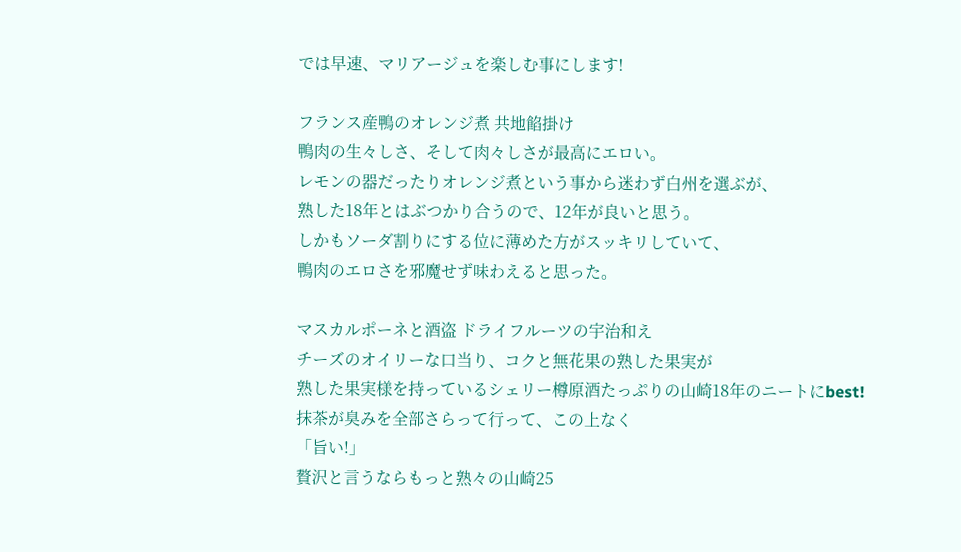では早速、マリアージュを楽しむ事にします!

フランス産鴨のオレンジ煮 共地餡掛け
鴨肉の生々しさ、そして肉々しさが最高にエロい。
レモンの器だったりオレンジ煮という事から迷わず白州を選ぶが、
熟した18年とはぶつかり合うので、12年が良いと思う。
しかもソーダ割りにする位に薄めた方がスッキリしていて、
鴨肉のエロさを邪魔せず味わえると思った。

マスカルポーネと酒盗 ドライフルーツの宇治和え
チーズのオイリーな口当り、コクと無花果の熟した果実が
熟した果実様を持っているシェリー樽原酒たっぷりの山崎18年のニートにbest!
抹茶が臭みを全部さらって行って、この上なく
「旨い!」
贅沢と言うならもっと熟々の山崎25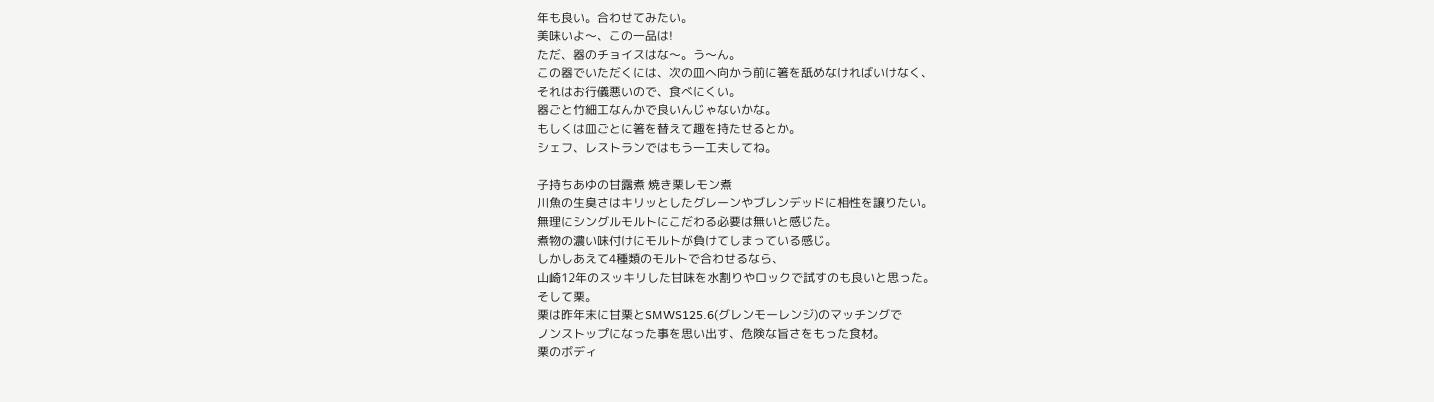年も良い。合わせてみたい。
美味いよ〜、この一品は!
ただ、器のチョイスはな〜。う〜ん。
この器でいただくには、次の皿へ向かう前に箸を舐めなければいけなく、
それはお行儀悪いので、食べにくい。
器ごと竹細工なんかで良いんじゃないかな。
もしくは皿ごとに箸を替えて趣を持たせるとか。
シェフ、レストランではもう一工夫してね。

子持ちあゆの甘露煮 焼き栗レモン煮
川魚の生臭さはキリッとしたグレーンやブレンデッドに相性を譲りたい。
無理にシングルモルトにこだわる必要は無いと感じた。
煮物の濃い味付けにモルトが負けてしまっている感じ。
しかしあえて4種類のモルトで合わせるなら、
山崎12年のスッキリした甘味を水割りやロックで試すのも良いと思った。
そして栗。
栗は昨年末に甘栗とSMWS125.6(グレンモーレンジ)のマッチングで
ノンストップになった事を思い出す、危険な旨さをもった食材。
栗のボディ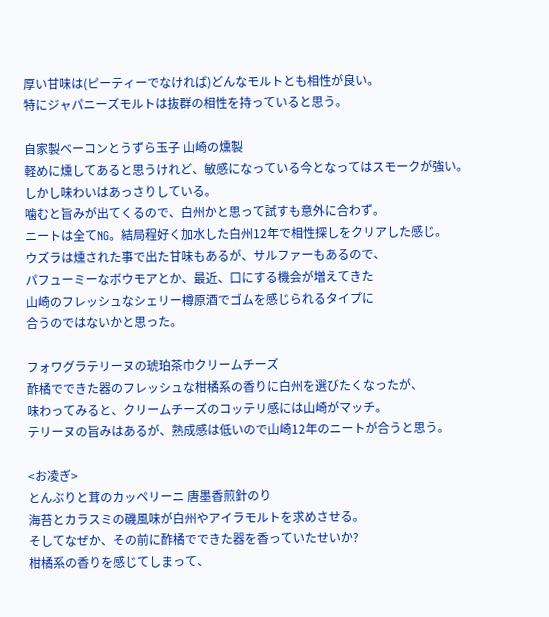厚い甘味は(ピーティーでなければ)どんなモルトとも相性が良い。
特にジャパニーズモルトは抜群の相性を持っていると思う。

自家製ベーコンとうずら玉子 山崎の燻製
軽めに燻してあると思うけれど、敏感になっている今となってはスモークが強い。
しかし味わいはあっさりしている。
噛むと旨みが出てくるので、白州かと思って試すも意外に合わず。
ニートは全てNG。結局程好く加水した白州12年で相性探しをクリアした感じ。
ウズラは燻された事で出た甘味もあるが、サルファーもあるので、
パフューミーなボウモアとか、最近、口にする機会が増えてきた
山崎のフレッシュなシェリー樽原酒でゴムを感じられるタイプに
合うのではないかと思った。

フォワグラテリーヌの琥珀茶巾クリームチーズ
酢橘でできた器のフレッシュな柑橘系の香りに白州を選びたくなったが、
味わってみると、クリームチーズのコッテリ感には山崎がマッチ。
テリーヌの旨みはあるが、熟成感は低いので山崎12年のニートが合うと思う。

<お凌ぎ>
とんぶりと茸のカッペリーニ 唐墨香煎針のり
海苔とカラスミの磯風味が白州やアイラモルトを求めさせる。
そしてなぜか、その前に酢橘でできた器を香っていたせいか?
柑橘系の香りを感じてしまって、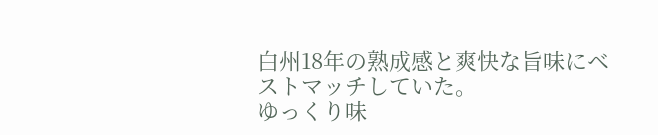白州18年の熟成感と爽快な旨味にベストマッチしていた。
ゆっくり味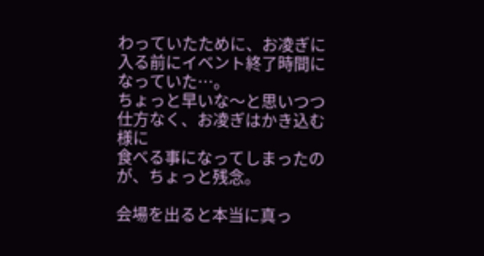わっていたために、お凌ぎに入る前にイベント終了時間になっていた…。
ちょっと早いな〜と思いつつ仕方なく、お凌ぎはかき込む様に
食べる事になってしまったのが、ちょっと残念。

会場を出ると本当に真っ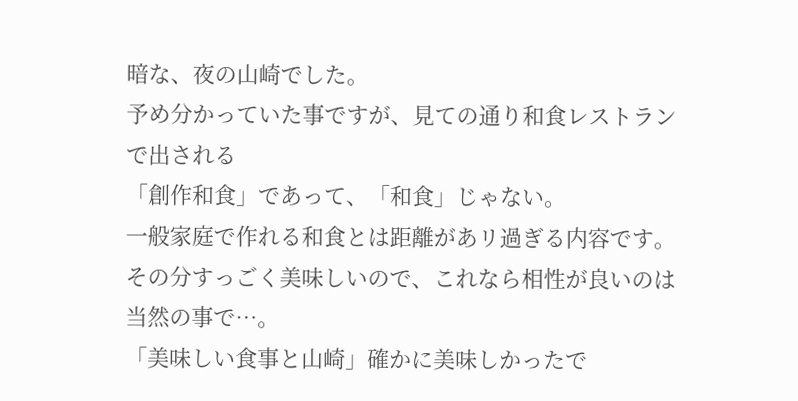暗な、夜の山崎でした。
予め分かっていた事ですが、見ての通り和食レストランで出される
「創作和食」であって、「和食」じゃない。
一般家庭で作れる和食とは距離があリ過ぎる内容です。
その分すっごく美味しいので、これなら相性が良いのは当然の事で…。
「美味しい食事と山崎」確かに美味しかったで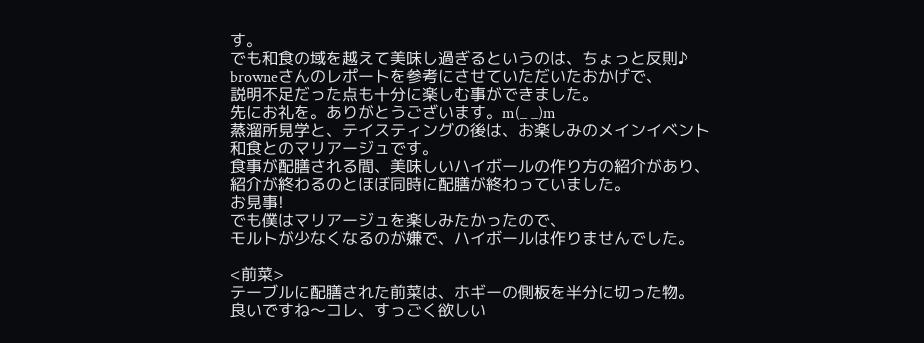す。
でも和食の域を越えて美味し過ぎるというのは、ちょっと反則♪
browneさんのレポートを参考にさせていただいたおかげで、
説明不足だった点も十分に楽しむ事ができました。
先にお礼を。ありがとうございます。m(_ _)m
蒸溜所見学と、テイスティングの後は、お楽しみのメインイベント
和食とのマリアージュです。
食事が配膳される間、美味しいハイボールの作り方の紹介があり、
紹介が終わるのとほぼ同時に配膳が終わっていました。
お見事!
でも僕はマリアージュを楽しみたかったので、
モルトが少なくなるのが嫌で、ハイボールは作りませんでした。

<前菜>
テーブルに配膳された前菜は、ホギーの側板を半分に切った物。
良いですね〜コレ、すっごく欲しい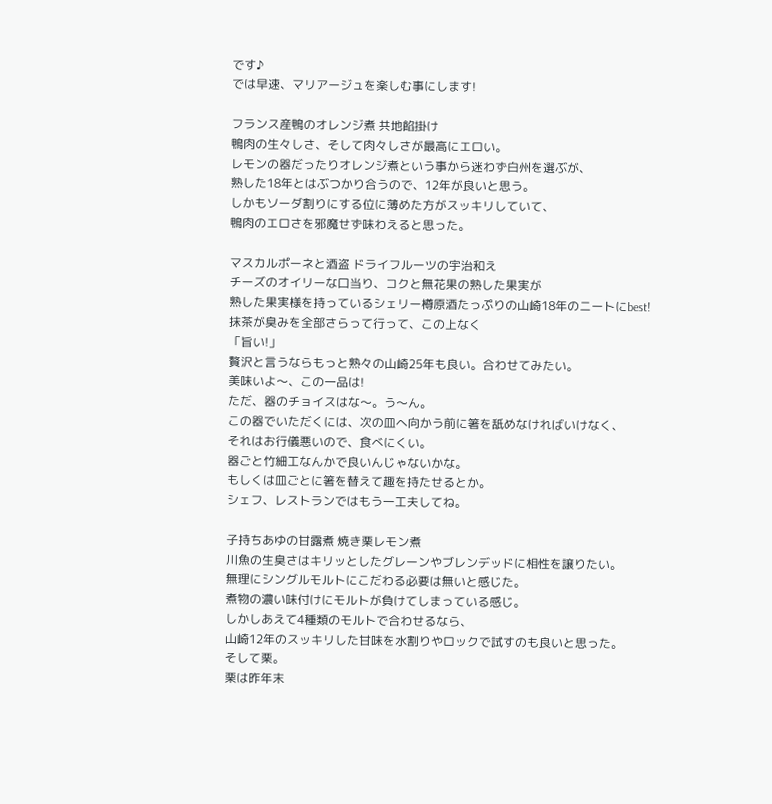です♪
では早速、マリアージュを楽しむ事にします!

フランス産鴨のオレンジ煮 共地餡掛け
鴨肉の生々しさ、そして肉々しさが最高にエロい。
レモンの器だったりオレンジ煮という事から迷わず白州を選ぶが、
熟した18年とはぶつかり合うので、12年が良いと思う。
しかもソーダ割りにする位に薄めた方がスッキリしていて、
鴨肉のエロさを邪魔せず味わえると思った。

マスカルポーネと酒盗 ドライフルーツの宇治和え
チーズのオイリーな口当り、コクと無花果の熟した果実が
熟した果実様を持っているシェリー樽原酒たっぷりの山崎18年のニートにbest!
抹茶が臭みを全部さらって行って、この上なく
「旨い!」
贅沢と言うならもっと熟々の山崎25年も良い。合わせてみたい。
美味いよ〜、この一品は!
ただ、器のチョイスはな〜。う〜ん。
この器でいただくには、次の皿へ向かう前に箸を舐めなければいけなく、
それはお行儀悪いので、食べにくい。
器ごと竹細工なんかで良いんじゃないかな。
もしくは皿ごとに箸を替えて趣を持たせるとか。
シェフ、レストランではもう一工夫してね。

子持ちあゆの甘露煮 焼き栗レモン煮
川魚の生臭さはキリッとしたグレーンやブレンデッドに相性を譲りたい。
無理にシングルモルトにこだわる必要は無いと感じた。
煮物の濃い味付けにモルトが負けてしまっている感じ。
しかしあえて4種類のモルトで合わせるなら、
山崎12年のスッキリした甘味を水割りやロックで試すのも良いと思った。
そして栗。
栗は昨年末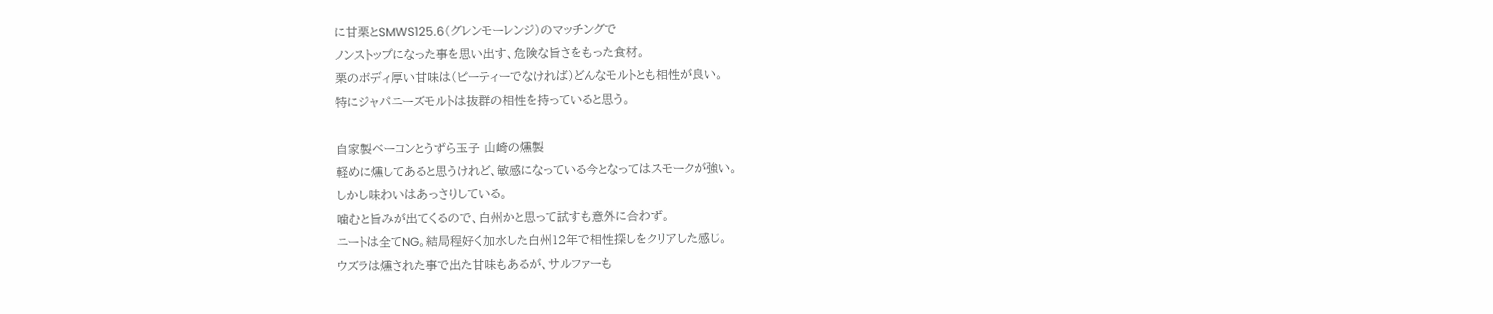に甘栗とSMWS125.6(グレンモーレンジ)のマッチングで
ノンストップになった事を思い出す、危険な旨さをもった食材。
栗のボディ厚い甘味は(ピーティーでなければ)どんなモルトとも相性が良い。
特にジャパニーズモルトは抜群の相性を持っていると思う。

自家製ベーコンとうずら玉子 山崎の燻製
軽めに燻してあると思うけれど、敏感になっている今となってはスモークが強い。
しかし味わいはあっさりしている。
噛むと旨みが出てくるので、白州かと思って試すも意外に合わず。
ニートは全てNG。結局程好く加水した白州12年で相性探しをクリアした感じ。
ウズラは燻された事で出た甘味もあるが、サルファーも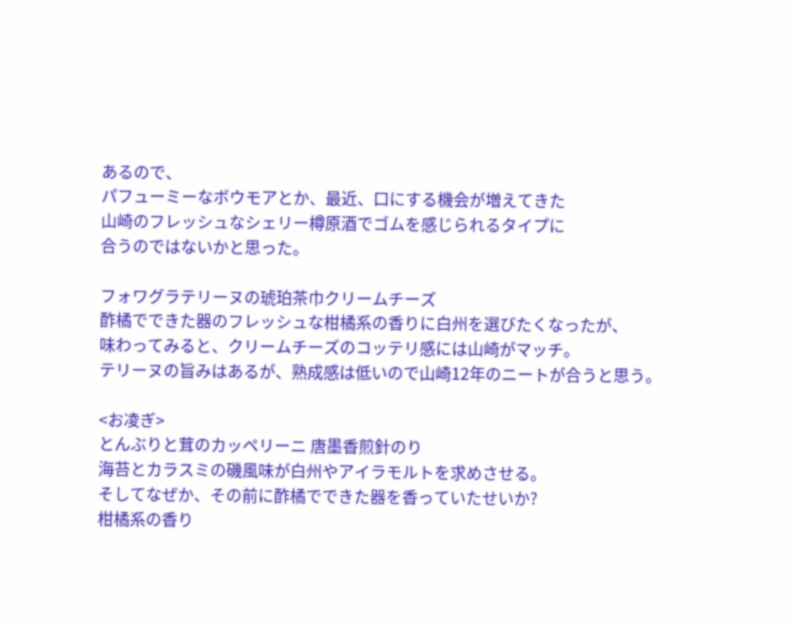あるので、
パフューミーなボウモアとか、最近、口にする機会が増えてきた
山崎のフレッシュなシェリー樽原酒でゴムを感じられるタイプに
合うのではないかと思った。

フォワグラテリーヌの琥珀茶巾クリームチーズ
酢橘でできた器のフレッシュな柑橘系の香りに白州を選びたくなったが、
味わってみると、クリームチーズのコッテリ感には山崎がマッチ。
テリーヌの旨みはあるが、熟成感は低いので山崎12年のニートが合うと思う。

<お凌ぎ>
とんぶりと茸のカッペリーニ 唐墨香煎針のり
海苔とカラスミの磯風味が白州やアイラモルトを求めさせる。
そしてなぜか、その前に酢橘でできた器を香っていたせいか?
柑橘系の香り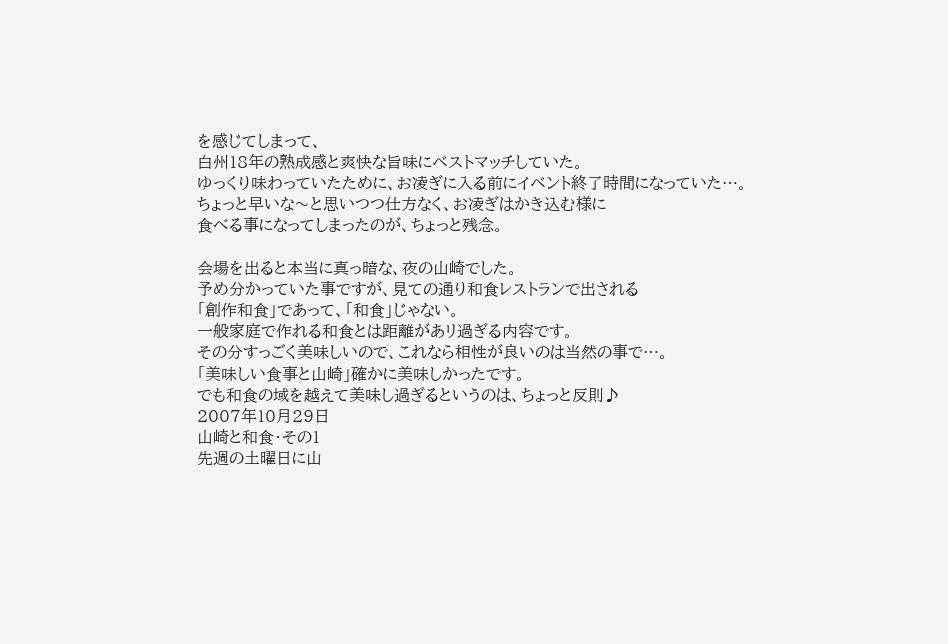を感じてしまって、
白州18年の熟成感と爽快な旨味にベストマッチしていた。
ゆっくり味わっていたために、お凌ぎに入る前にイベント終了時間になっていた…。
ちょっと早いな〜と思いつつ仕方なく、お凌ぎはかき込む様に
食べる事になってしまったのが、ちょっと残念。

会場を出ると本当に真っ暗な、夜の山崎でした。
予め分かっていた事ですが、見ての通り和食レストランで出される
「創作和食」であって、「和食」じゃない。
一般家庭で作れる和食とは距離があリ過ぎる内容です。
その分すっごく美味しいので、これなら相性が良いのは当然の事で…。
「美味しい食事と山崎」確かに美味しかったです。
でも和食の域を越えて美味し過ぎるというのは、ちょっと反則♪
2007年10月29日
山崎と和食・その1
先週の土曜日に山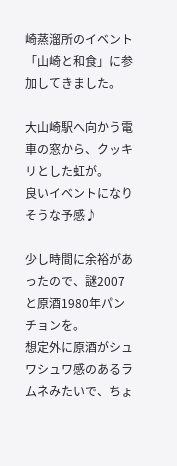崎蒸溜所のイベント「山崎と和食」に参加してきました。

大山崎駅へ向かう電車の窓から、クッキリとした虹が。
良いイベントになりそうな予感♪

少し時間に余裕があったので、謎2007と原酒1980年パンチョンを。
想定外に原酒がシュワシュワ感のあるラムネみたいで、ちょ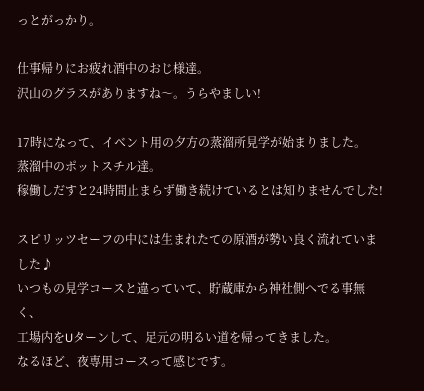っとがっかり。

仕事帰りにお疲れ酒中のおじ様達。
沢山のグラスがありますね〜。うらやましい!

17時になって、イベント用の夕方の蒸溜所見学が始まりました。
蒸溜中のポットスチル達。
稼働しだすと24時間止まらず働き続けているとは知りませんでした!

スピリッツセーフの中には生まれたての原酒が勢い良く流れていました♪
いつもの見学コースと違っていて、貯蔵庫から神社側へでる事無く、
工場内をUターンして、足元の明るい道を帰ってきました。
なるほど、夜専用コースって感じです。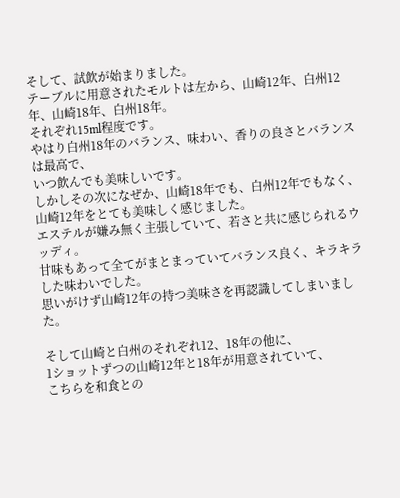そして、試飲が始まりました。
テーブルに用意されたモルトは左から、山崎12年、白州12年、山崎18年、白州18年。
それぞれ15ml程度です。
やはり白州18年のバランス、味わい、香りの良さとバランスは最高で、
いつ飲んでも美味しいです。
しかしその次になぜか、山崎18年でも、白州12年でもなく、
山崎12年をとても美味しく感じました。
エステルが嫌み無く主張していて、若さと共に感じられるウッディ。
甘味もあって全てがまとまっていてバランス良く、キラキラした味わいでした。
思いがけず山崎12年の持つ美味さを再認識してしまいました。

そして山崎と白州のそれぞれ12、18年の他に、
1ショットずつの山崎12年と18年が用意されていて、
こちらを和食との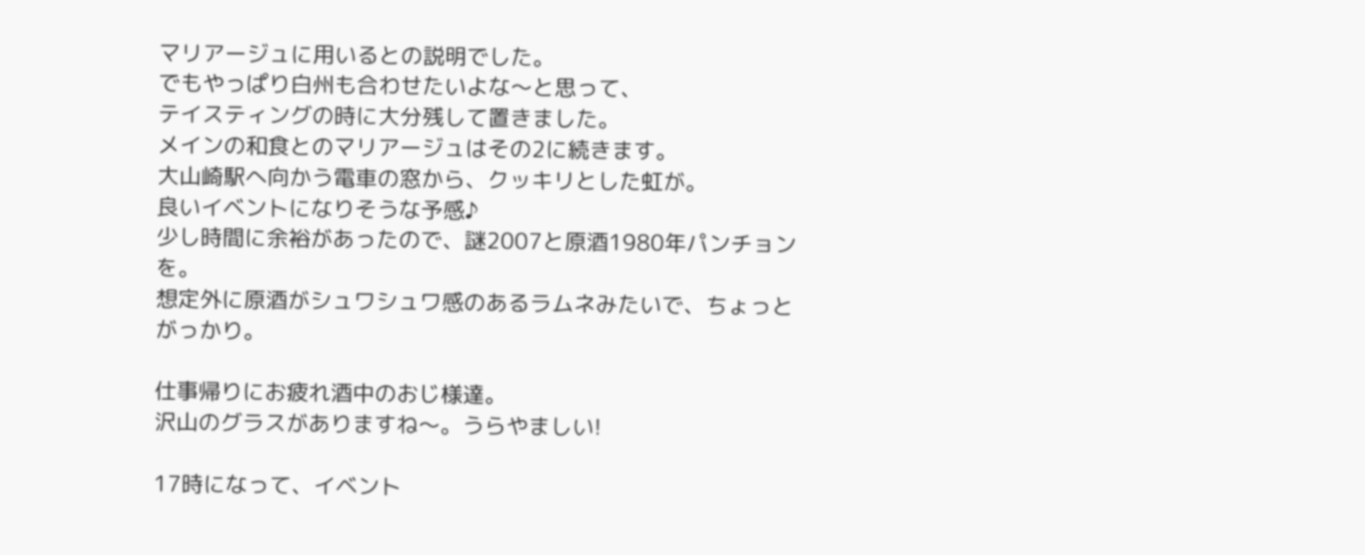マリアージュに用いるとの説明でした。
でもやっぱり白州も合わせたいよな〜と思って、
テイスティングの時に大分残して置きました。
メインの和食とのマリアージュはその2に続きます。
大山崎駅へ向かう電車の窓から、クッキリとした虹が。
良いイベントになりそうな予感♪
少し時間に余裕があったので、謎2007と原酒1980年パンチョンを。
想定外に原酒がシュワシュワ感のあるラムネみたいで、ちょっとがっかり。

仕事帰りにお疲れ酒中のおじ様達。
沢山のグラスがありますね〜。うらやましい!

17時になって、イベント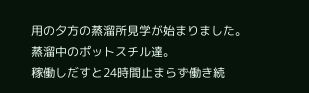用の夕方の蒸溜所見学が始まりました。
蒸溜中のポットスチル達。
稼働しだすと24時間止まらず働き続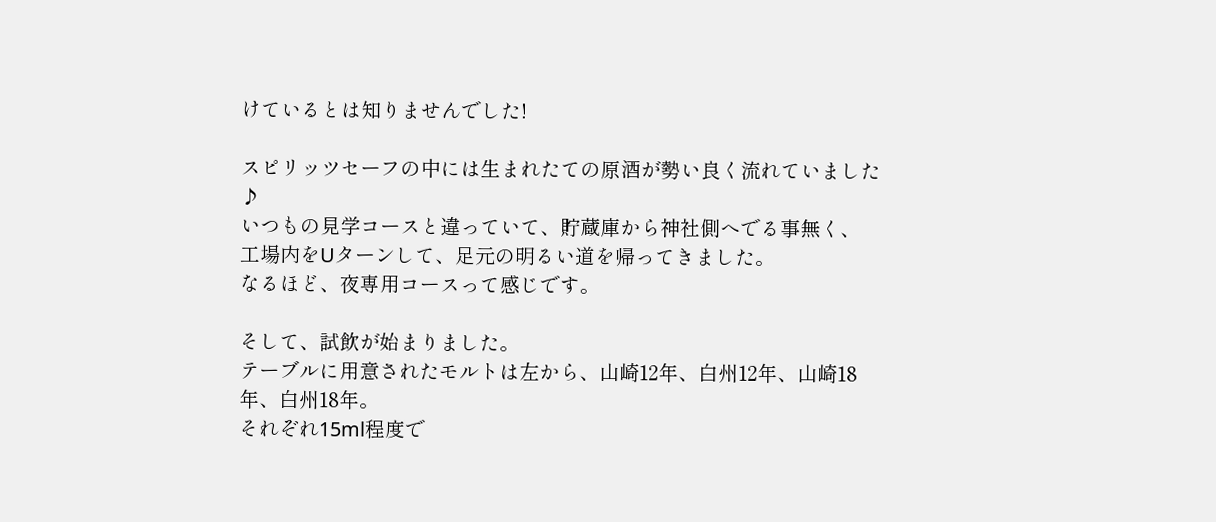けているとは知りませんでした!

スピリッツセーフの中には生まれたての原酒が勢い良く流れていました♪
いつもの見学コースと違っていて、貯蔵庫から神社側へでる事無く、
工場内をUターンして、足元の明るい道を帰ってきました。
なるほど、夜専用コースって感じです。

そして、試飲が始まりました。
テーブルに用意されたモルトは左から、山崎12年、白州12年、山崎18年、白州18年。
それぞれ15ml程度で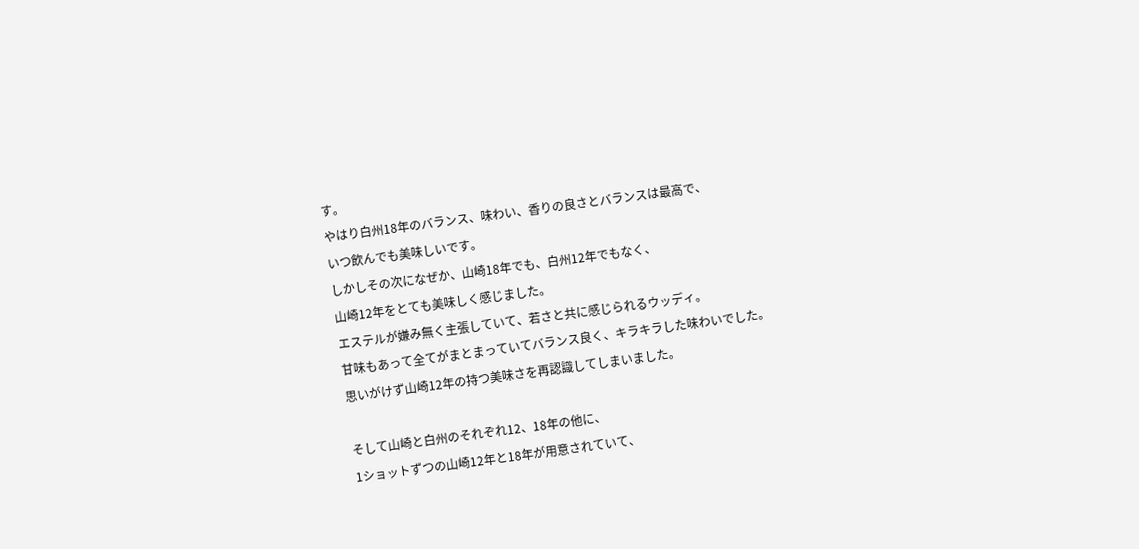す。
やはり白州18年のバランス、味わい、香りの良さとバランスは最高で、
いつ飲んでも美味しいです。
しかしその次になぜか、山崎18年でも、白州12年でもなく、
山崎12年をとても美味しく感じました。
エステルが嫌み無く主張していて、若さと共に感じられるウッディ。
甘味もあって全てがまとまっていてバランス良く、キラキラした味わいでした。
思いがけず山崎12年の持つ美味さを再認識してしまいました。

そして山崎と白州のそれぞれ12、18年の他に、
1ショットずつの山崎12年と18年が用意されていて、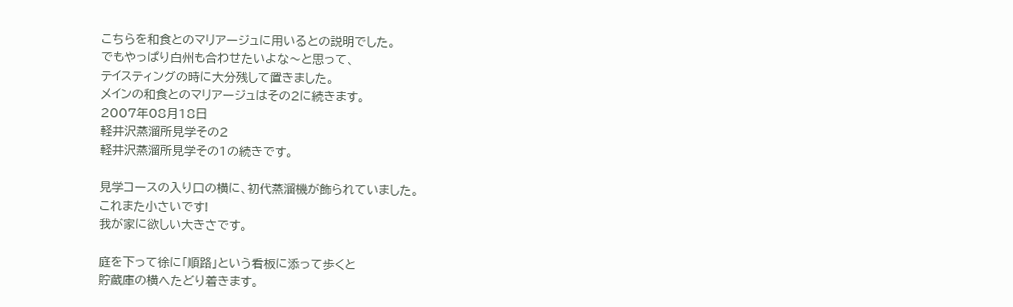こちらを和食とのマリアージュに用いるとの説明でした。
でもやっぱり白州も合わせたいよな〜と思って、
テイスティングの時に大分残して置きました。
メインの和食とのマリアージュはその2に続きます。
2007年08月18日
軽井沢蒸溜所見学その2
軽井沢蒸溜所見学その1の続きです。

見学コースの入り口の横に、初代蒸溜機が飾られていました。
これまた小さいです!
我が家に欲しい大きさです。

庭を下って徐に「順路」という看板に添って歩くと
貯蔵庫の横へたどり着きます。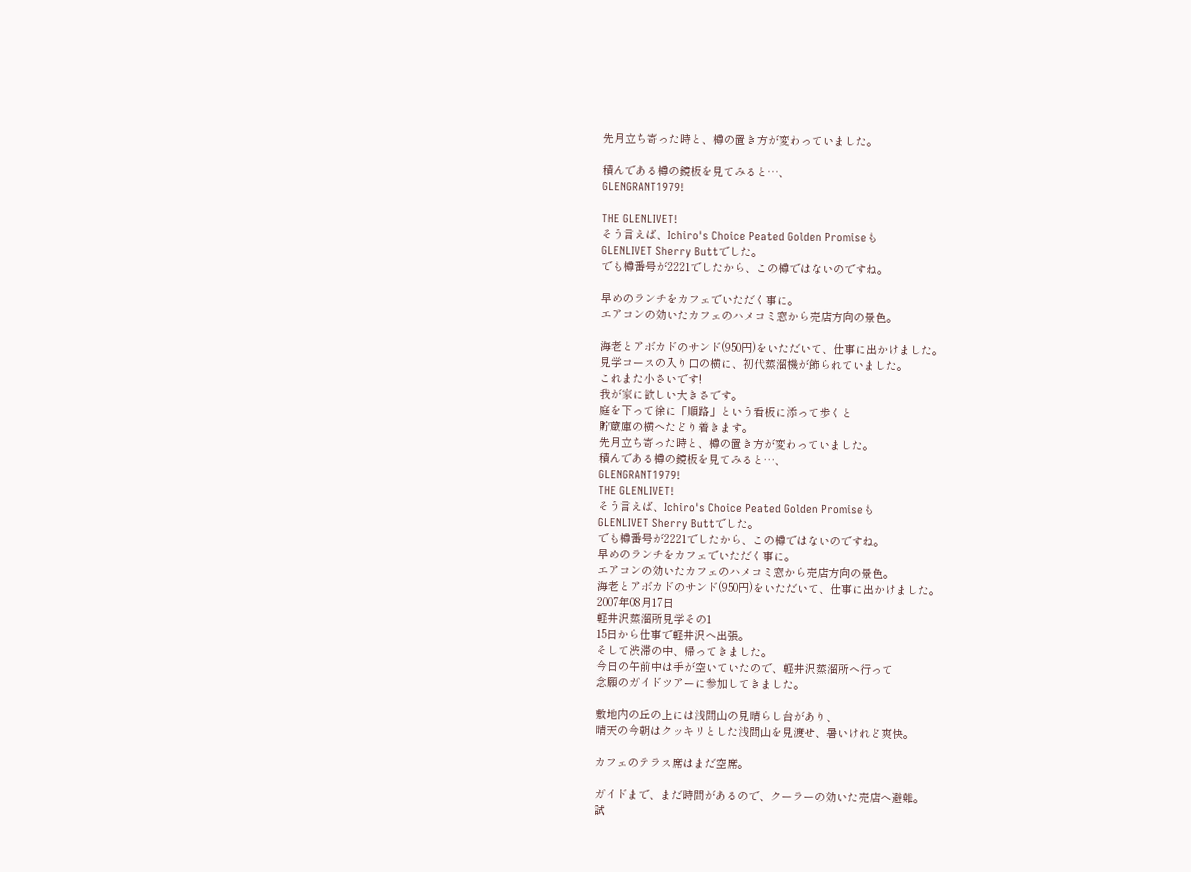先月立ち寄った時と、樽の置き方が変わっていました。

積んである樽の鏡板を見てみると…、
GLENGRANT1979!

THE GLENLIVET!
そう言えば、Ichiro's Choice Peated Golden Promiseも
GLENLIVET Sherry Buttでした。
でも樽番号が2221でしたから、この樽ではないのですね。

早めのランチをカフェでいただく事に。
エアコンの効いたカフェのハメコミ窓から売店方向の景色。

海老とアボカドのサンド(950円)をいただいて、仕事に出かけました。
見学コースの入り口の横に、初代蒸溜機が飾られていました。
これまた小さいです!
我が家に欲しい大きさです。
庭を下って徐に「順路」という看板に添って歩くと
貯蔵庫の横へたどり着きます。
先月立ち寄った時と、樽の置き方が変わっていました。
積んである樽の鏡板を見てみると…、
GLENGRANT1979!
THE GLENLIVET!
そう言えば、Ichiro's Choice Peated Golden Promiseも
GLENLIVET Sherry Buttでした。
でも樽番号が2221でしたから、この樽ではないのですね。
早めのランチをカフェでいただく事に。
エアコンの効いたカフェのハメコミ窓から売店方向の景色。
海老とアボカドのサンド(950円)をいただいて、仕事に出かけました。
2007年08月17日
軽井沢蒸溜所見学その1
15日から仕事で軽井沢へ出張。
そして渋滞の中、帰ってきました。
今日の午前中は手が空いていたので、軽井沢蒸溜所へ行って
念願のガイドツアーに参加してきました。

敷地内の丘の上には浅間山の見晴らし台があり、
晴天の今朝はクッキリとした浅間山を見渡せ、暑いけれど爽快。

カフェのテラス席はまだ空席。

ガイドまで、まだ時間があるので、クーラーの効いた売店へ避難。
試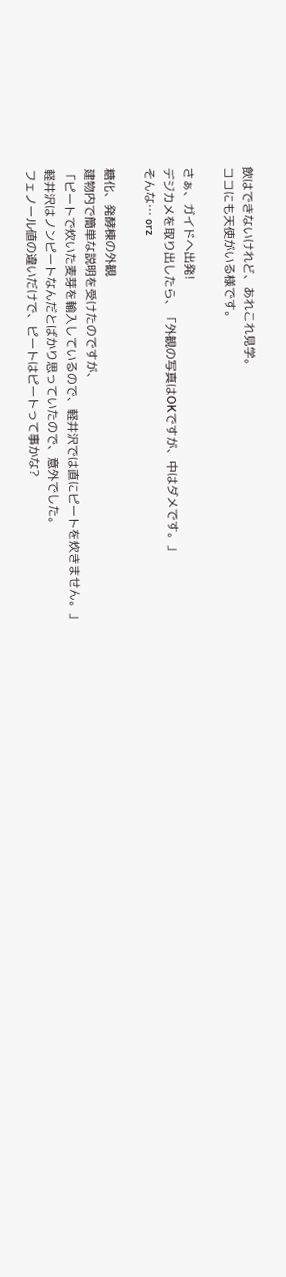飲はできないけれど、あれこれ見学。
ココにも天使がいる様です。

さぁ、ガイドヘ出発!
デジカメを取り出したら、「外観の写真はOKですが、中はダメです。」
そんな… orz

糖化、発酵棟の外観
建物内で簡単な説明を受けたのですが、
「ピートで炊いた麦芽を輸入しているので、軽井沢では直にピートを炊きません。」
軽井沢はノンピートなんだとばかり思っていたので、意外でした。
フェノール値の違いだけで、ピートはピートって事かな?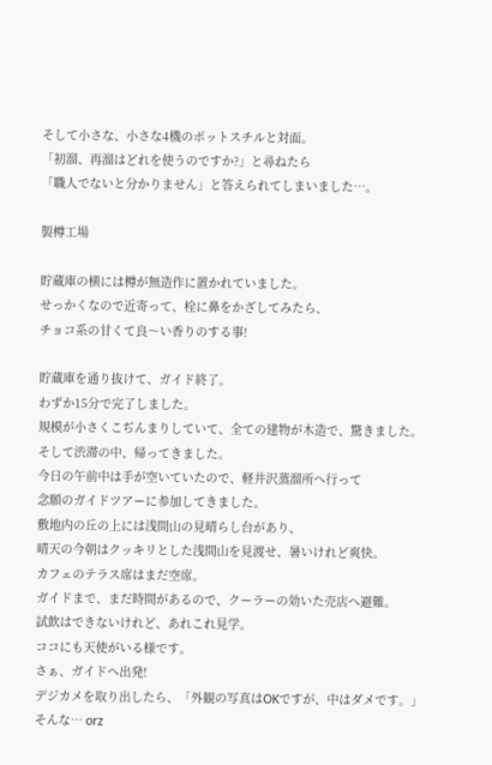そして小さな、小さな4機のポットスチルと対面。
「初溜、再溜はどれを使うのですか?」と尋ねたら
「職人でないと分かりません」と答えられてしまいました…。

製樽工場

貯蔵庫の横には樽が無造作に置かれていました。
せっかくなので近寄って、栓に鼻をかざしてみたら、
チョコ系の甘くて良〜い香りのする事!

貯蔵庫を通り抜けて、ガイド終了。
わずか15分で完了しました。
規模が小さくこぢんまりしていて、全ての建物が木造で、驚きました。
そして渋滞の中、帰ってきました。
今日の午前中は手が空いていたので、軽井沢蒸溜所へ行って
念願のガイドツアーに参加してきました。
敷地内の丘の上には浅間山の見晴らし台があり、
晴天の今朝はクッキリとした浅間山を見渡せ、暑いけれど爽快。
カフェのテラス席はまだ空席。
ガイドまで、まだ時間があるので、クーラーの効いた売店へ避難。
試飲はできないけれど、あれこれ見学。
ココにも天使がいる様です。
さぁ、ガイドヘ出発!
デジカメを取り出したら、「外観の写真はOKですが、中はダメです。」
そんな… orz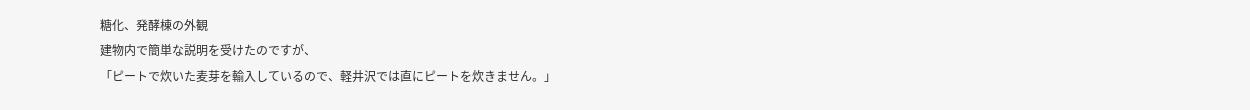糖化、発酵棟の外観
建物内で簡単な説明を受けたのですが、
「ピートで炊いた麦芽を輸入しているので、軽井沢では直にピートを炊きません。」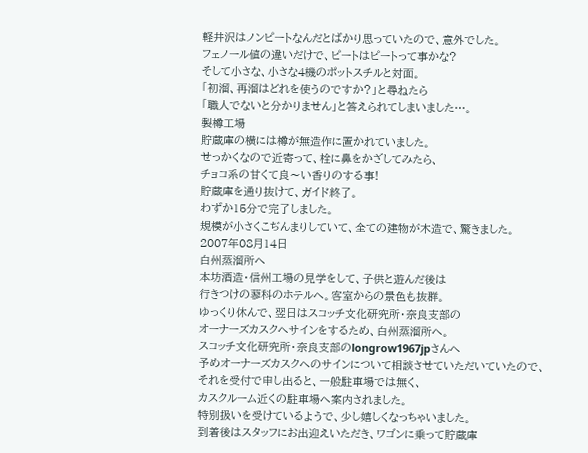軽井沢はノンピートなんだとばかり思っていたので、意外でした。
フェノール値の違いだけで、ピートはピートって事かな?
そして小さな、小さな4機のポットスチルと対面。
「初溜、再溜はどれを使うのですか?」と尋ねたら
「職人でないと分かりません」と答えられてしまいました…。
製樽工場
貯蔵庫の横には樽が無造作に置かれていました。
せっかくなので近寄って、栓に鼻をかざしてみたら、
チョコ系の甘くて良〜い香りのする事!
貯蔵庫を通り抜けて、ガイド終了。
わずか15分で完了しました。
規模が小さくこぢんまりしていて、全ての建物が木造で、驚きました。
2007年08月14日
白州蒸溜所へ
本坊酒造・信州工場の見学をして、子供と遊んだ後は
行きつけの蓼科のホテルへ。客室からの景色も抜群。
ゆっくり休んで、翌日はスコッチ文化研究所・奈良支部の
オーナーズカスクへサインをするため、白州蒸溜所へ。
スコッチ文化研究所・奈良支部のlongrow1967jpさんへ
予めオーナーズカスクへのサインについて相談させていただいていたので、
それを受付で申し出ると、一般駐車場では無く、
カスクルーム近くの駐車場へ案内されました。
特別扱いを受けているようで、少し嬉しくなっちゃいました。
到着後はスタッフにお出迎えいただき、ワゴンに乗って貯蔵庫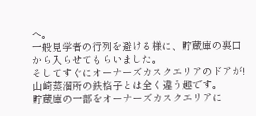へ。
一般見学者の行列を避ける様に、貯蔵庫の裏口から入らせてもらいました。
そしてすぐにオーナーズカスクエリアのドアが!
山崎蒸溜所の鉄格子とは全く違う趣です。
貯蔵庫の一部をオーナーズカスクエリアに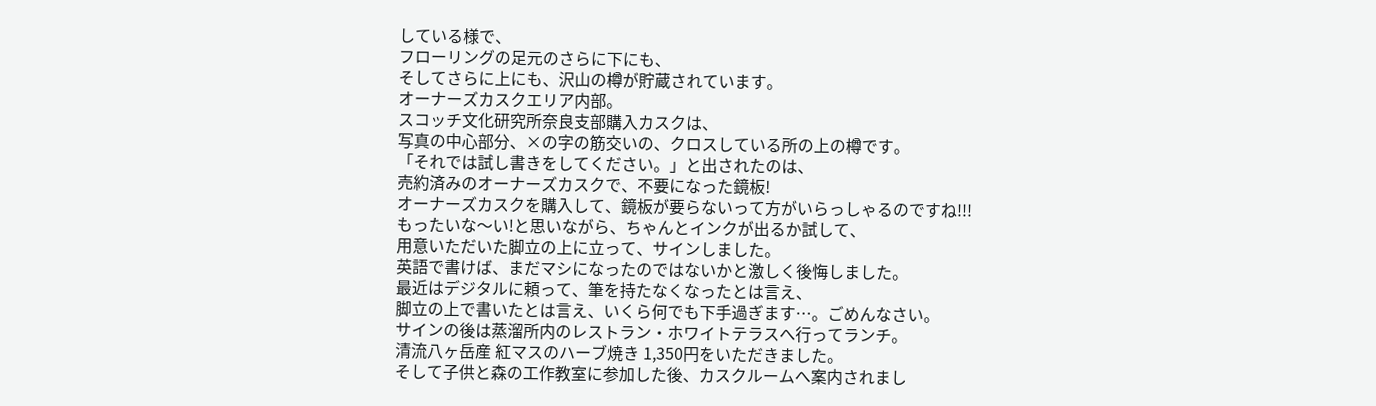している様で、
フローリングの足元のさらに下にも、
そしてさらに上にも、沢山の樽が貯蔵されています。
オーナーズカスクエリア内部。
スコッチ文化研究所奈良支部購入カスクは、
写真の中心部分、×の字の筋交いの、クロスしている所の上の樽です。
「それでは試し書きをしてください。」と出されたのは、
売約済みのオーナーズカスクで、不要になった鏡板!
オーナーズカスクを購入して、鏡板が要らないって方がいらっしゃるのですね!!!
もったいな〜い!と思いながら、ちゃんとインクが出るか試して、
用意いただいた脚立の上に立って、サインしました。
英語で書けば、まだマシになったのではないかと激しく後悔しました。
最近はデジタルに頼って、筆を持たなくなったとは言え、
脚立の上で書いたとは言え、いくら何でも下手過ぎます…。ごめんなさい。
サインの後は蒸溜所内のレストラン・ホワイトテラスへ行ってランチ。
清流八ヶ岳産 紅マスのハーブ焼き 1,350円をいただきました。
そして子供と森の工作教室に参加した後、カスクルームへ案内されまし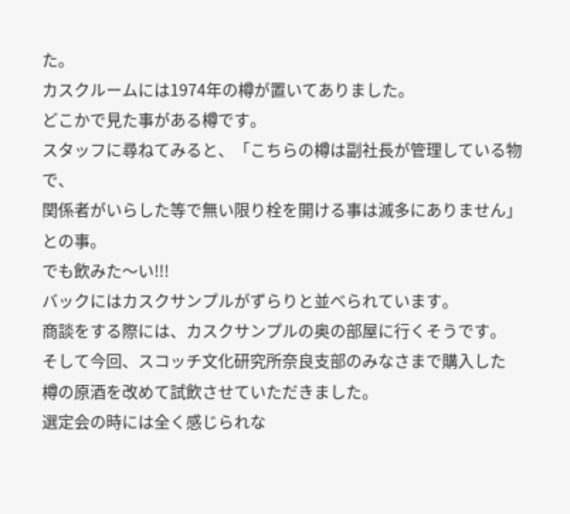た。
カスクルームには1974年の樽が置いてありました。
どこかで見た事がある樽です。
スタッフに尋ねてみると、「こちらの樽は副社長が管理している物で、
関係者がいらした等で無い限り栓を開ける事は滅多にありません」との事。
でも飲みた〜い!!!
バックにはカスクサンプルがずらりと並べられています。
商談をする際には、カスクサンプルの奥の部屋に行くそうです。
そして今回、スコッチ文化研究所奈良支部のみなさまで購入した
樽の原酒を改めて試飲させていただきました。
選定会の時には全く感じられな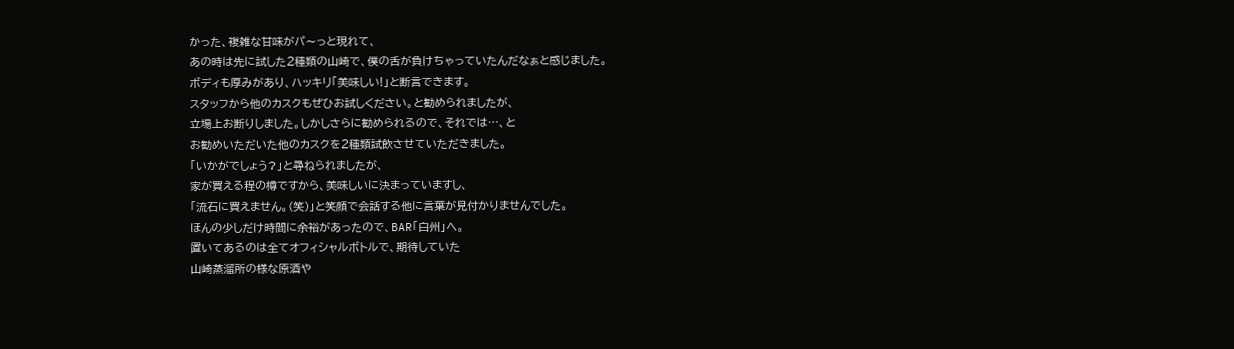かった、複雑な甘味がパ〜っと現れて、
あの時は先に試した2種類の山崎で、僕の舌が負けちゃっていたんだなぁと感じました。
ボディも厚みがあり、ハッキリ「美味しい!」と断言できます。
スタッフから他のカスクもぜひお試しください。と勧められましたが、
立場上お断りしました。しかしさらに勧められるので、それでは…、と
お勧めいただいた他のカスクを2種類試飲させていただきました。
「いかがでしょう?」と尋ねられましたが、
家が買える程の樽ですから、美味しいに決まっていますし、
「流石に買えません。(笑)」と笑顔で会話する他に言葉が見付かりませんでした。
ほんの少しだけ時間に余裕があったので、BAR「白州」へ。
置いてあるのは全てオフィシャルボトルで、期待していた
山崎蒸溜所の様な原酒や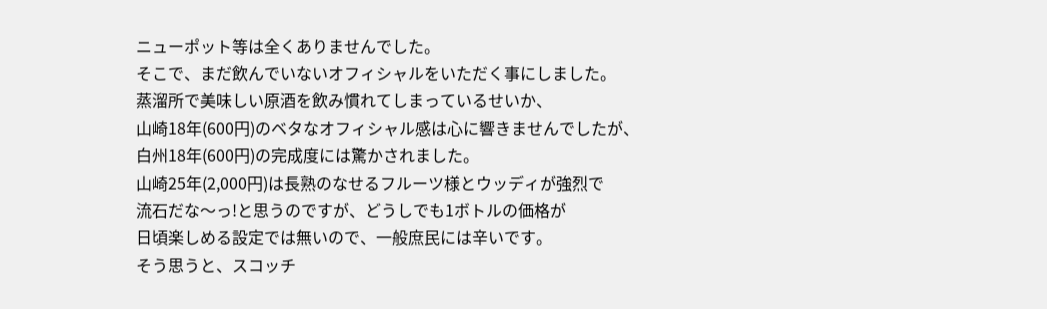ニューポット等は全くありませんでした。
そこで、まだ飲んでいないオフィシャルをいただく事にしました。
蒸溜所で美味しい原酒を飲み慣れてしまっているせいか、
山崎18年(600円)のベタなオフィシャル感は心に響きませんでしたが、
白州18年(600円)の完成度には驚かされました。
山崎25年(2,000円)は長熟のなせるフルーツ様とウッディが強烈で
流石だな〜っ!と思うのですが、どうしでも1ボトルの価格が
日頃楽しめる設定では無いので、一般庶民には辛いです。
そう思うと、スコッチ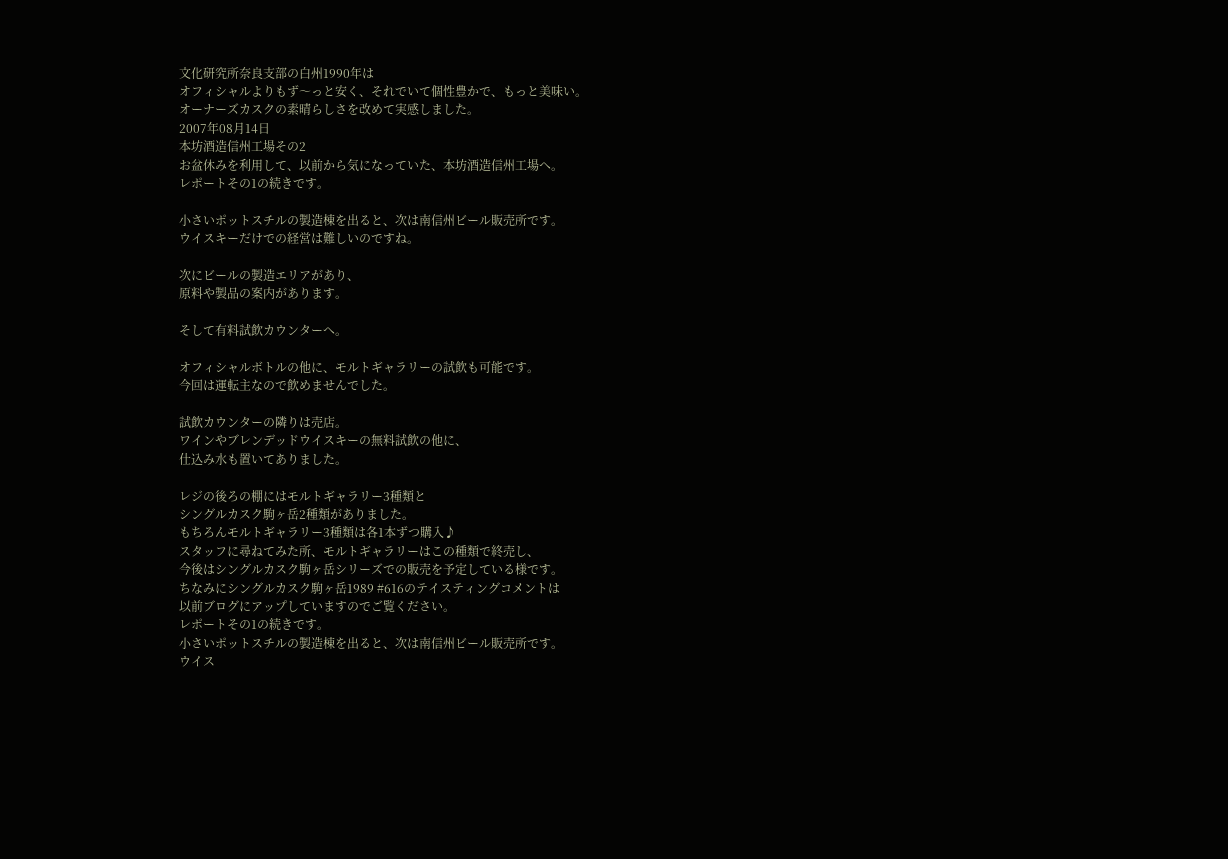文化研究所奈良支部の白州1990年は
オフィシャルよりもず〜っと安く、それでいて個性豊かで、もっと美味い。
オーナーズカスクの素晴らしさを改めて実感しました。
2007年08月14日
本坊酒造信州工場その2
お盆休みを利用して、以前から気になっていた、本坊酒造信州工場へ。
レポートその1の続きです。

小さいポットスチルの製造棟を出ると、次は南信州ビール販売所です。
ウイスキーだけでの経営は難しいのですね。

次にビールの製造エリアがあり、
原料や製品の案内があります。

そして有料試飲カウンターへ。

オフィシャルボトルの他に、モルトギャラリーの試飲も可能です。
今回は運転主なので飲めませんでした。

試飲カウンターの隣りは売店。
ワインやブレンデッドウイスキーの無料試飲の他に、
仕込み水も置いてありました。

レジの後ろの棚にはモルトギャラリー3種類と
シングルカスク駒ヶ岳2種類がありました。
もちろんモルトギャラリー3種類は各1本ずつ購入♪
スタッフに尋ねてみた所、モルトギャラリーはこの種類で終売し、
今後はシングルカスク駒ヶ岳シリーズでの販売を予定している様です。
ちなみにシングルカスク駒ヶ岳1989 #616のテイスティングコメントは
以前ブログにアップしていますのでご覧ください。
レポートその1の続きです。
小さいポットスチルの製造棟を出ると、次は南信州ビール販売所です。
ウイス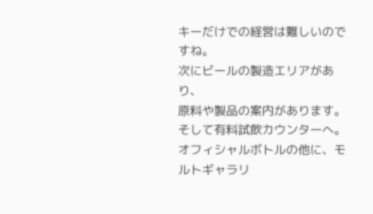キーだけでの経営は難しいのですね。
次にビールの製造エリアがあり、
原料や製品の案内があります。
そして有料試飲カウンターへ。
オフィシャルボトルの他に、モルトギャラリ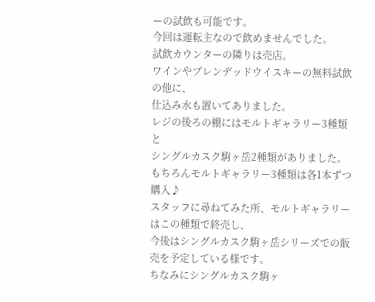ーの試飲も可能です。
今回は運転主なので飲めませんでした。
試飲カウンターの隣りは売店。
ワインやブレンデッドウイスキーの無料試飲の他に、
仕込み水も置いてありました。
レジの後ろの棚にはモルトギャラリー3種類と
シングルカスク駒ヶ岳2種類がありました。
もちろんモルトギャラリー3種類は各1本ずつ購入♪
スタッフに尋ねてみた所、モルトギャラリーはこの種類で終売し、
今後はシングルカスク駒ヶ岳シリーズでの販売を予定している様です。
ちなみにシングルカスク駒ヶ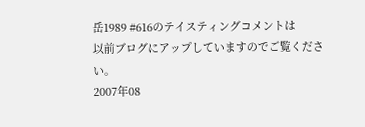岳1989 #616のテイスティングコメントは
以前ブログにアップしていますのでご覧ください。
2007年08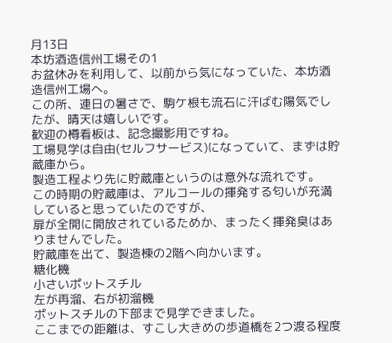月13日
本坊酒造信州工場その1
お盆休みを利用して、以前から気になっていた、本坊酒造信州工場へ。
この所、連日の暑さで、駒ケ根も流石に汗ばむ陽気でしたが、晴天は嬉しいです。
歓迎の樽看板は、記念撮影用ですね。
工場見学は自由(セルフサービス)になっていて、まずは貯蔵庫から。
製造工程より先に貯蔵庫というのは意外な流れです。
この時期の貯蔵庫は、アルコールの揮発する匂いが充満していると思っていたのですが、
扉が全開に開放されているためか、まったく揮発臭はありませんでした。
貯蔵庫を出て、製造棟の2階へ向かいます。
糖化機
小さいポットスチル
左が再溜、右が初溜機
ポットスチルの下部まで見学できました。
ここまでの距離は、すこし大きめの歩道橋を2つ渡る程度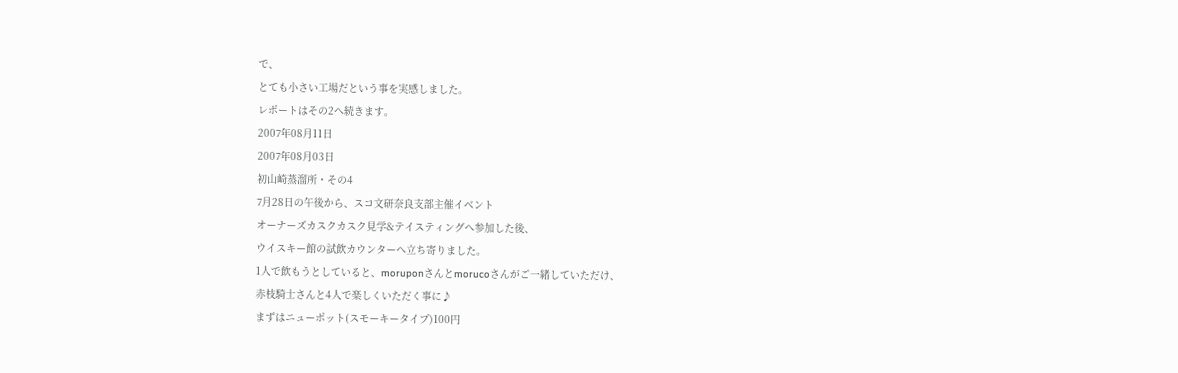で、
とても小さい工場だという事を実感しました。
レポートはその2へ続きます。
2007年08月11日
2007年08月03日
初山崎蒸溜所・その4
7月28日の午後から、スコ文研奈良支部主催イベント
オーナーズカスクカスク見学&テイスティングへ参加した後、
ウイスキー館の試飲カウンターへ立ち寄りました。
1人で飲もうとしていると、moruponさんとmorucoさんがご一緒していただけ、
赤枝騎士さんと4人で楽しくいただく事に♪
まずはニューポット(スモーキータイプ)100円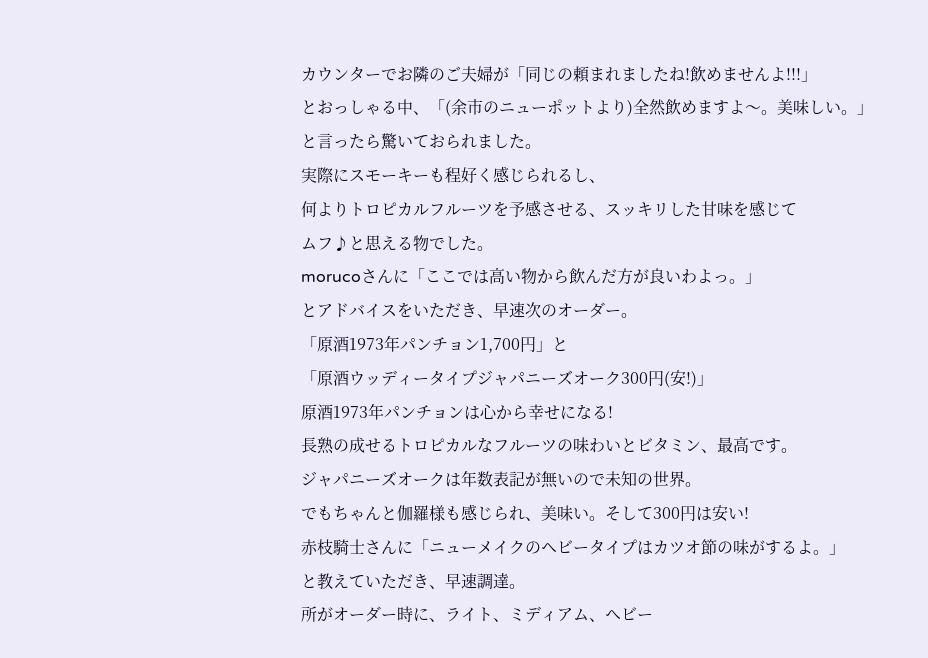カウンターでお隣のご夫婦が「同じの頼まれましたね!飲めませんよ!!!」
とおっしゃる中、「(余市のニューポットより)全然飲めますよ〜。美味しい。」
と言ったら驚いておられました。
実際にスモーキーも程好く感じられるし、
何よりトロピカルフルーツを予感させる、スッキリした甘味を感じて
ムフ♪と思える物でした。
morucoさんに「ここでは高い物から飲んだ方が良いわよっ。」
とアドバイスをいただき、早速次のオーダー。
「原酒1973年パンチョン1,700円」と
「原酒ウッディータイプジャパニーズオーク300円(安!)」
原酒1973年パンチョンは心から幸せになる!
長熟の成せるトロピカルなフルーツの味わいとビタミン、最高です。
ジャパニーズオークは年数表記が無いので未知の世界。
でもちゃんと伽羅様も感じられ、美味い。そして300円は安い!
赤枝騎士さんに「ニューメイクのヘビータイプはカツオ節の味がするよ。」
と教えていただき、早速調達。
所がオーダー時に、ライト、ミディアム、ヘビー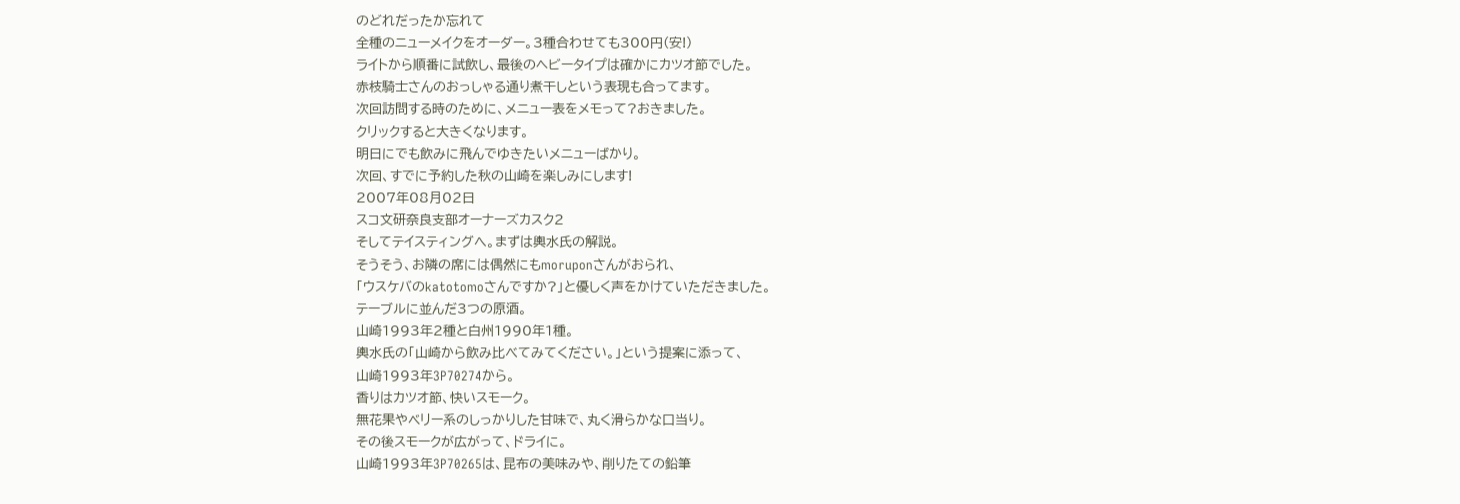のどれだったか忘れて
全種のニューメイクをオーダー。3種合わせても300円(安!)
ライトから順番に試飲し、最後のヘビータイプは確かにカツオ節でした。
赤枝騎士さんのおっしゃる通り煮干しという表現も合ってます。
次回訪問する時のために、メニュー表をメモって?おきました。
クリックすると大きくなります。
明日にでも飲みに飛んでゆきたいメニューばかり。
次回、すでに予約した秋の山崎を楽しみにします!
2007年08月02日
スコ文研奈良支部オーナーズカスク2
そしてテイスティングへ。まずは輿水氏の解説。
そうそう、お隣の席には偶然にもmoruponさんがおられ、
「ウスケバのkatotomoさんですか?」と優しく声をかけていただきました。
テーブルに並んだ3つの原酒。
山崎1993年2種と白州1990年1種。
輿水氏の「山崎から飲み比べてみてください。」という提案に添って、
山崎1993年3P70274から。
香りはカツオ節、快いスモーク。
無花果やベリー系のしっかりした甘味で、丸く滑らかな口当り。
その後スモークが広がって、ドライに。
山崎1993年3P70265は、昆布の美味みや、削りたての鉛筆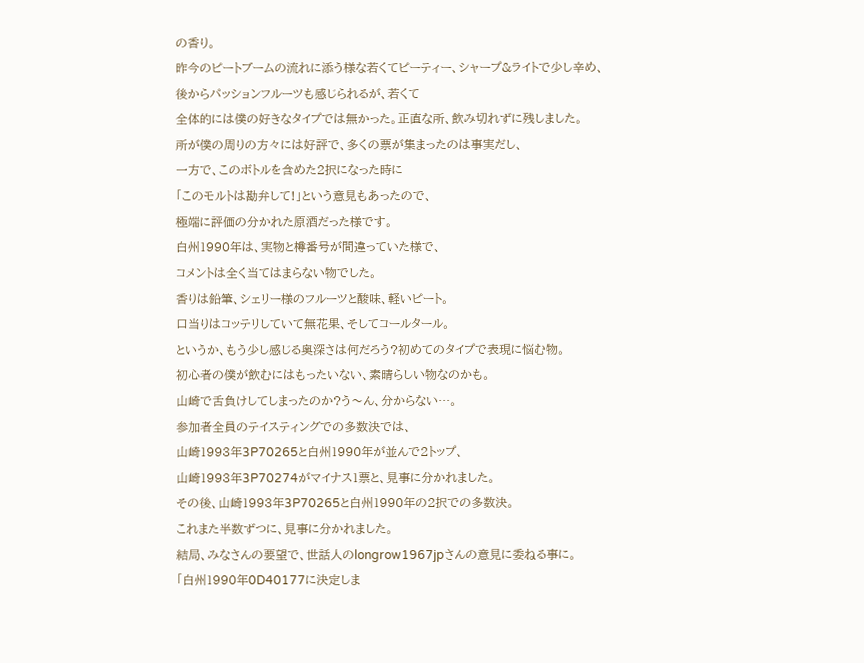の香り。
昨今のピートブームの流れに添う様な若くてピーティー、シャープ&ライトで少し辛め、
後からパッションフルーツも感じられるが、若くて
全体的には僕の好きなタイプでは無かった。正直な所、飲み切れずに残しました。
所が僕の周りの方々には好評で、多くの票が集まったのは事実だし、
一方で、このボトルを含めた2択になった時に
「このモルトは勘弁して!」という意見もあったので、
極端に評価の分かれた原酒だった様です。
白州1990年は、実物と樽番号が間違っていた様で、
コメントは全く当てはまらない物でした。
香りは鉛筆、シェリー様のフルーツと酸味、軽いピート。
口当りはコッテリしていて無花果、そしてコールタール。
というか、もう少し感じる奥深さは何だろう?初めてのタイプで表現に悩む物。
初心者の僕が飲むにはもったいない、素晴らしい物なのかも。
山崎で舌負けしてしまったのか?う〜ん、分からない…。
参加者全員のテイスティングでの多数決では、
山崎1993年3P70265と白州1990年が並んで2トップ、
山崎1993年3P70274がマイナス1票と、見事に分かれました。
その後、山崎1993年3P70265と白州1990年の2択での多数決。
これまた半数ずつに、見事に分かれました。
結局、みなさんの要望で、世話人のlongrow1967jpさんの意見に委ねる事に。
「白州1990年0D40177に決定しま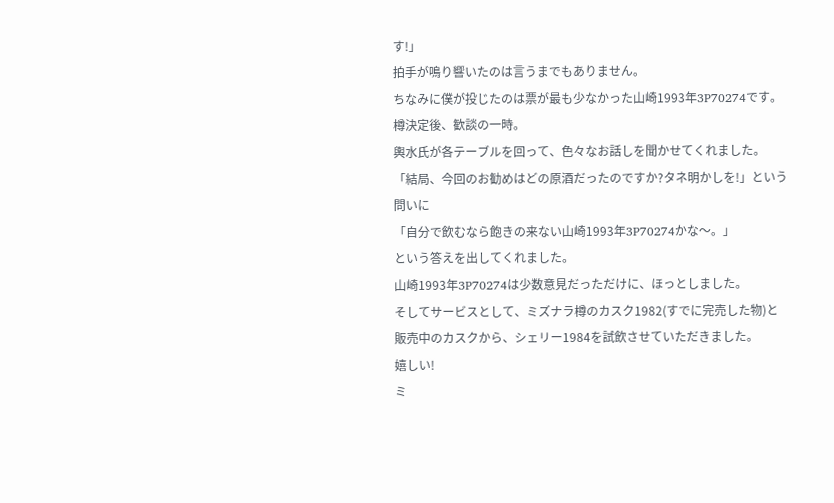す!」
拍手が鳴り響いたのは言うまでもありません。
ちなみに僕が投じたのは票が最も少なかった山崎1993年3P70274です。
樽決定後、歓談の一時。
輿水氏が各テーブルを回って、色々なお話しを聞かせてくれました。
「結局、今回のお勧めはどの原酒だったのですか?タネ明かしを!」という問いに
「自分で飲むなら飽きの来ない山崎1993年3P70274かな〜。」
という答えを出してくれました。
山崎1993年3P70274は少数意見だっただけに、ほっとしました。
そしてサービスとして、ミズナラ樽のカスク1982(すでに完売した物)と
販売中のカスクから、シェリー1984を試飲させていただきました。
嬉しい!
ミ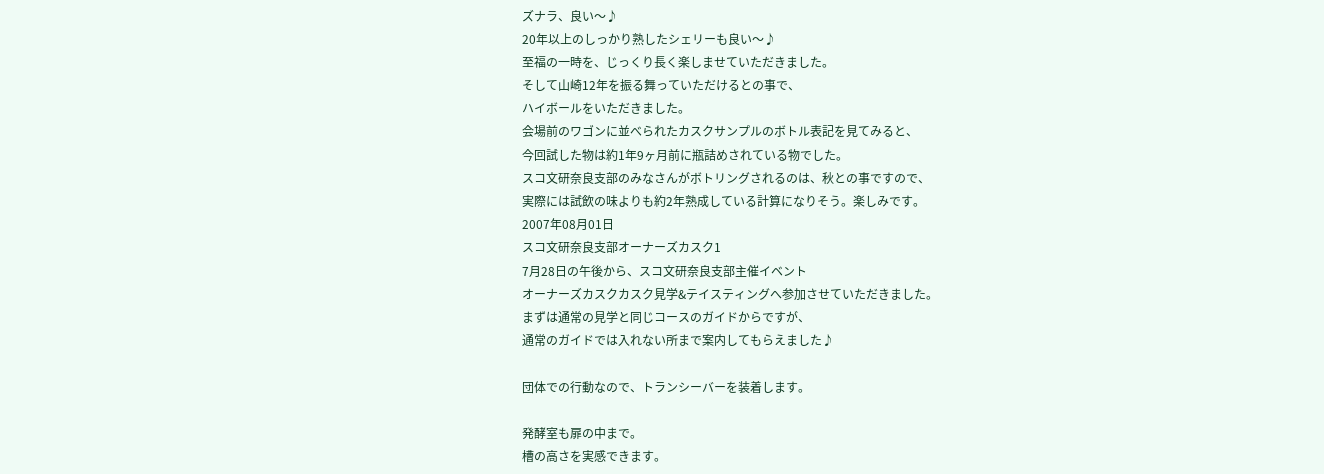ズナラ、良い〜♪
20年以上のしっかり熟したシェリーも良い〜♪
至福の一時を、じっくり長く楽しませていただきました。
そして山崎12年を振る舞っていただけるとの事で、
ハイボールをいただきました。
会場前のワゴンに並べられたカスクサンプルのボトル表記を見てみると、
今回試した物は約1年9ヶ月前に瓶詰めされている物でした。
スコ文研奈良支部のみなさんがボトリングされるのは、秋との事ですので、
実際には試飲の味よりも約2年熟成している計算になりそう。楽しみです。
2007年08月01日
スコ文研奈良支部オーナーズカスク1
7月28日の午後から、スコ文研奈良支部主催イベント
オーナーズカスクカスク見学&テイスティングへ参加させていただきました。
まずは通常の見学と同じコースのガイドからですが、
通常のガイドでは入れない所まで案内してもらえました♪

団体での行動なので、トランシーバーを装着します。

発酵室も扉の中まで。
槽の高さを実感できます。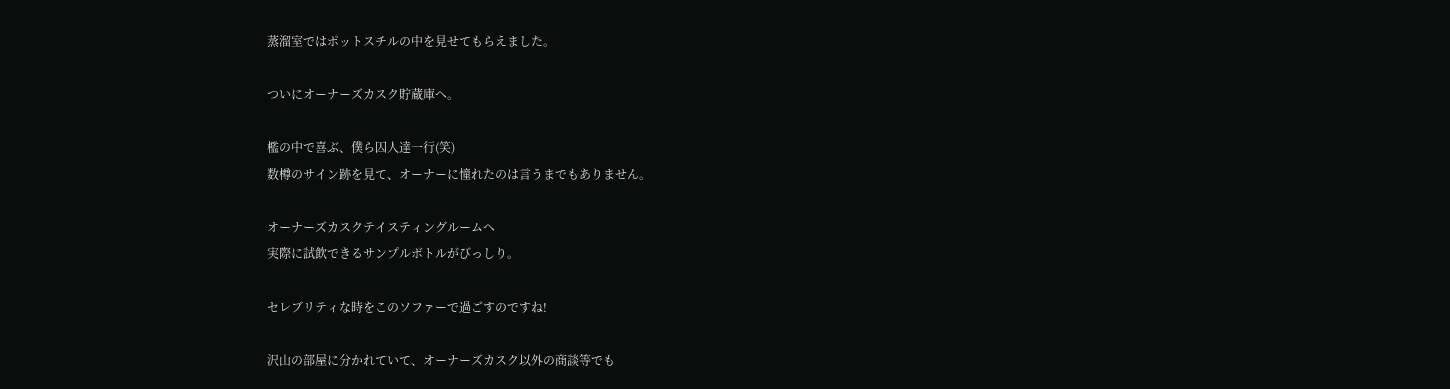蒸溜室ではポットスチルの中を見せてもらえました。

ついにオーナーズカスク貯蔵庫へ。

檻の中で喜ぶ、僕ら囚人達一行(笑)
数樽のサイン跡を見て、オーナーに憧れたのは言うまでもありません。

オーナーズカスクテイスティングルームへ
実際に試飲できるサンプルボトルがびっしり。

セレブリティな時をこのソファーで過ごすのですね!

沢山の部屋に分かれていて、オーナーズカスク以外の商談等でも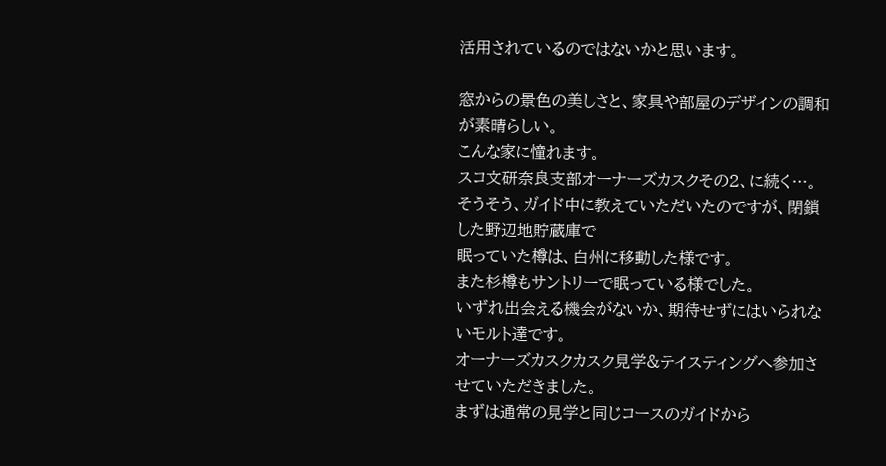活用されているのではないかと思います。

窓からの景色の美しさと、家具や部屋のデザインの調和が素晴らしい。
こんな家に憧れます。
スコ文研奈良支部オーナーズカスクその2、に続く…。
そうそう、ガイド中に教えていただいたのですが、閉鎖した野辺地貯蔵庫で
眠っていた樽は、白州に移動した様です。
また杉樽もサントリーで眠っている様でした。
いずれ出会える機会がないか、期待せずにはいられないモルト達です。
オーナーズカスクカスク見学&テイスティングへ参加させていただきました。
まずは通常の見学と同じコースのガイドから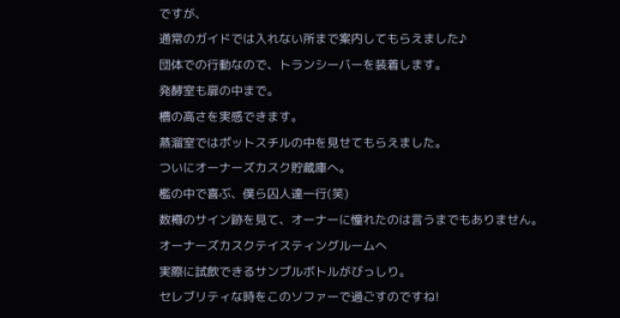ですが、
通常のガイドでは入れない所まで案内してもらえました♪
団体での行動なので、トランシーバーを装着します。
発酵室も扉の中まで。
槽の高さを実感できます。
蒸溜室ではポットスチルの中を見せてもらえました。
ついにオーナーズカスク貯蔵庫へ。
檻の中で喜ぶ、僕ら囚人達一行(笑)
数樽のサイン跡を見て、オーナーに憧れたのは言うまでもありません。
オーナーズカスクテイスティングルームへ
実際に試飲できるサンプルボトルがびっしり。
セレブリティな時をこのソファーで過ごすのですね!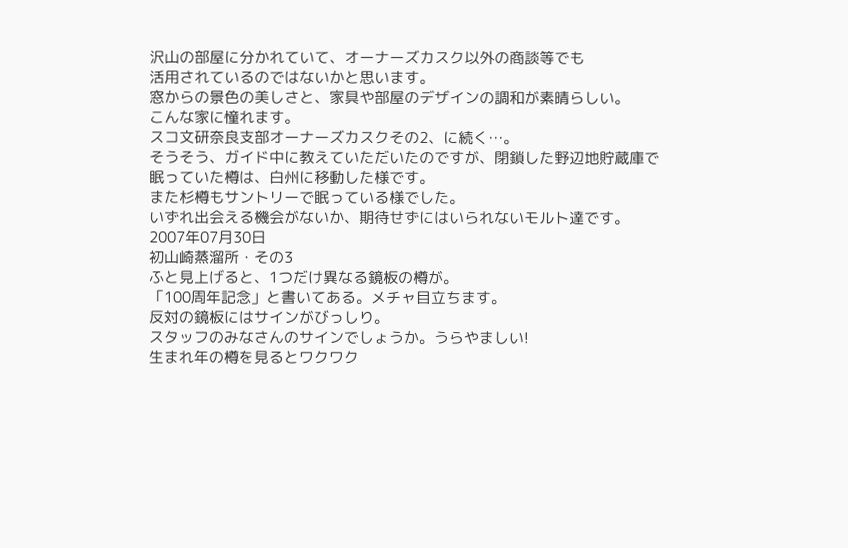沢山の部屋に分かれていて、オーナーズカスク以外の商談等でも
活用されているのではないかと思います。
窓からの景色の美しさと、家具や部屋のデザインの調和が素晴らしい。
こんな家に憧れます。
スコ文研奈良支部オーナーズカスクその2、に続く…。
そうそう、ガイド中に教えていただいたのですが、閉鎖した野辺地貯蔵庫で
眠っていた樽は、白州に移動した様です。
また杉樽もサントリーで眠っている様でした。
いずれ出会える機会がないか、期待せずにはいられないモルト達です。
2007年07月30日
初山崎蒸溜所・その3
ふと見上げると、1つだけ異なる鏡板の樽が。
「100周年記念」と書いてある。メチャ目立ちます。
反対の鏡板にはサインがびっしり。
スタッフのみなさんのサインでしょうか。うらやましい!
生まれ年の樽を見るとワクワク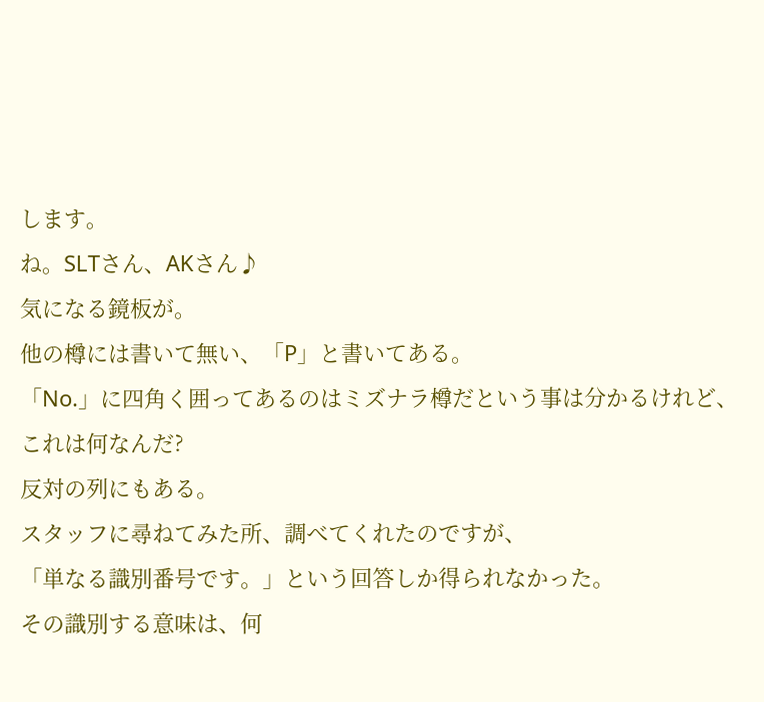します。
ね。SLTさん、AKさん♪
気になる鏡板が。
他の樽には書いて無い、「P」と書いてある。
「No.」に四角く囲ってあるのはミズナラ樽だという事は分かるけれど、
これは何なんだ?
反対の列にもある。
スタッフに尋ねてみた所、調べてくれたのですが、
「単なる識別番号です。」という回答しか得られなかった。
その識別する意味は、何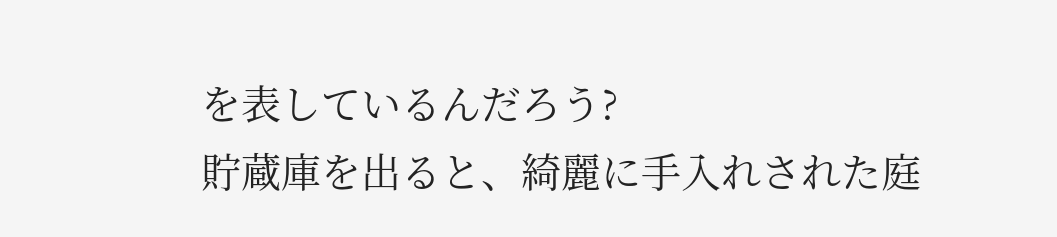を表しているんだろう?
貯蔵庫を出ると、綺麗に手入れされた庭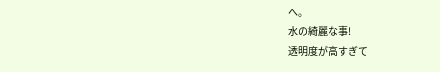へ。
水の綺麗な事!
透明度が高すぎて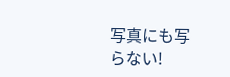写真にも写らない!